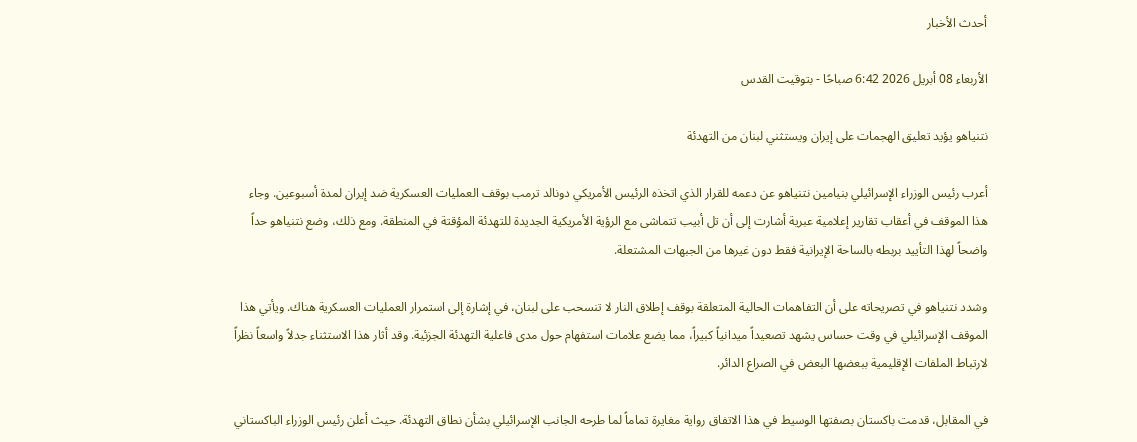أحدث الأخبار

الأربعاء 08 أبريل 2026 6:42 صباحًا - بتوقيت القدس

نتنياهو يؤيد تعليق الهجمات على إيران ويستثني لبنان من التهدئة

أعرب رئيس الوزراء الإسرائيلي بنيامين نتنياهو عن دعمه للقرار الذي اتخذه الرئيس الأمريكي دونالد ترمب بوقف العمليات العسكرية ضد إيران لمدة أسبوعين. وجاء هذا الموقف في أعقاب تقارير إعلامية عبرية أشارت إلى أن تل أبيب تتماشى مع الرؤية الأمريكية الجديدة للتهدئة المؤقتة في المنطقة. ومع ذلك، وضع نتنياهو حداً واضحاً لهذا التأييد بربطه بالساحة الإيرانية فقط دون غيرها من الجبهات المشتعلة.

وشدد نتنياهو في تصريحاته على أن التفاهمات الحالية المتعلقة بوقف إطلاق النار لا تنسحب على لبنان، في إشارة إلى استمرار العمليات العسكرية هناك. ويأتي هذا الموقف الإسرائيلي في وقت حساس يشهد تصعيداً ميدانياً كبيراً، مما يضع علامات استفهام حول مدى فاعلية التهدئة الجزئية. وقد أثار هذا الاستثناء جدلاً واسعاً نظراً لارتباط الملفات الإقليمية ببعضها البعض في الصراع الدائر.

في المقابل، قدمت باكستان بصفتها الوسيط في هذا الاتفاق رواية مغايرة تماماً لما طرحه الجانب الإسرائيلي بشأن نطاق التهدئة. حيث أعلن رئيس الوزراء الباكستاني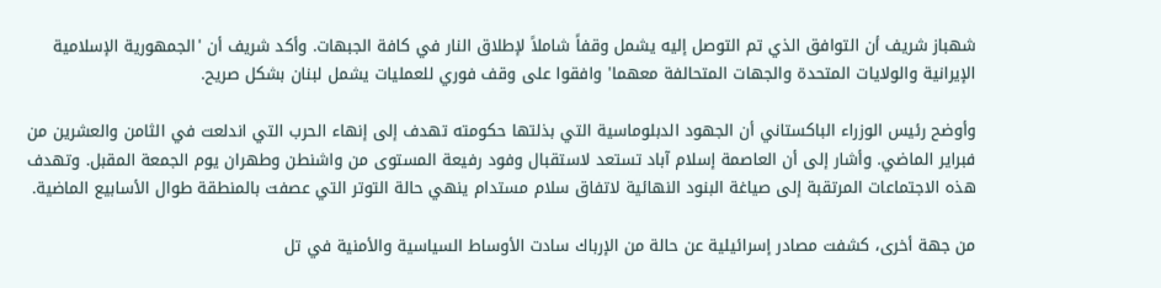شهباز شريف أن التوافق الذي تم التوصل إليه يشمل وقفاً شاملاً لإطلاق النار في كافة الجبهات. وأكد شريف أن 'الجمهورية الإسلامية الإيرانية والولايات المتحدة والجهات المتحالفة معهما' وافقوا على وقف فوري للعمليات يشمل لبنان بشكل صريح.

وأوضح رئيس الوزراء الباكستاني أن الجهود الدبلوماسية التي بذلتها حكومته تهدف إلى إنهاء الحرب التي اندلعت في الثامن والعشرين من فبراير الماضي. وأشار إلى أن العاصمة إسلام آباد تستعد لاستقبال وفود رفيعة المستوى من واشنطن وطهران يوم الجمعة المقبل. وتهدف هذه الاجتماعات المرتقبة إلى صياغة البنود النهائية لاتفاق سلام مستدام ينهي حالة التوتر التي عصفت بالمنطقة طوال الأسابيع الماضية.

من جهة أخرى، كشفت مصادر إسرائيلية عن حالة من الإرباك سادت الأوساط السياسية والأمنية في تل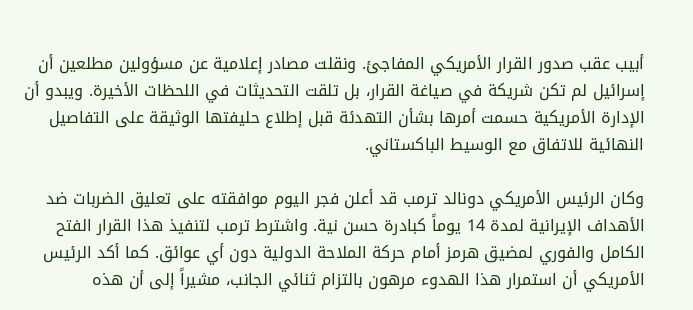أبيب عقب صدور القرار الأمريكي المفاجئ. ونقلت مصادر إعلامية عن مسؤولين مطلعين أن إسرائيل لم تكن شريكة في صياغة القرار، بل تلقت التحديثات في اللحظات الأخيرة. ويبدو أن الإدارة الأمريكية حسمت أمرها بشأن التهدئة قبل إطلاع حليفتها الوثيقة على التفاصيل النهائية للاتفاق مع الوسيط الباكستاني.

وكان الرئيس الأمريكي دونالد ترمب قد أعلن فجر اليوم موافقته على تعليق الضربات ضد الأهداف الإيرانية لمدة 14 يوماً كبادرة حسن نية. واشترط ترمب لتنفيذ هذا القرار الفتح الكامل والفوري لمضيق هرمز أمام حركة الملاحة الدولية دون أي عوائق. كما أكد الرئيس الأمريكي أن استمرار هذا الهدوء مرهون بالتزام ثنائي الجانب، مشيراً إلى أن هذه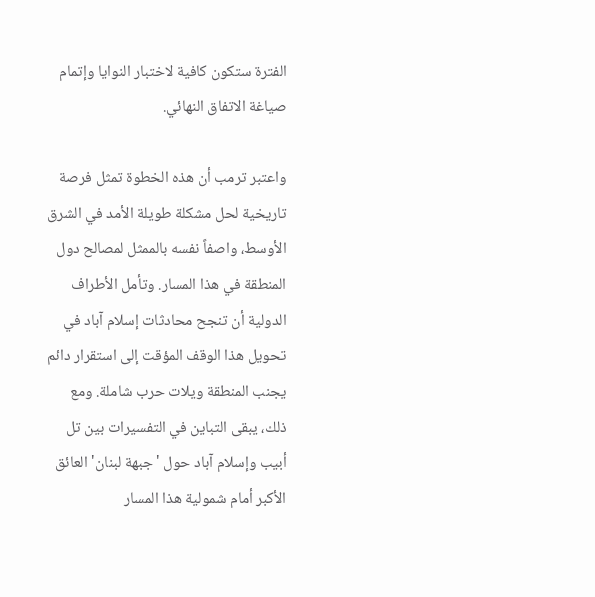الفترة ستكون كافية لاختبار النوايا وإتمام صياغة الاتفاق النهائي.

واعتبر ترمب أن هذه الخطوة تمثل فرصة تاريخية لحل مشكلة طويلة الأمد في الشرق الأوسط، واصفاً نفسه بالممثل لمصالح دول المنطقة في هذا المسار. وتأمل الأطراف الدولية أن تنجح محادثات إسلام آباد في تحويل هذا الوقف المؤقت إلى استقرار دائم يجنب المنطقة ويلات حرب شاملة. ومع ذلك، يبقى التباين في التفسيرات بين تل أبيب وإسلام آباد حول 'جبهة لبنان' العائق الأكبر أمام شمولية هذا المسار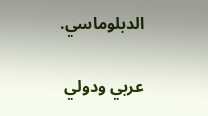الدبلوماسي.

عربي ودولي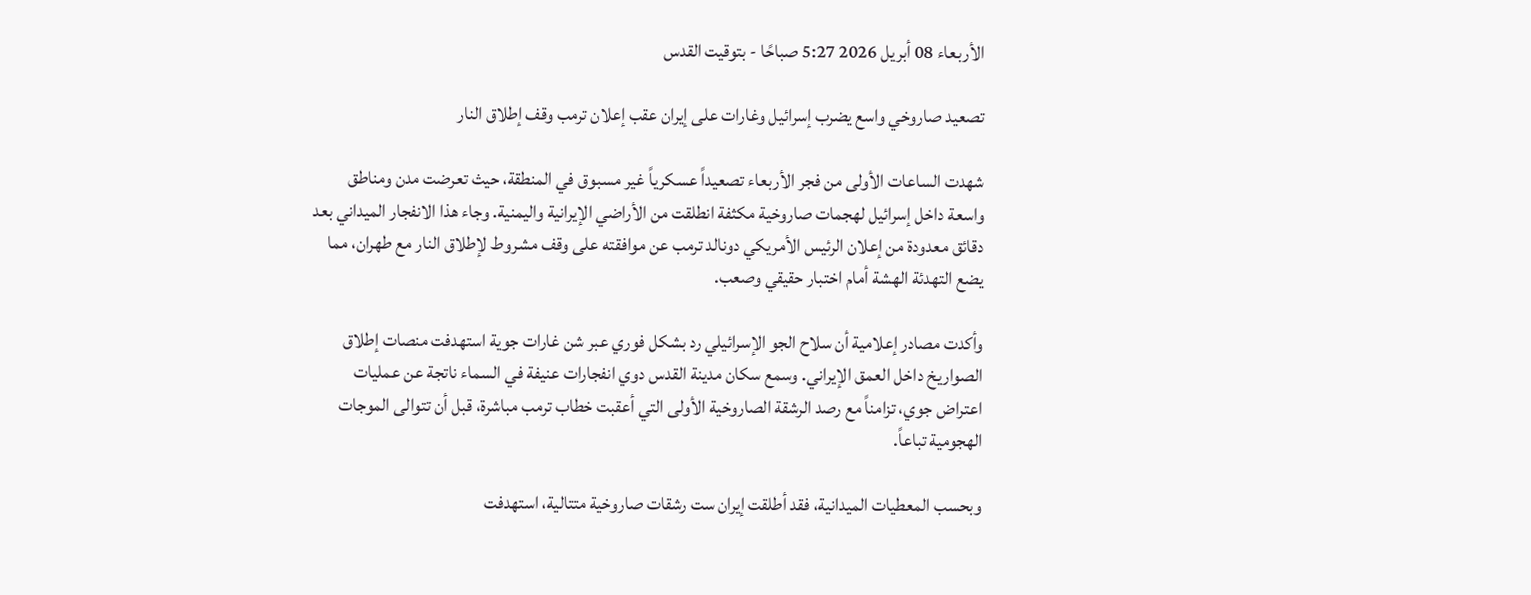الأربعاء 08 أبريل 2026 5:27 صباحًا - بتوقيت القدس

تصعيد صاروخي واسع يضرب إسرائيل وغارات على إيران عقب إعلان ترمب وقف إطلاق النار

شهدت الساعات الأولى من فجر الأربعاء تصعيداً عسكرياً غير مسبوق في المنطقة، حيث تعرضت مدن ومناطق واسعة داخل إسرائيل لهجمات صاروخية مكثفة انطلقت من الأراضي الإيرانية واليمنية. وجاء هذا الانفجار الميداني بعد دقائق معدودة من إعلان الرئيس الأمريكي دونالد ترمب عن موافقته على وقف مشروط لإطلاق النار مع طهران، مما يضع التهدئة الهشة أمام اختبار حقيقي وصعب.

وأكدت مصادر إعلامية أن سلاح الجو الإسرائيلي رد بشكل فوري عبر شن غارات جوية استهدفت منصات إطلاق الصواريخ داخل العمق الإيراني. وسمع سكان مدينة القدس دوي انفجارات عنيفة في السماء ناتجة عن عمليات اعتراض جوي، تزامناً مع رصد الرشقة الصاروخية الأولى التي أعقبت خطاب ترمب مباشرة، قبل أن تتوالى الموجات الهجومية تباعاً.

وبحسب المعطيات الميدانية، فقد أطلقت إيران ست رشقات صاروخية متتالية، استهدفت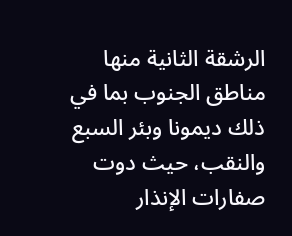الرشقة الثانية منها مناطق الجنوب بما في ذلك ديمونا وبئر السبع والنقب، حيث دوت صفارات الإنذار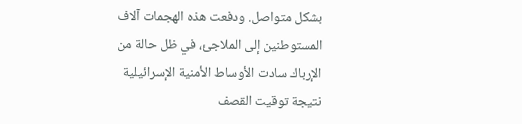بشكل متواصل. ودفعت هذه الهجمات آلاف المستوطنين إلى الملاجئ، في ظل حالة من الإرباك سادت الأوساط الأمنية الإسرائيلية نتيجة توقيت القصف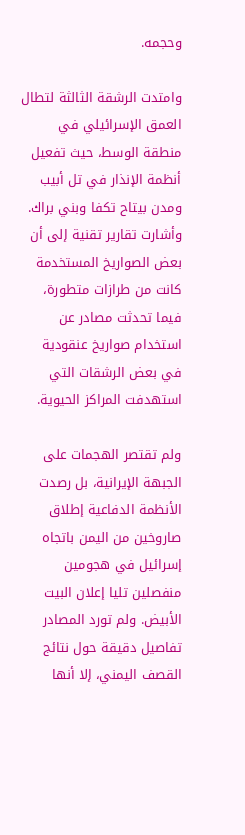وحجمه.

وامتدت الرشقة الثالثة لتطال العمق الإسرائيلي في منطقة الوسط، حيث تفعيل أنظمة الإنذار في تل أبيب ومدن بيتاح تكفا وبني براك. وأشارت تقارير تقنية إلى أن بعض الصواريخ المستخدمة كانت من طرازات متطورة، فيما تحدثت مصادر عن استخدام صواريخ عنقودية في بعض الرشقات التي استهدفت المراكز الحيوية.

ولم تقتصر الهجمات على الجبهة الإيرانية، بل رصدت الأنظمة الدفاعية إطلاق صاروخين من اليمن باتجاه إسرائيل في هجومين منفصلين تليا إعلان البيت الأبيض. ولم تورد المصادر تفاصيل دقيقة حول نتائج القصف اليمني، إلا أنها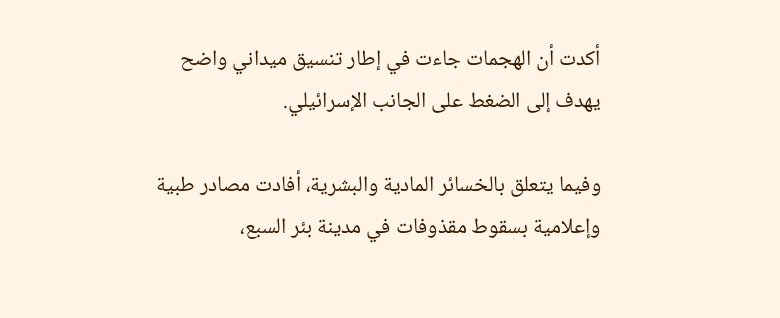أكدت أن الهجمات جاءت في إطار تنسيق ميداني واضح يهدف إلى الضغط على الجانب الإسرائيلي.

وفيما يتعلق بالخسائر المادية والبشرية، أفادت مصادر طبية وإعلامية بسقوط مقذوفات في مدينة بئر السبع،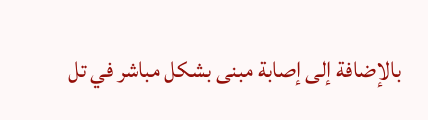بالإضافة إلى إصابة مبنى بشكل مباشر في تل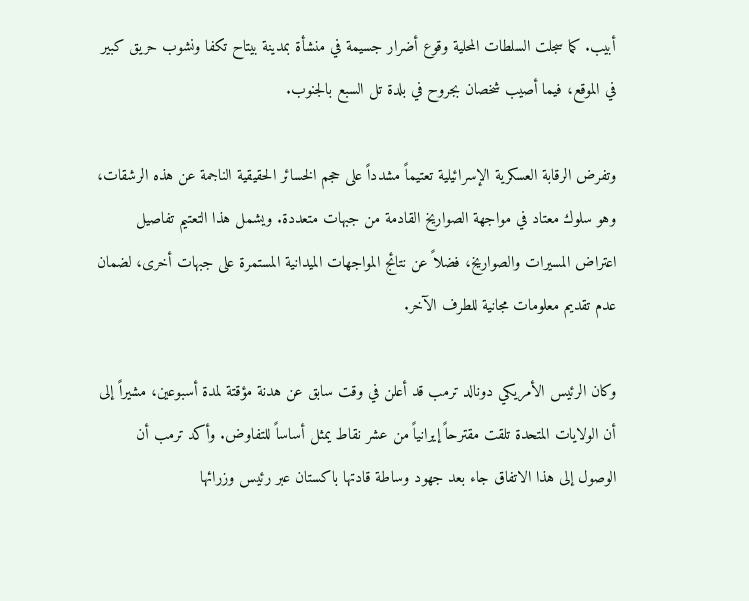أبيب. كما سجلت السلطات المحلية وقوع أضرار جسيمة في منشأة بمدينة بيتاح تكفا ونشوب حريق كبير في الموقع، فيما أصيب شخصان بجروح في بلدة تل السبع بالجنوب.

وتفرض الرقابة العسكرية الإسرائيلية تعتيماً مشدداً على حجم الخسائر الحقيقية الناجمة عن هذه الرشقات، وهو سلوك معتاد في مواجهة الصواريخ القادمة من جبهات متعددة. ويشمل هذا التعتيم تفاصيل اعتراض المسيرات والصواريخ، فضلاً عن نتائج المواجهات الميدانية المستمرة على جبهات أخرى، لضمان عدم تقديم معلومات مجانية للطرف الآخر.

وكان الرئيس الأمريكي دونالد ترمب قد أعلن في وقت سابق عن هدنة مؤقتة لمدة أسبوعين، مشيراً إلى أن الولايات المتحدة تلقت مقترحاً إيرانياً من عشر نقاط يمثل أساساً للتفاوض. وأكد ترمب أن الوصول إلى هذا الاتفاق جاء بعد جهود وساطة قادتها باكستان عبر رئيس وزرائها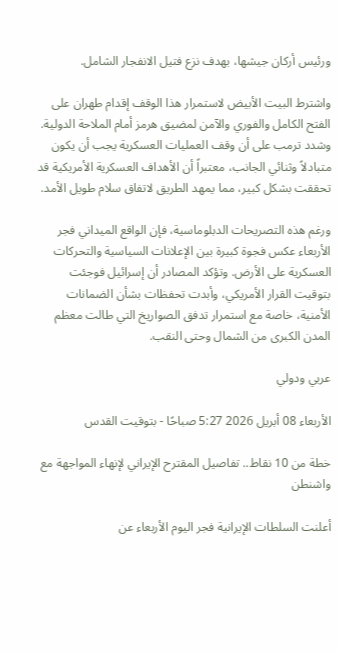ورئيس أركان جيشها، بهدف نزع فتيل الانفجار الشامل.

واشترط البيت الأبيض لاستمرار هذا الوقف إقدام طهران على الفتح الكامل والفوري والآمن لمضيق هرمز أمام الملاحة الدولية. وشدد ترمب على أن وقف العمليات العسكرية يجب أن يكون متبادلاً وثنائي الجانب، معتبراً أن الأهداف العسكرية الأمريكية قد تحققت بشكل كبير، مما يمهد الطريق لاتفاق سلام طويل الأمد.

ورغم هذه التصريحات الدبلوماسية، فإن الواقع الميداني فجر الأربعاء عكس فجوة كبيرة بين الإعلانات السياسية والتحركات العسكرية على الأرض. وتؤكد المصادر أن إسرائيل فوجئت بتوقيت القرار الأمريكي، وأبدت تحفظات بشأن الضمانات الأمنية، خاصة مع استمرار تدفق الصواريخ التي طالت معظم المدن الكبرى من الشمال وحتى النقب.

عربي ودولي

الأربعاء 08 أبريل 2026 5:27 صباحًا - بتوقيت القدس

خطة من 10 نقاط.. تفاصيل المقترح الإيراني لإنهاء المواجهة مع واشنطن

أعلنت السلطات الإيرانية فجر اليوم الأربعاء عن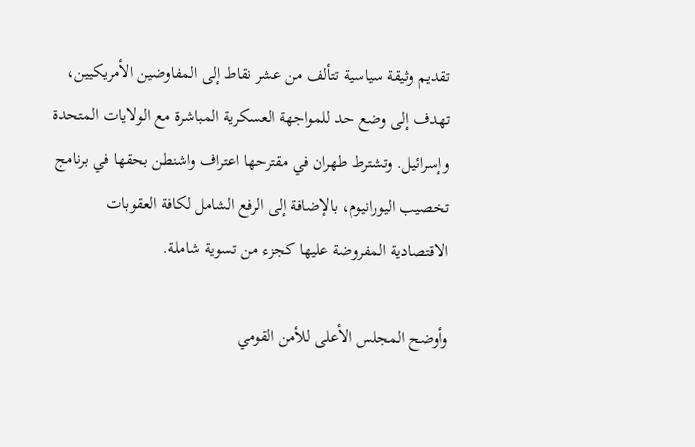تقديم وثيقة سياسية تتألف من عشر نقاط إلى المفاوضين الأمريكيين، تهدف إلى وضع حد للمواجهة العسكرية المباشرة مع الولايات المتحدة وإسرائيل. وتشترط طهران في مقترحها اعتراف واشنطن بحقها في برنامج تخصيب اليورانيوم، بالإضافة إلى الرفع الشامل لكافة العقوبات الاقتصادية المفروضة عليها كجزء من تسوية شاملة.

وأوضح المجلس الأعلى للأمن القومي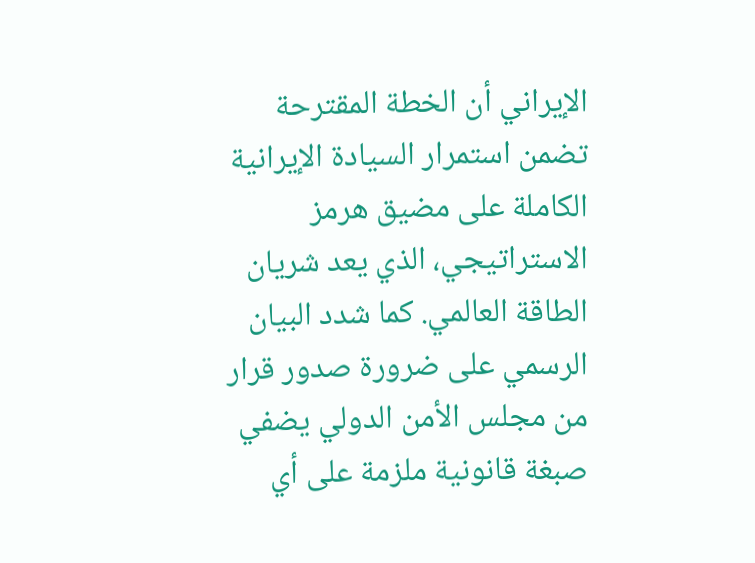الإيراني أن الخطة المقترحة تضمن استمرار السيادة الإيرانية الكاملة على مضيق هرمز الاستراتيجي، الذي يعد شريان الطاقة العالمي. كما شدد البيان الرسمي على ضرورة صدور قرار من مجلس الأمن الدولي يضفي صبغة قانونية ملزمة على أي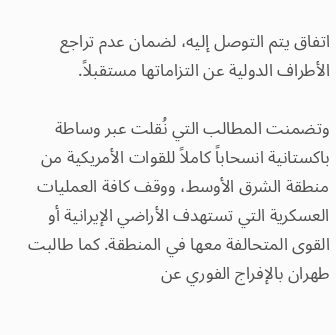اتفاق يتم التوصل إليه، لضمان عدم تراجع الأطراف الدولية عن التزاماتها مستقبلاً.

وتضمنت المطالب التي نُقلت عبر وساطة باكستانية انسحاباً كاملاً للقوات الأمريكية من منطقة الشرق الأوسط، ووقف كافة العمليات العسكرية التي تستهدف الأراضي الإيرانية أو القوى المتحالفة معها في المنطقة. كما طالبت طهران بالإفراج الفوري عن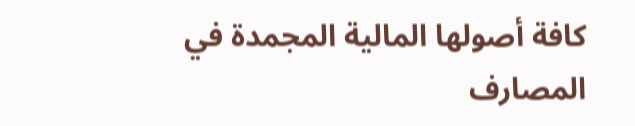كافة أصولها المالية المجمدة في المصارف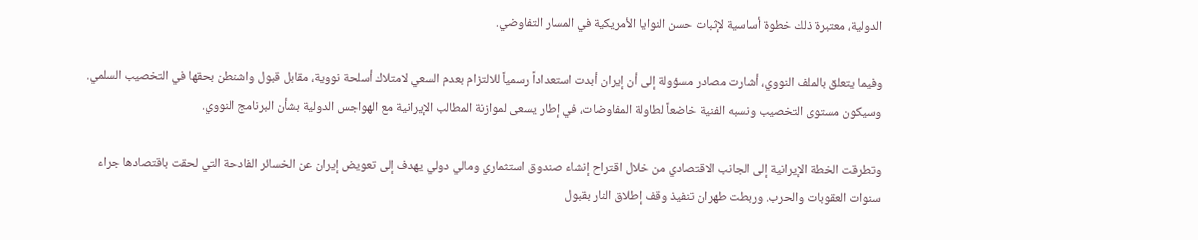الدولية، معتبرة ذلك خطوة أساسية لإثبات حسن النوايا الأمريكية في المسار التفاوضي.

وفيما يتعلق بالملف النووي، أشارت مصادر مسؤولة إلى أن إيران أبدت استعداداً رسمياً للالتزام بعدم السعي لامتلاك أسلحة نووية، مقابل قبول واشنطن بحقها في التخصيب السلمي. وسيكون مستوى التخصيب ونسبه الفنية خاضعاً لطاولة المفاوضات، في إطار يسعى لموازنة المطالب الإيرانية مع الهواجس الدولية بشأن البرنامج النووي.

وتطرقت الخطة الإيرانية إلى الجانب الاقتصادي من خلال اقتراح إنشاء صندوق استثماري ومالي دولي يهدف إلى تعويض إيران عن الخسائر الفادحة التي لحقت باقتصادها جراء سنوات العقوبات والحرب. وربطت طهران تنفيذ وقف إطلاق النار بقبول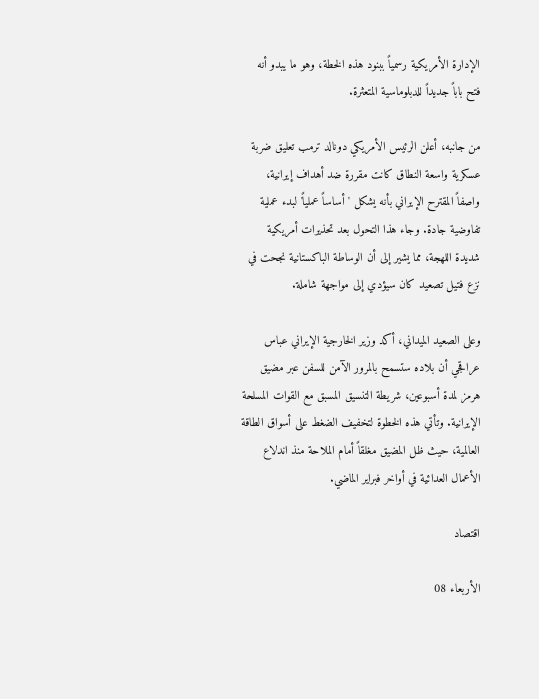الإدارة الأمريكية رسمياً ببنود هذه الخطة، وهو ما يبدو أنه فتح باباً جديداً للدبلوماسية المتعثرة.

من جانبه، أعلن الرئيس الأمريكي دونالد ترمب تعليق ضربة عسكرية واسعة النطاق كانت مقررة ضد أهداف إيرانية، واصفاً المقترح الإيراني بأنه يشكل 'أساساً عملياً' لبدء عملية تفاوضية جادة. وجاء هذا التحول بعد تحذيرات أمريكية شديدة اللهجة، مما يشير إلى أن الوساطة الباكستانية نجحت في نزع فتيل تصعيد كان سيؤدي إلى مواجهة شاملة.

وعلى الصعيد الميداني، أكد وزير الخارجية الإيراني عباس عراقجي أن بلاده ستسمح بالمرور الآمن للسفن عبر مضيق هرمز لمدة أسبوعين، شريطة التنسيق المسبق مع القوات المسلحة الإيرانية. وتأتي هذه الخطوة لتخفيف الضغط على أسواق الطاقة العالمية، حيث ظل المضيق مغلقاً أمام الملاحة منذ اندلاع الأعمال العدائية في أواخر فبراير الماضي.

اقتصاد

الأربعاء 08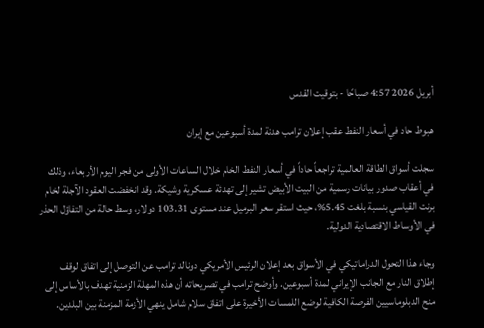أبريل 2026 4:57 صباحًا - بتوقيت القدس

هبوط حاد في أسعار النفط عقب إعلان ترامب هدنة لمدة أسبوعين مع إيران

سجلت أسواق الطاقة العالمية تراجعاً حاداً في أسعار النفط الخام خلال الساعات الأولى من فجر اليوم الأربعاء، وذلك في أعقاب صدور بيانات رسمية من البيت الأبيض تشير إلى تهدئة عسكرية وشيكة. وقد انخفضت العقود الآجلة لخام برنت القياسي بنسبة بلغت 5.45%، حيث استقر سعر البرميل عند مستوى 103.31 دولار، وسط حالة من التفاؤل الحذر في الأوساط الاقتصادية الدولية.

وجاء هذا التحول الدراماتيكي في الأسواق بعد إعلان الرئيس الأمريكي دونالد ترامب عن التوصل إلى اتفاق لوقف إطلاق النار مع الجانب الإيراني لمدة أسبوعين. وأوضح ترامب في تصريحاته أن هذه المهلة الزمنية تهدف بالأساس إلى منح الدبلوماسيين الفرصة الكافية لوضع اللمسات الأخيرة على اتفاق سلام شامل ينهي الأزمة المزمنة بين البلدين.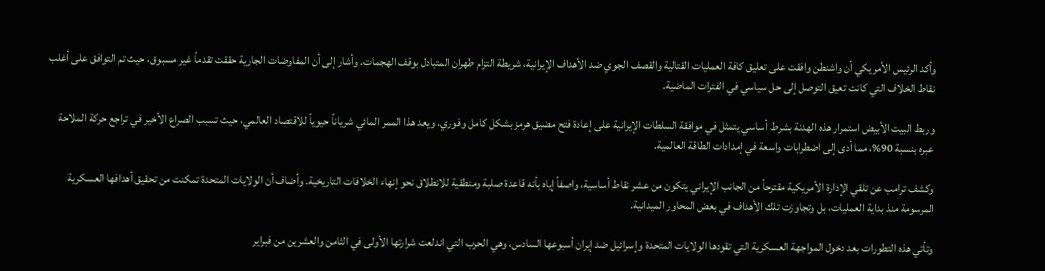وأكد الرئيس الأمريكي أن واشنطن وافقت على تعليق كافة العمليات القتالية والقصف الجوي ضد الأهداف الإيرانية، شريطة التزام طهران المتبادل بوقف الهجمات. وأشار إلى أن المفاوضات الجارية حققت تقدماً غير مسبوق، حيث تم التوافق على أغلب نقاط الخلاف التي كانت تعيق التوصل إلى حل سياسي في الفترات الماضية.

وربط البيت الأبيض استمرار هذه الهدنة بشرط أساسي يتمثل في موافقة السلطات الإيرانية على إعادة فتح مضيق هرمز بشكل كامل وفوري. ويعد هذا الممر المائي شرياناً حيوياً للاقتصاد العالمي، حيث تسبب الصراع الأخير في تراجع حركة الملاحة عبره بنسبة 90%، مما أدى إلى اضطرابات واسعة في إمدادات الطاقة العالمية.

وكشف ترامب عن تلقي الإدارة الأمريكية مقترحاً من الجانب الإيراني يتكون من عشر نقاط أساسية، واصفاً إياه بأنه قاعدة صلبة ومنطقية للانطلاق نحو إنهاء الخلافات التاريخية. وأضاف أن الولايات المتحدة تمكنت من تحقيق أهدافها العسكرية المرسومة منذ بداية العمليات، بل وتجاوزت تلك الأهداف في بعض المحاور الميدانية.

وتأتي هذه التطورات بعد دخول المواجهة العسكرية التي تقودها الولايات المتحدة وإسرائيل ضد إيران أسبوعها السادس، وهي الحرب التي اندلعت شرارتها الأولى في الثامن والعشرين من فبراير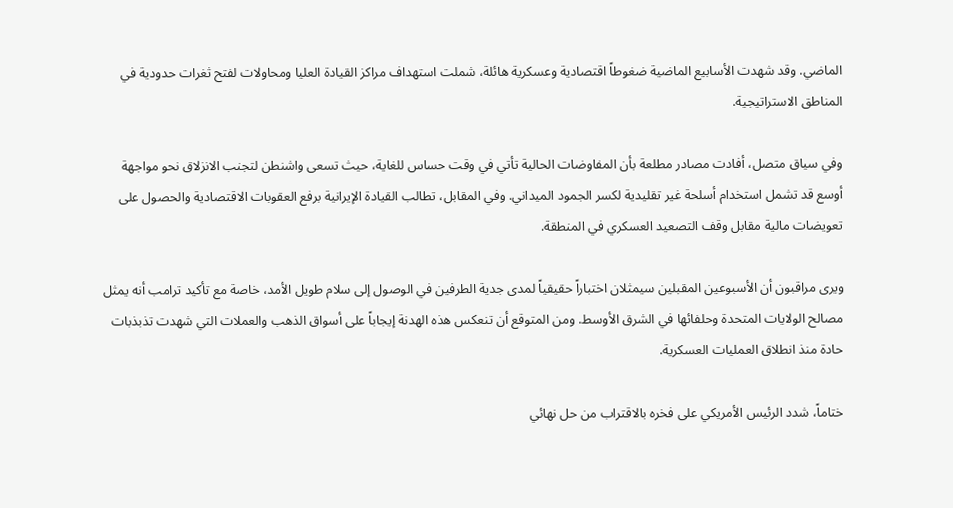الماضي. وقد شهدت الأسابيع الماضية ضغوطاً اقتصادية وعسكرية هائلة، شملت استهداف مراكز القيادة العليا ومحاولات لفتح ثغرات حدودية في المناطق الاستراتيجية.

وفي سياق متصل، أفادت مصادر مطلعة بأن المفاوضات الحالية تأتي في وقت حساس للغاية، حيث تسعى واشنطن لتجنب الانزلاق نحو مواجهة أوسع قد تشمل استخدام أسلحة غير تقليدية لكسر الجمود الميداني. وفي المقابل، تطالب القيادة الإيرانية برفع العقوبات الاقتصادية والحصول على تعويضات مالية مقابل وقف التصعيد العسكري في المنطقة.

ويرى مراقبون أن الأسبوعين المقبلين سيمثلان اختباراً حقيقياً لمدى جدية الطرفين في الوصول إلى سلام طويل الأمد، خاصة مع تأكيد ترامب أنه يمثل مصالح الولايات المتحدة وحلفائها في الشرق الأوسط. ومن المتوقع أن تنعكس هذه الهدنة إيجاباً على أسواق الذهب والعملات التي شهدت تذبذبات حادة منذ انطلاق العمليات العسكرية.

ختاماً، شدد الرئيس الأمريكي على فخره بالاقتراب من حل نهائي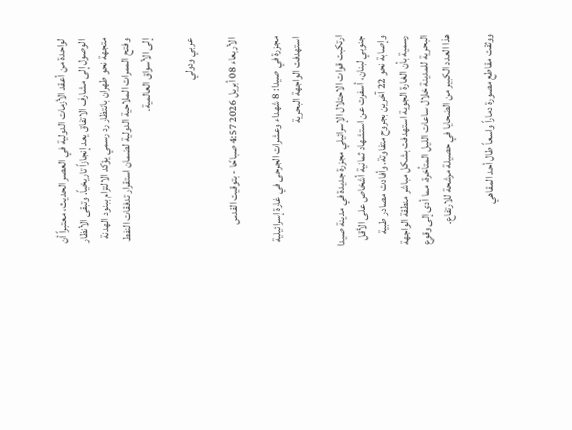لواحدة من أعقد الأزمات الدولية في العصر الحديث، معتبراً أن الوصول إلى مشارف الاتفاق يعد إنجازاً تاريخياً. وتبقى الأنظار متجهة نحو طهران بانتظار رد رسمي يؤكد الالتزام ببنود الهدنة وفتح الممرات الملاحية الدولية لضمان استقرار تدفقات النفط إلى الأسواق العالمية.

عربي ودولي

الأربعاء 08 أبريل 2026 4:57 صباحًا - بتوقيت القدس

مجزرة في صيدا: 8 شهداء وعشرات الجرحى في غارة إسرائيلية استهدفت الواجهة البحرية

ارتكبت قوات الاحتلال الإسرائيلي مجزرة جديدة في مدينة صيدا جنوبي لبنان، أسفرت عن استشهاد ثمانية أشخاص على الأقل وإصابة نحو 22 آخرين بجروح متفاوتة. وأفادت مصادر طبية رسمية بأن الغارة الجوية استهدفت بشكل مباشر منطقة الواجهة البحرية للمدينة خلال ساعات الليل المتأخرة، مما أدى إلى وقوع هذا العدد الكبير من الضحايا في حصيلة مرشحة للارتفاع.

ووثقت مقاطع مصورة دماراً واسعاً طال أحد المقاهي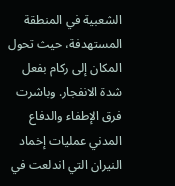الشعبية في المنطقة المستهدفة، حيث تحول المكان إلى ركام بفعل شدة الانفجار. وباشرت فرق الإطفاء والدفاع المدني عمليات إخماد النيران التي اندلعت في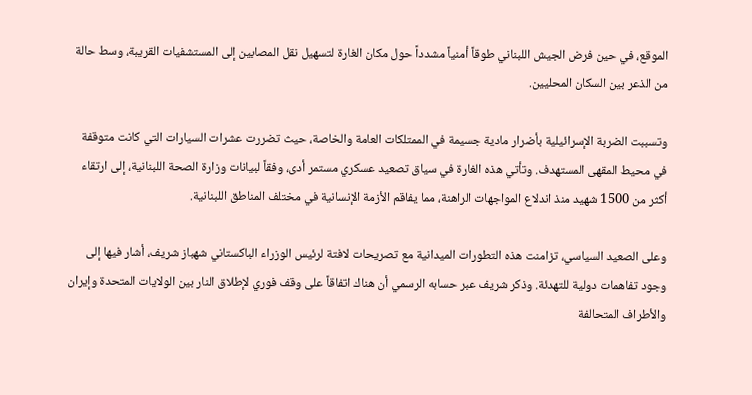الموقع، في حين فرض الجيش اللبناني طوقاً أمنياً مشدداً حول مكان الغارة لتسهيل نقل المصابين إلى المستشفيات القريبة، وسط حالة من الذعر بين السكان المحليين.

وتسببت الضربة الإسرائيلية بأضرار مادية جسيمة في الممتلكات العامة والخاصة، حيث تضررت عشرات السيارات التي كانت متوقفة في محيط المقهى المستهدف. وتأتي هذه الغارة في سياق تصعيد عسكري مستمر أدى، وفقاً لبيانات وزارة الصحة اللبنانية، إلى ارتقاء أكثر من 1500 شهيد منذ اندلاع المواجهات الراهنة، مما يفاقم الأزمة الإنسانية في مختلف المناطق اللبنانية.

وعلى الصعيد السياسي، تزامنت هذه التطورات الميدانية مع تصريحات لافتة لرئيس الوزراء الباكستاني شهباز شريف، أشار فيها إلى وجود تفاهمات دولية للتهدئة. وذكر شريف عبر حسابه الرسمي أن هناك اتفاقاً على وقف فوري لإطلاق النار بين الولايات المتحدة وإيران والأطراف المتحالفة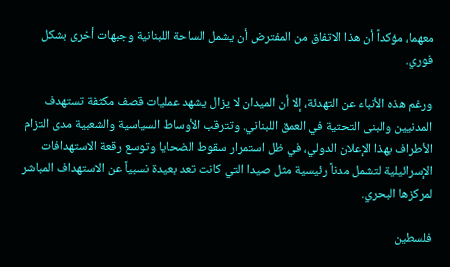معهما، مؤكداً أن هذا الاتفاق من المفترض أن يشمل الساحة اللبنانية وجبهات أخرى بشكل فوري.

ورغم هذه الأنباء عن التهدئة، إلا أن الميدان لا يزال يشهد عمليات قصف مكثفة تستهدف المدنيين والبنى التحتية في العمق اللبناني. وتترقب الأوساط السياسية والشعبية مدى التزام الأطراف بهذا الإعلان الدولي، في ظل استمرار سقوط الضحايا وتوسع رقعة الاستهدافات الإسرائيلية لتشمل مدناً رئيسية مثل صيدا التي كانت تعد بعيدة نسبياً عن الاستهداف المباشر لمركزها البحري.

فلسطين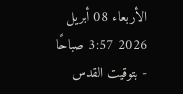الأربعاء 08 أبريل 2026 3:57 صباحًا - بتوقيت القدس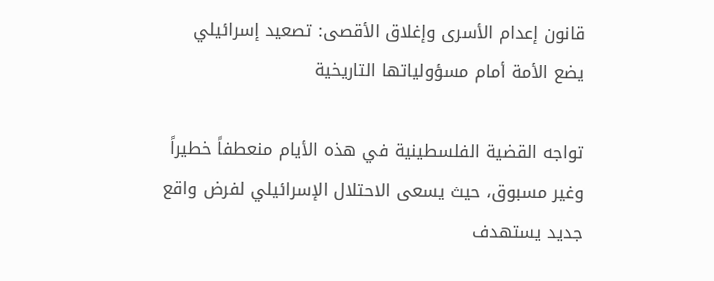قانون إعدام الأسرى وإغلاق الأقصى: تصعيد إسرائيلي يضع الأمة أمام مسؤولياتها التاريخية

تواجه القضية الفلسطينية في هذه الأيام منعطفاً خطيراً وغير مسبوق، حيث يسعى الاحتلال الإسرائيلي لفرض واقع جديد يستهدف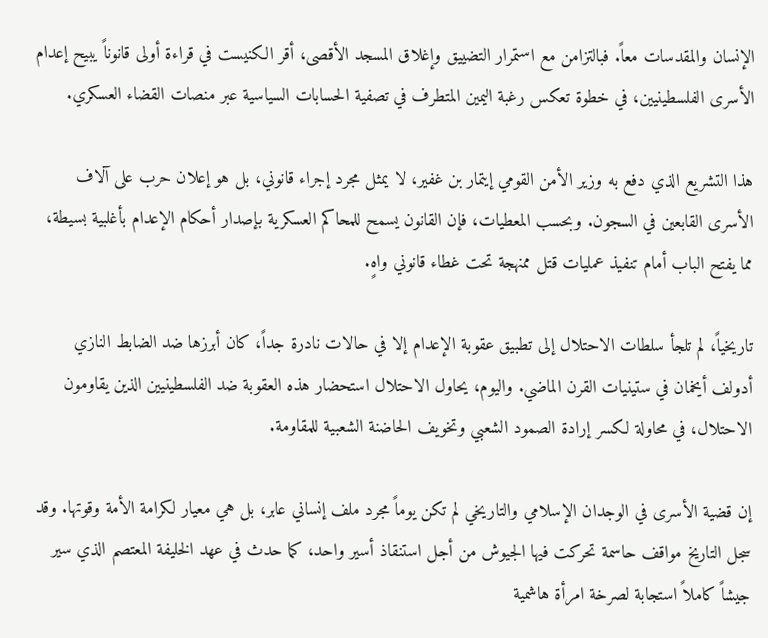الإنسان والمقدسات معاً. فبالتزامن مع استمرار التضييق وإغلاق المسجد الأقصى، أقر الكنيست في قراءة أولى قانوناً يبيح إعدام الأسرى الفلسطينيين، في خطوة تعكس رغبة اليمين المتطرف في تصفية الحسابات السياسية عبر منصات القضاء العسكري.

هذا التشريع الذي دفع به وزير الأمن القومي إيتمار بن غفير، لا يمثل مجرد إجراء قانوني، بل هو إعلان حرب على آلاف الأسرى القابعين في السجون. وبحسب المعطيات، فإن القانون يسمح للمحاكم العسكرية بإصدار أحكام الإعدام بأغلبية بسيطة، مما يفتح الباب أمام تنفيذ عمليات قتل ممنهجة تحت غطاء قانوني واهٍ.

تاريخياً، لم تلجأ سلطات الاحتلال إلى تطبيق عقوبة الإعدام إلا في حالات نادرة جداً، كان أبرزها ضد الضابط النازي أدولف أيخمان في ستينيات القرن الماضي. واليوم، يحاول الاحتلال استحضار هذه العقوبة ضد الفلسطينيين الذين يقاومون الاحتلال، في محاولة لكسر إرادة الصمود الشعبي وتخويف الحاضنة الشعبية للمقاومة.

إن قضية الأسرى في الوجدان الإسلامي والتاريخي لم تكن يوماً مجرد ملف إنساني عابر، بل هي معيار لكرامة الأمة وقوتها. وقد سجل التاريخ مواقف حاسمة تحركت فيها الجيوش من أجل استنقاذ أسير واحد، كما حدث في عهد الخليفة المعتصم الذي سير جيشاً كاملاً استجابة لصرخة امرأة هاشمية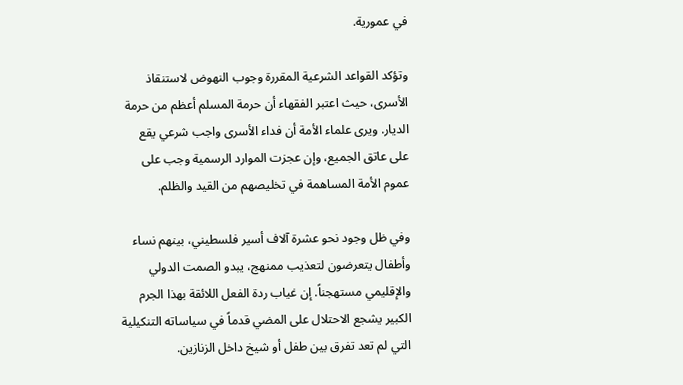في عمورية.

وتؤكد القواعد الشرعية المقررة وجوب النهوض لاستنقاذ الأسرى، حيث اعتبر الفقهاء أن حرمة المسلم أعظم من حرمة الديار. ويرى علماء الأمة أن فداء الأسرى واجب شرعي يقع على عاتق الجميع، وإن عجزت الموارد الرسمية وجب على عموم الأمة المساهمة في تخليصهم من القيد والظلم.

وفي ظل وجود نحو عشرة آلاف أسير فلسطيني، بينهم نساء وأطفال يتعرضون لتعذيب ممنهج، يبدو الصمت الدولي والإقليمي مستهجناً. إن غياب ردة الفعل اللائقة بهذا الجرم الكبير يشجع الاحتلال على المضي قدماً في سياساته التنكيلية التي لم تعد تفرق بين طفل أو شيخ داخل الزنازين.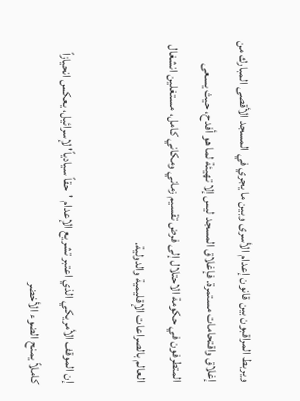ويربط المراقبون بين قانون إعدام الأسرى وبين ما يجري في المسجد الأقصى المبارك من إغلاق واقتحامات مستمرة. فإغلاق المسجد ليس إلا تهيئة لما هو أفدح، حيث يسعى المتطرفون في حكومة الاحتلال إلى فرض تقسيم زماني ومكاني كامل، مستغلين انشغال العالم بالصراعات الإقليمية والدولية.

إن الموقف الأمريكي الذي اعتبر تشريع الإعدام 'حقاً سيادياً' لإسرائيل، يعكس انحيازاً كاملاً يمنح الضوء الأخضر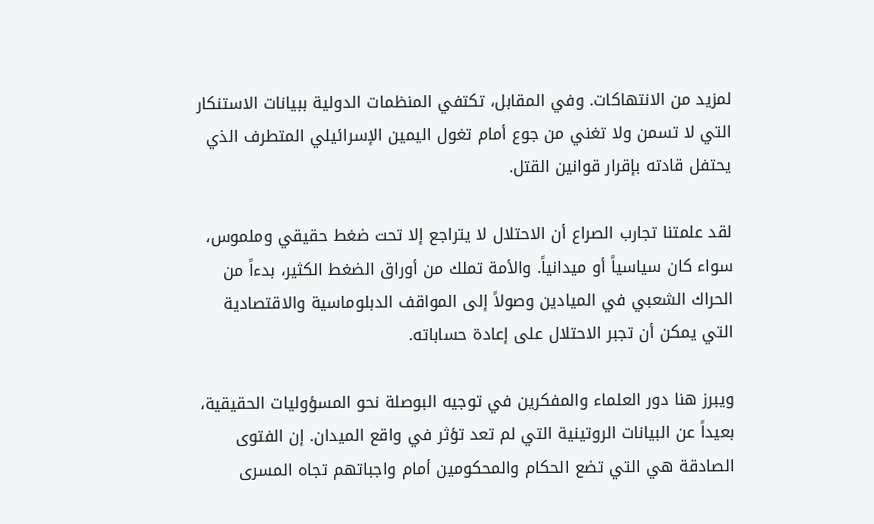لمزيد من الانتهاكات. وفي المقابل، تكتفي المنظمات الدولية ببيانات الاستنكار التي لا تسمن ولا تغني من جوع أمام تغول اليمين الإسرائيلي المتطرف الذي يحتفل قادته بإقرار قوانين القتل.

لقد علمتنا تجارب الصراع أن الاحتلال لا يتراجع إلا تحت ضغط حقيقي وملموس، سواء كان سياسياً أو ميدانياً. والأمة تملك من أوراق الضغط الكثير، بدءاً من الحراك الشعبي في الميادين وصولاً إلى المواقف الدبلوماسية والاقتصادية التي يمكن أن تجبر الاحتلال على إعادة حساباته.

ويبرز هنا دور العلماء والمفكرين في توجيه البوصلة نحو المسؤوليات الحقيقية، بعيداً عن البيانات الروتينية التي لم تعد تؤثر في واقع الميدان. إن الفتوى الصادقة هي التي تضع الحكام والمحكومين أمام واجباتهم تجاه المسرى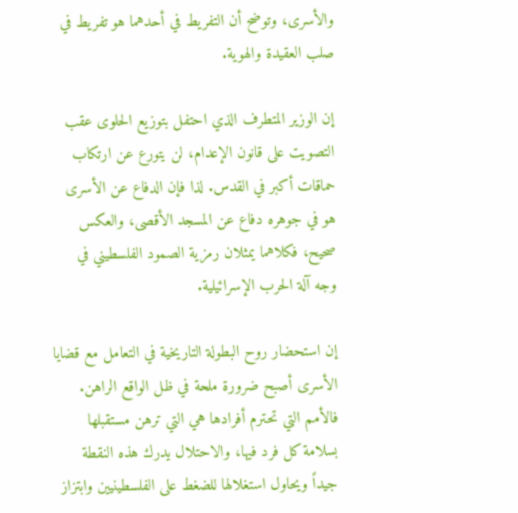والأسرى، وتوضح أن التفريط في أحدهما هو تفريط في صلب العقيدة والهوية.

إن الوزير المتطرف الذي احتفل بتوزيع الحلوى عقب التصويت على قانون الإعدام، لن يتورع عن ارتكاب حماقات أكبر في القدس. لذا فإن الدفاع عن الأسرى هو في جوهره دفاع عن المسجد الأقصى، والعكس صحيح، فكلاهما يمثلان رمزية الصمود الفلسطيني في وجه آلة الحرب الإسرائيلية.

إن استحضار روح البطولة التاريخية في التعامل مع قضايا الأسرى أصبح ضرورة ملحة في ظل الواقع الراهن. فالأمم التي تحترم أفرادها هي التي ترهن مستقبلها بسلامة كل فرد فيها، والاحتلال يدرك هذه النقطة جيداً ويحاول استغلالها للضغط على الفلسطينيين وابتزاز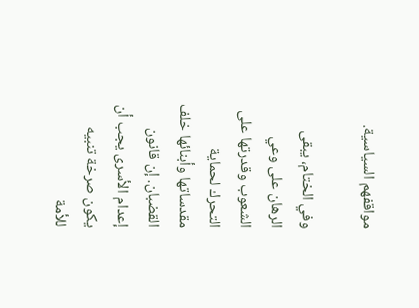مواقفهم السياسية.

وفي الختام، يبقى الرهان على وعي الشعوب وقدرتها على التحرك لحماية مقدساتها وأبنائها خلف القضبان. إن قانون إعدام الأسرى يجب أن يكون صرخة تنبيه للأمة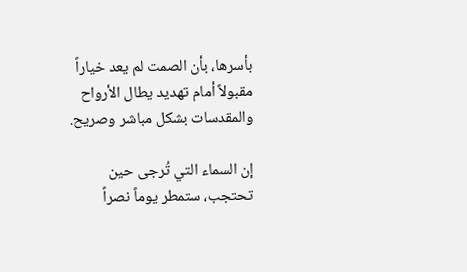بأسرها، بأن الصمت لم يعد خياراً مقبولاً أمام تهديد يطال الأرواح والمقدسات بشكل مباشر وصريح.

إن السماء التي تُرجى حين تحتجب، ستمطر يوماً نصراً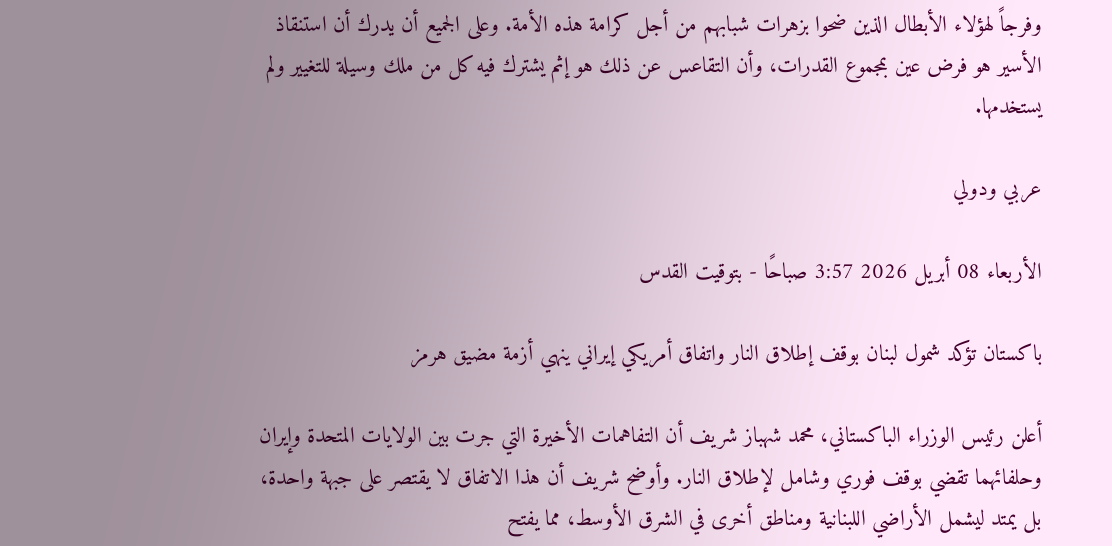وفرجاً لهؤلاء الأبطال الذين ضحوا بزهرات شبابهم من أجل كرامة هذه الأمة. وعلى الجميع أن يدرك أن استنقاذ الأسير هو فرض عين بمجموع القدرات، وأن التقاعس عن ذلك هو إثم يشترك فيه كل من ملك وسيلة للتغيير ولم يستخدمها.

عربي ودولي

الأربعاء 08 أبريل 2026 3:57 صباحًا - بتوقيت القدس

باكستان تؤكد شمول لبنان بوقف إطلاق النار واتفاق أمريكي إيراني ينهي أزمة مضيق هرمز

أعلن رئيس الوزراء الباكستاني، محمد شهباز شريف أن التفاهمات الأخيرة التي جرت بين الولايات المتحدة وإيران وحلفائهما تقضي بوقف فوري وشامل لإطلاق النار. وأوضح شريف أن هذا الاتفاق لا يقتصر على جبهة واحدة، بل يمتد ليشمل الأراضي اللبنانية ومناطق أخرى في الشرق الأوسط، مما يفتح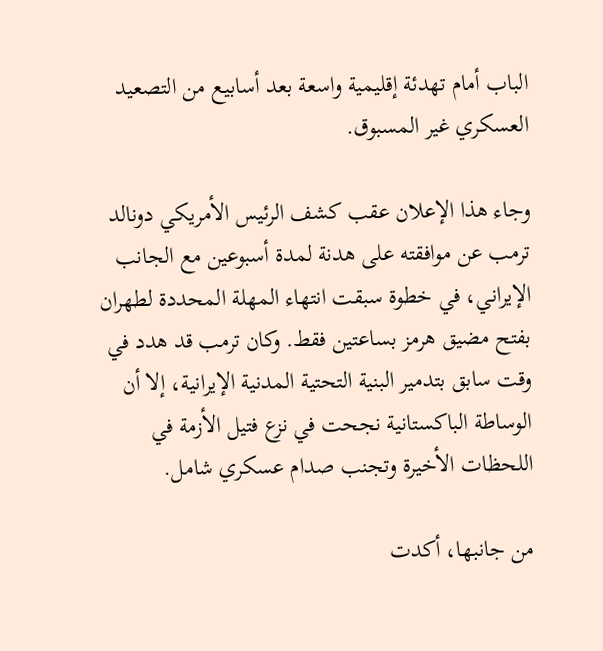الباب أمام تهدئة إقليمية واسعة بعد أسابيع من التصعيد العسكري غير المسبوق.

وجاء هذا الإعلان عقب كشف الرئيس الأمريكي دونالد ترمب عن موافقته على هدنة لمدة أسبوعين مع الجانب الإيراني، في خطوة سبقت انتهاء المهلة المحددة لطهران بفتح مضيق هرمز بساعتين فقط. وكان ترمب قد هدد في وقت سابق بتدمير البنية التحتية المدنية الإيرانية، إلا أن الوساطة الباكستانية نجحت في نزع فتيل الأزمة في اللحظات الأخيرة وتجنب صدام عسكري شامل.

من جانبها، أكدت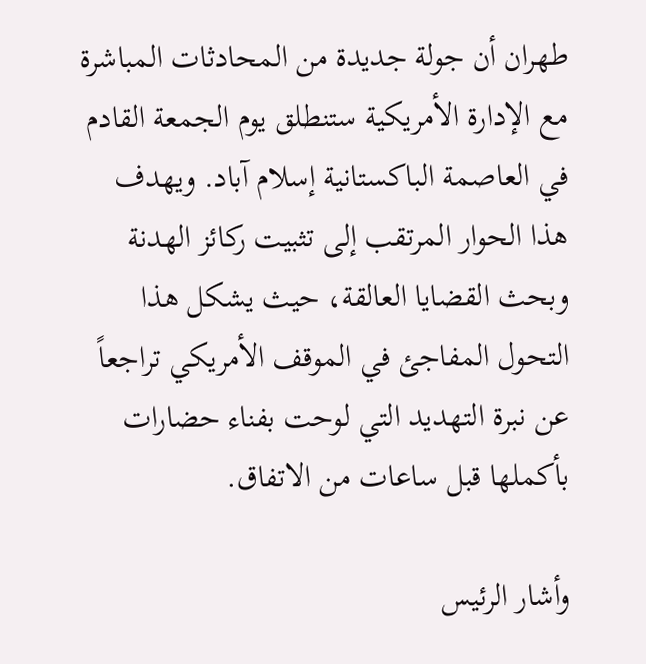طهران أن جولة جديدة من المحادثات المباشرة مع الإدارة الأمريكية ستنطلق يوم الجمعة القادم في العاصمة الباكستانية إسلام آباد. ويهدف هذا الحوار المرتقب إلى تثبيت ركائز الهدنة وبحث القضايا العالقة، حيث يشكل هذا التحول المفاجئ في الموقف الأمريكي تراجعاً عن نبرة التهديد التي لوحت بفناء حضارات بأكملها قبل ساعات من الاتفاق.

وأشار الرئيس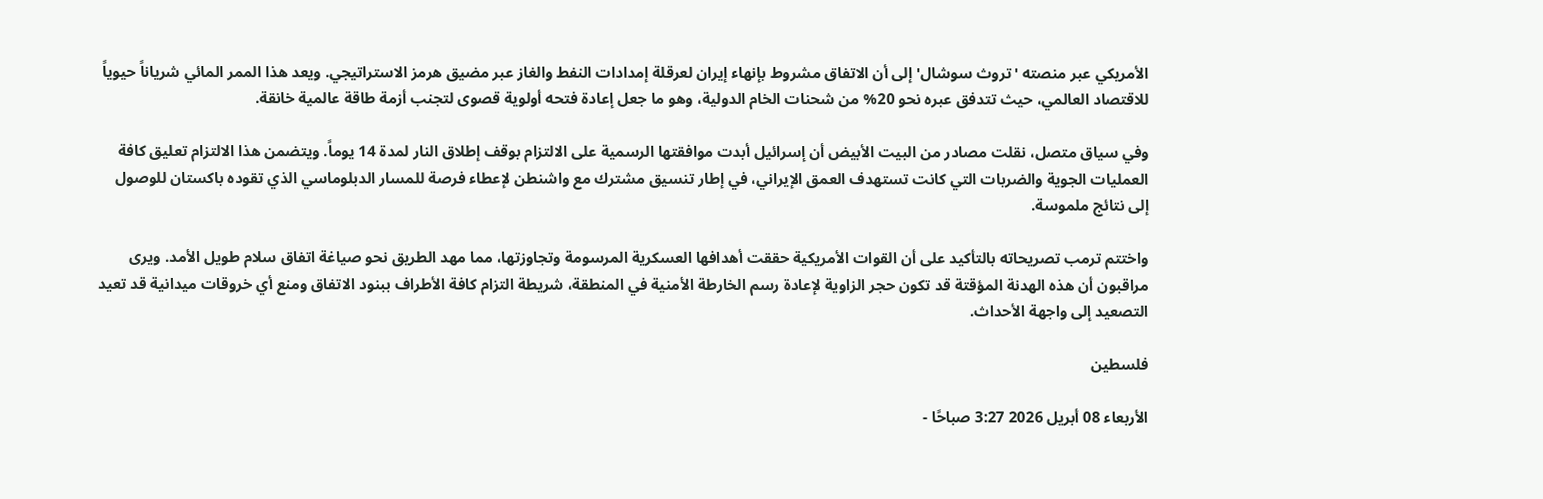الأمريكي عبر منصته 'تروث سوشال' إلى أن الاتفاق مشروط بإنهاء إيران لعرقلة إمدادات النفط والغاز عبر مضيق هرمز الاستراتيجي. ويعد هذا الممر المائي شرياناً حيوياً للاقتصاد العالمي، حيث تتدفق عبره نحو 20% من شحنات الخام الدولية، وهو ما جعل إعادة فتحه أولوية قصوى لتجنب أزمة طاقة عالمية خانقة.

وفي سياق متصل، نقلت مصادر من البيت الأبيض أن إسرائيل أبدت موافقتها الرسمية على الالتزام بوقف إطلاق النار لمدة 14 يوماً. ويتضمن هذا الالتزام تعليق كافة العمليات الجوية والضربات التي كانت تستهدف العمق الإيراني، في إطار تنسيق مشترك مع واشنطن لإعطاء فرصة للمسار الدبلوماسي الذي تقوده باكستان للوصول إلى نتائج ملموسة.

واختتم ترمب تصريحاته بالتأكيد على أن القوات الأمريكية حققت أهدافها العسكرية المرسومة وتجاوزتها، مما مهد الطريق نحو صياغة اتفاق سلام طويل الأمد. ويرى مراقبون أن هذه الهدنة المؤقتة قد تكون حجر الزاوية لإعادة رسم الخارطة الأمنية في المنطقة، شريطة التزام كافة الأطراف ببنود الاتفاق ومنع أي خروقات ميدانية قد تعيد التصعيد إلى واجهة الأحداث.

فلسطين

الأربعاء 08 أبريل 2026 3:27 صباحًا -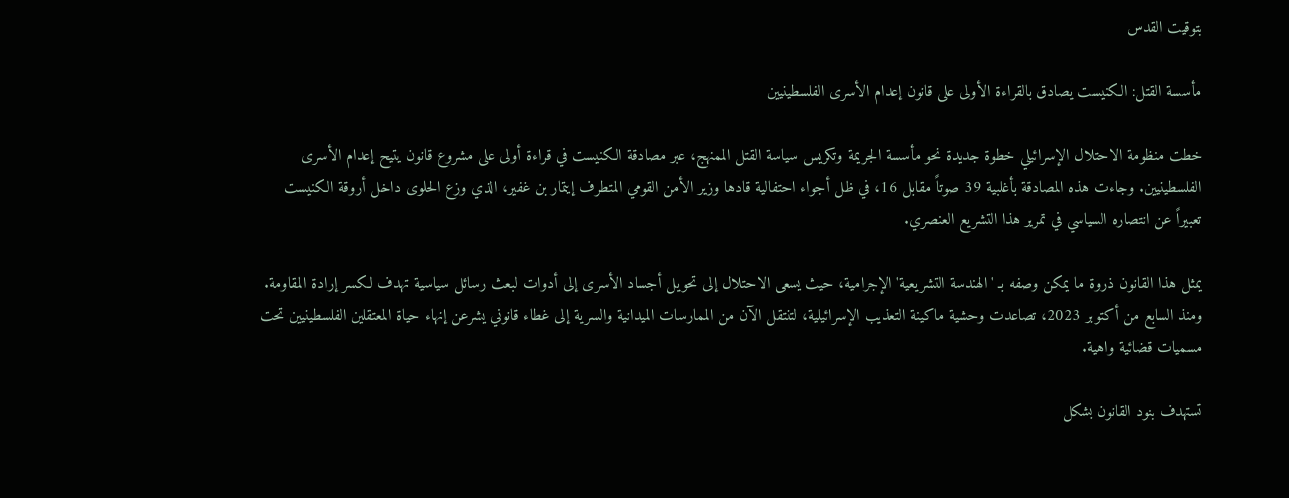بتوقيت القدس

مأسسة القتل: الكنيست يصادق بالقراءة الأولى على قانون إعدام الأسرى الفلسطينيين

خطت منظومة الاحتلال الإسرائيلي خطوة جديدة نحو مأسسة الجريمة وتكريس سياسة القتل الممنهج، عبر مصادقة الكنيست في قراءة أولى على مشروع قانون يتيح إعدام الأسرى الفلسطينيين. وجاءت هذه المصادقة بأغلبية 39 صوتاً مقابل 16، في ظل أجواء احتفالية قادها وزير الأمن القومي المتطرف إيتمار بن غفير، الذي وزع الحلوى داخل أروقة الكنيست تعبيراً عن انتصاره السياسي في تمرير هذا التشريع العنصري.

يمثل هذا القانون ذروة ما يمكن وصفه بـ 'الهندسة التشريعية' الإجرامية، حيث يسعى الاحتلال إلى تحويل أجساد الأسرى إلى أدوات لبعث رسائل سياسية تهدف لكسر إرادة المقاومة. ومنذ السابع من أكتوبر 2023، تصاعدت وحشية ماكينة التعذيب الإسرائيلية، لتنتقل الآن من الممارسات الميدانية والسرية إلى غطاء قانوني يشرعن إنهاء حياة المعتقلين الفلسطينيين تحت مسميات قضائية واهية.

تستهدف بنود القانون بشكل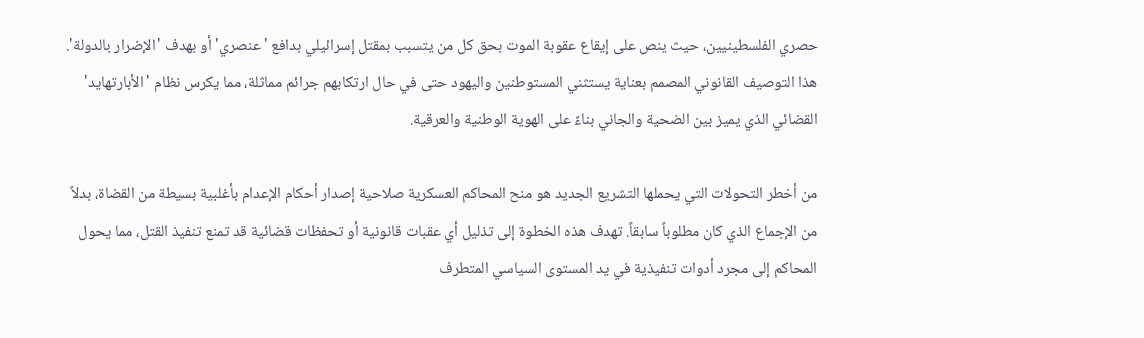حصري الفلسطينيين، حيث ينص على إيقاع عقوبة الموت بحق كل من يتسبب بمقتل إسرائيلي بدافع 'عنصري' أو بهدف 'الإضرار بالدولة'. هذا التوصيف القانوني المصمم بعناية يستثني المستوطنين واليهود حتى في حال ارتكابهم جرائم مماثلة، مما يكرس نظام 'الأبارتهايد' القضائي الذي يميز بين الضحية والجاني بناءً على الهوية الوطنية والعرقية.

من أخطر التحولات التي يحملها التشريع الجديد هو منح المحاكم العسكرية صلاحية إصدار أحكام الإعدام بأغلبية بسيطة من القضاة، بدلاً من الإجماع الذي كان مطلوباً سابقاً. تهدف هذه الخطوة إلى تذليل أي عقبات قانونية أو تحفظات قضائية قد تمنع تنفيذ القتل، مما يحول المحاكم إلى مجرد أدوات تنفيذية في يد المستوى السياسي المتطرف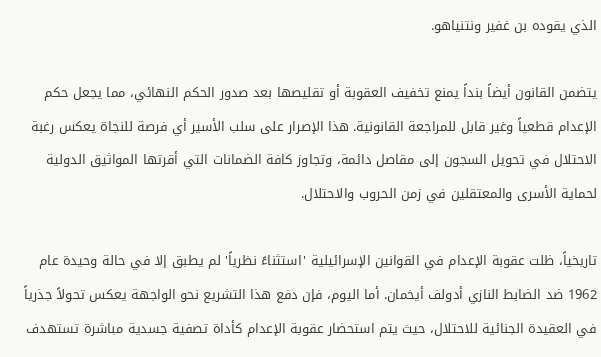الذي يقوده بن غفير ونتنياهو.

يتضمن القانون أيضاً بنداً يمنع تخفيف العقوبة أو تقليصها بعد صدور الحكم النهائي، مما يجعل حكم الإعدام قطعياً وغير قابل للمراجعة القانونية. هذا الإصرار على سلب الأسير أي فرصة للنجاة يعكس رغبة الاحتلال في تحويل السجون إلى مقاصل دائمة، وتجاوز كافة الضمانات التي أقرتها المواثيق الدولية لحماية الأسرى والمعتقلين في زمن الحروب والاحتلال.

تاريخياً، ظلت عقوبة الإعدام في القوانين الإسرائيلية 'استثناءً نظرياً' لم يطبق إلا في حالة وحيدة عام 1962 ضد الضابط النازي أدولف أيخمان. أما اليوم، فإن دفع هذا التشريع نحو الواجهة يعكس تحولاً جذرياً في العقيدة الجنائية للاحتلال، حيث يتم استحضار عقوبة الإعدام كأداة تصفية جسدية مباشرة تستهدف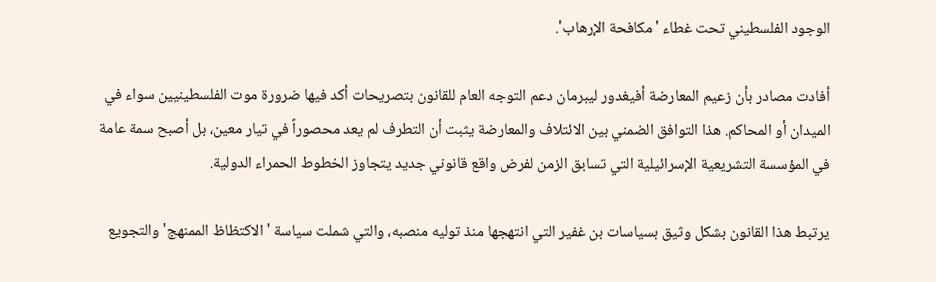الوجود الفلسطيني تحت غطاء 'مكافحة الإرهاب'.

أفادت مصادر بأن زعيم المعارضة أفيغدور ليبرمان دعم التوجه العام للقانون بتصريحات أكد فيها ضرورة موت الفلسطينيين سواء في الميدان أو المحاكم. هذا التوافق الضمني بين الائتلاف والمعارضة يثبت أن التطرف لم يعد محصوراً في تيار معين، بل أصبح سمة عامة في المؤسسة التشريعية الإسرائيلية التي تسابق الزمن لفرض واقع قانوني جديد يتجاوز الخطوط الحمراء الدولية.

يرتبط هذا القانون بشكل وثيق بسياسات بن غفير التي انتهجها منذ توليه منصبه، والتي شملت سياسة 'الاكتظاظ الممنهج' والتجويع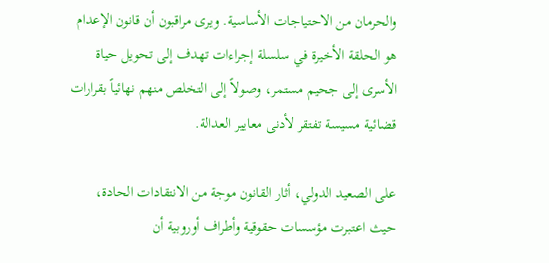والحرمان من الاحتياجات الأساسية. ويرى مراقبون أن قانون الإعدام هو الحلقة الأخيرة في سلسلة إجراءات تهدف إلى تحويل حياة الأسرى إلى جحيم مستمر، وصولاً إلى التخلص منهم نهائياً بقرارات قضائية مسيسة تفتقر لأدنى معايير العدالة.

على الصعيد الدولي، أثار القانون موجة من الانتقادات الحادة، حيث اعتبرت مؤسسات حقوقية وأطراف أوروبية أن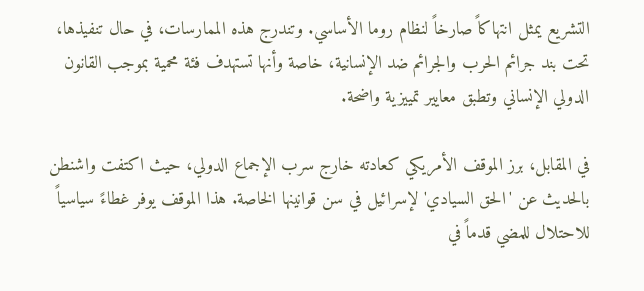التشريع يمثل انتهاكاً صارخاً لنظام روما الأساسي. وتندرج هذه الممارسات، في حال تنفيذها، تحت بند جرائم الحرب والجرائم ضد الإنسانية، خاصة وأنها تستهدف فئة محمية بموجب القانون الدولي الإنساني وتطبق معايير تمييزية واضحة.

في المقابل، برز الموقف الأمريكي كعادته خارج سرب الإجماع الدولي، حيث اكتفت واشنطن بالحديث عن 'الحق السيادي' لإسرائيل في سن قوانينها الخاصة. هذا الموقف يوفر غطاءً سياسياً للاحتلال للمضي قدماً في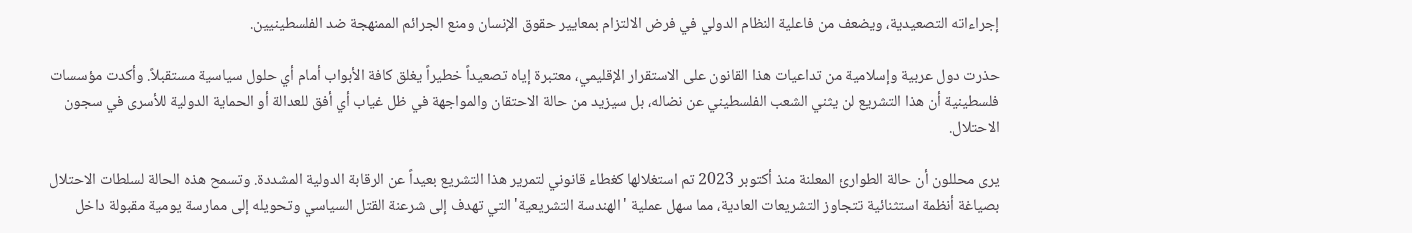إجراءاته التصعيدية، ويضعف من فاعلية النظام الدولي في فرض الالتزام بمعايير حقوق الإنسان ومنع الجرائم الممنهجة ضد الفلسطينيين.

حذرت دول عربية وإسلامية من تداعيات هذا القانون على الاستقرار الإقليمي، معتبرة إياه تصعيداً خطيراً يغلق كافة الأبواب أمام أي حلول سياسية مستقبلاً. وأكدت مؤسسات فلسطينية أن هذا التشريع لن يثني الشعب الفلسطيني عن نضاله، بل سيزيد من حالة الاحتقان والمواجهة في ظل غياب أي أفق للعدالة أو الحماية الدولية للأسرى في سجون الاحتلال.

يرى محللون أن حالة الطوارئ المعلنة منذ أكتوبر 2023 تم استغلالها كغطاء قانوني لتمرير هذا التشريع بعيداً عن الرقابة الدولية المشددة. وتسمح هذه الحالة لسلطات الاحتلال بصياغة أنظمة استثنائية تتجاوز التشريعات العادية، مما سهل عملية 'الهندسة التشريعية' التي تهدف إلى شرعنة القتل السياسي وتحويله إلى ممارسة يومية مقبولة داخل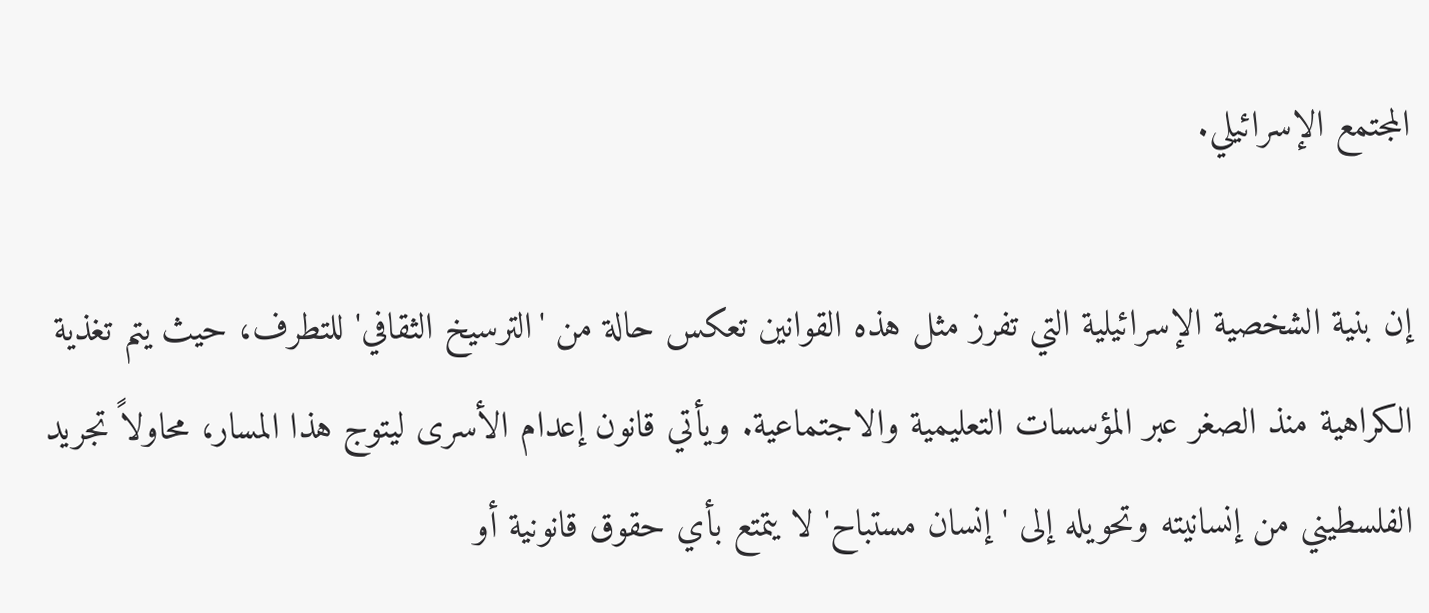المجتمع الإسرائيلي.

إن بنية الشخصية الإسرائيلية التي تفرز مثل هذه القوانين تعكس حالة من 'الترسيخ الثقافي' للتطرف، حيث يتم تغذية الكراهية منذ الصغر عبر المؤسسات التعليمية والاجتماعية. ويأتي قانون إعدام الأسرى ليتوج هذا المسار، محاولاً تجريد الفلسطيني من إنسانيته وتحويله إلى 'إنسان مستباح' لا يتمتع بأي حقوق قانونية أو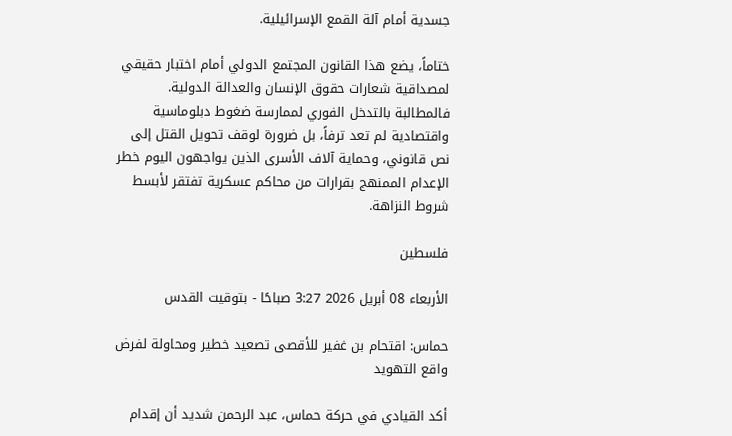جسدية أمام آلة القمع الإسرائيلية.

ختاماً، يضع هذا القانون المجتمع الدولي أمام اختبار حقيقي لمصداقية شعارات حقوق الإنسان والعدالة الدولية. فالمطالبة بالتدخل الفوري لممارسة ضغوط دبلوماسية واقتصادية لم تعد ترفاً، بل ضرورة لوقف تحويل القتل إلى نص قانوني، وحماية آلاف الأسرى الذين يواجهون اليوم خطر الإعدام الممنهج بقرارات من محاكم عسكرية تفتقر لأبسط شروط النزاهة.

فلسطين

الأربعاء 08 أبريل 2026 3:27 صباحًا - بتوقيت القدس

حماس: اقتحام بن غفير للأقصى تصعيد خطير ومحاولة لفرض واقع التهويد

أكد القيادي في حركة حماس، عبد الرحمن شديد أن إقدام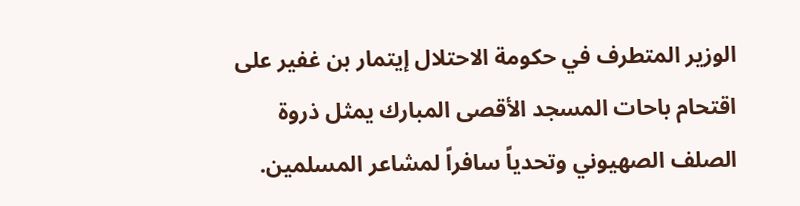الوزير المتطرف في حكومة الاحتلال إيتمار بن غفير على اقتحام باحات المسجد الأقصى المبارك يمثل ذروة الصلف الصهيوني وتحدياً سافراً لمشاعر المسلمين.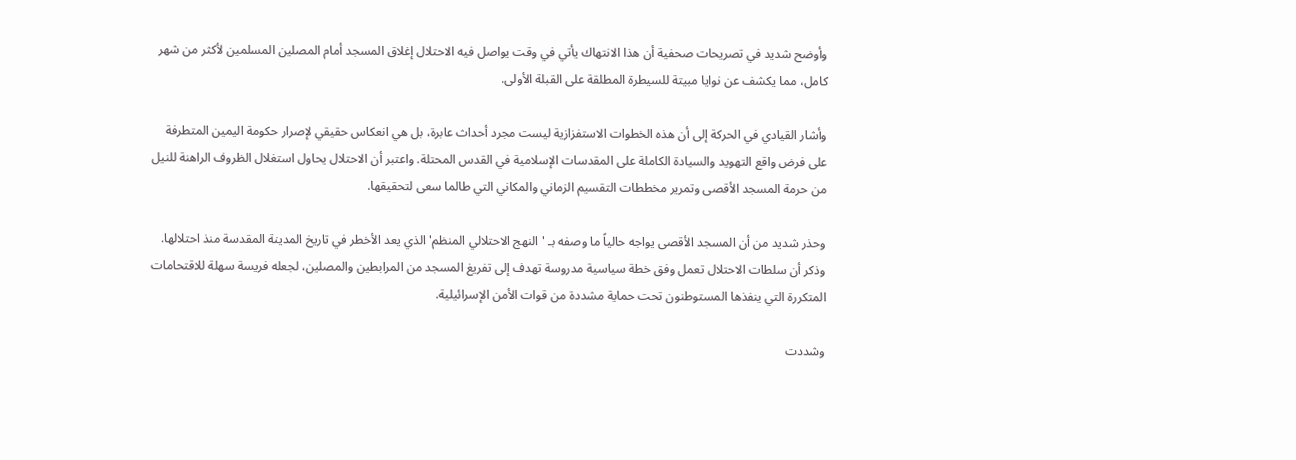وأوضح شديد في تصريحات صحفية أن هذا الانتهاك يأتي في وقت يواصل فيه الاحتلال إغلاق المسجد أمام المصلين المسلمين لأكثر من شهر كامل، مما يكشف عن نوايا مبيتة للسيطرة المطلقة على القبلة الأولى.

وأشار القيادي في الحركة إلى أن هذه الخطوات الاستفزازية ليست مجرد أحداث عابرة، بل هي انعكاس حقيقي لإصرار حكومة اليمين المتطرفة على فرض واقع التهويد والسيادة الكاملة على المقدسات الإسلامية في القدس المحتلة. واعتبر أن الاحتلال يحاول استغلال الظروف الراهنة للنيل من حرمة المسجد الأقصى وتمرير مخططات التقسيم الزماني والمكاني التي طالما سعى لتحقيقها.

وحذر شديد من أن المسجد الأقصى يواجه حالياً ما وصفه بـ 'النهج الاحتلالي المنظم' الذي يعد الأخطر في تاريخ المدينة المقدسة منذ احتلالها. وذكر أن سلطات الاحتلال تعمل وفق خطة سياسية مدروسة تهدف إلى تفريغ المسجد من المرابطين والمصلين، لجعله فريسة سهلة للاقتحامات المتكررة التي ينفذها المستوطنون تحت حماية مشددة من قوات الأمن الإسرائيلية.

وشددت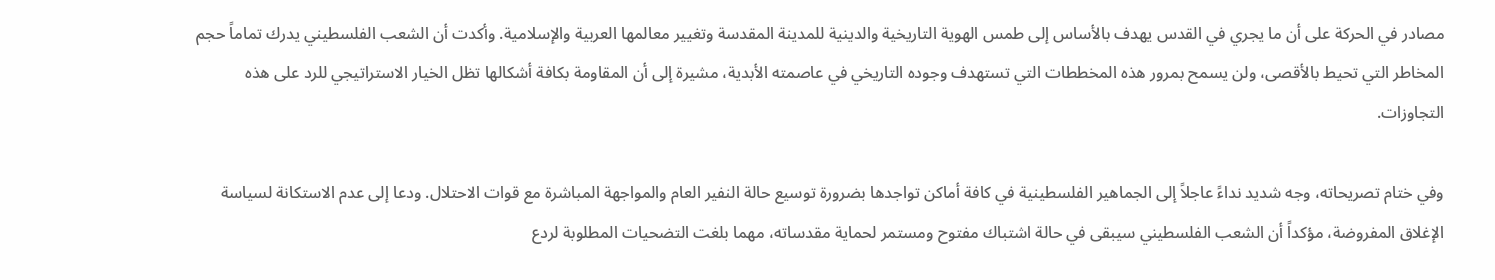مصادر في الحركة على أن ما يجري في القدس يهدف بالأساس إلى طمس الهوية التاريخية والدينية للمدينة المقدسة وتغيير معالمها العربية والإسلامية. وأكدت أن الشعب الفلسطيني يدرك تماماً حجم المخاطر التي تحيط بالأقصى، ولن يسمح بمرور هذه المخططات التي تستهدف وجوده التاريخي في عاصمته الأبدية، مشيرة إلى أن المقاومة بكافة أشكالها تظل الخيار الاستراتيجي للرد على هذه التجاوزات.

وفي ختام تصريحاته، وجه شديد نداءً عاجلاً إلى الجماهير الفلسطينية في كافة أماكن تواجدها بضرورة توسيع حالة النفير العام والمواجهة المباشرة مع قوات الاحتلال. ودعا إلى عدم الاستكانة لسياسة الإغلاق المفروضة، مؤكداً أن الشعب الفلسطيني سيبقى في حالة اشتباك مفتوح ومستمر لحماية مقدساته، مهما بلغت التضحيات المطلوبة لردع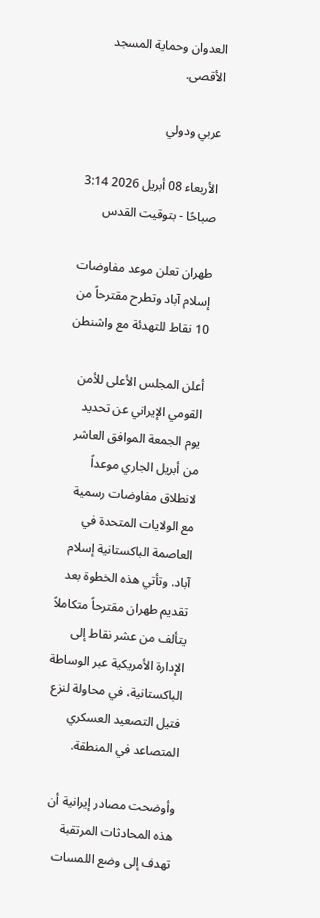العدوان وحماية المسجد الأقصى.

عربي ودولي

الأربعاء 08 أبريل 2026 3:14 صباحًا - بتوقيت القدس

طهران تعلن موعد مفاوضات إسلام آباد وتطرح مقترحاً من 10 نقاط للتهدئة مع واشنطن

أعلن المجلس الأعلى للأمن القومي الإيراني عن تحديد يوم الجمعة الموافق العاشر من أبريل الجاري موعداً لانطلاق مفاوضات رسمية مع الولايات المتحدة في العاصمة الباكستانية إسلام آباد. وتأتي هذه الخطوة بعد تقديم طهران مقترحاً متكاملاً يتألف من عشر نقاط إلى الإدارة الأمريكية عبر الوساطة الباكستانية، في محاولة لنزع فتيل التصعيد العسكري المتصاعد في المنطقة.

وأوضحت مصادر إيرانية أن هذه المحادثات المرتقبة تهدف إلى وضع اللمسات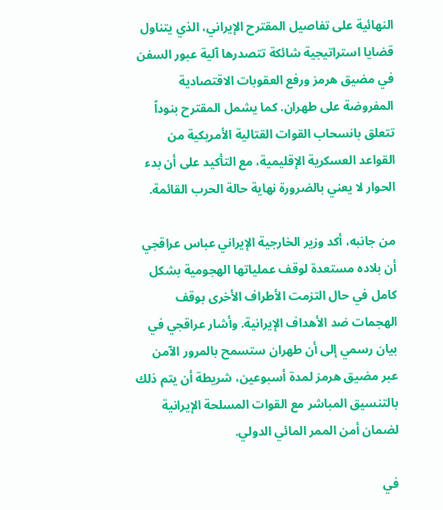النهائية على تفاصيل المقترح الإيراني، الذي يتناول قضايا استراتيجية شائكة تتصدرها آلية عبور السفن في مضيق هرمز ورفع العقوبات الاقتصادية المفروضة على طهران. كما يشمل المقترح بنوداً تتعلق بانسحاب القوات القتالية الأمريكية من القواعد العسكرية الإقليمية، مع التأكيد على أن بدء الحوار لا يعني بالضرورة نهاية حالة الحرب القائمة.

من جانبه، أكد وزير الخارجية الإيراني عباس عراقجي أن بلاده مستعدة لوقف عملياتها الهجومية بشكل كامل في حال التزمت الأطراف الأخرى بوقف الهجمات ضد الأهداف الإيرانية. وأشار عراقجي في بيان رسمي إلى أن طهران ستسمح بالمرور الآمن عبر مضيق هرمز لمدة أسبوعين، شريطة أن يتم ذلك بالتنسيق المباشر مع القوات المسلحة الإيرانية لضمان أمن الممر المائي الدولي.

في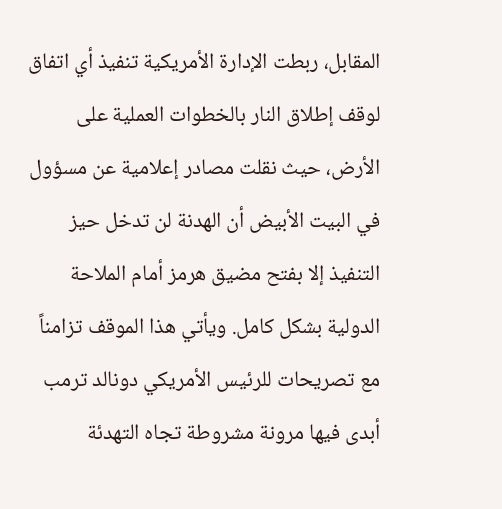المقابل، ربطت الإدارة الأمريكية تنفيذ أي اتفاق لوقف إطلاق النار بالخطوات العملية على الأرض، حيث نقلت مصادر إعلامية عن مسؤول في البيت الأبيض أن الهدنة لن تدخل حيز التنفيذ إلا بفتح مضيق هرمز أمام الملاحة الدولية بشكل كامل. ويأتي هذا الموقف تزامناً مع تصريحات للرئيس الأمريكي دونالد ترمب أبدى فيها مرونة مشروطة تجاه التهدئة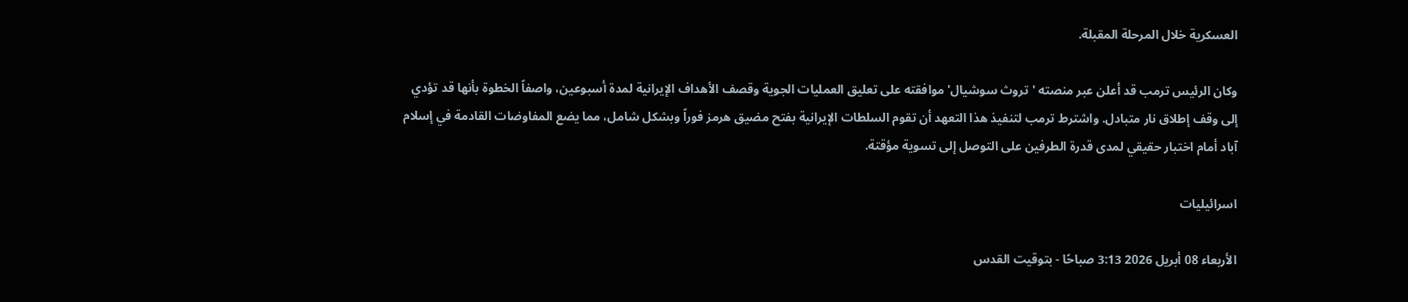العسكرية خلال المرحلة المقبلة.

وكان الرئيس ترمب قد أعلن عبر منصته 'تروث سوشيال' موافقته على تعليق العمليات الجوية وقصف الأهداف الإيرانية لمدة أسبوعين، واصفاً الخطوة بأنها قد تؤدي إلى وقف إطلاق نار متبادل. واشترط ترمب لتنفيذ هذا التعهد أن تقوم السلطات الإيرانية بفتح مضيق هرمز فوراً وبشكل شامل، مما يضع المفاوضات القادمة في إسلام آباد أمام اختبار حقيقي لمدى قدرة الطرفين على التوصل إلى تسوية مؤقتة.

اسرائيليات

الأربعاء 08 أبريل 2026 3:13 صباحًا - بتوقيت القدس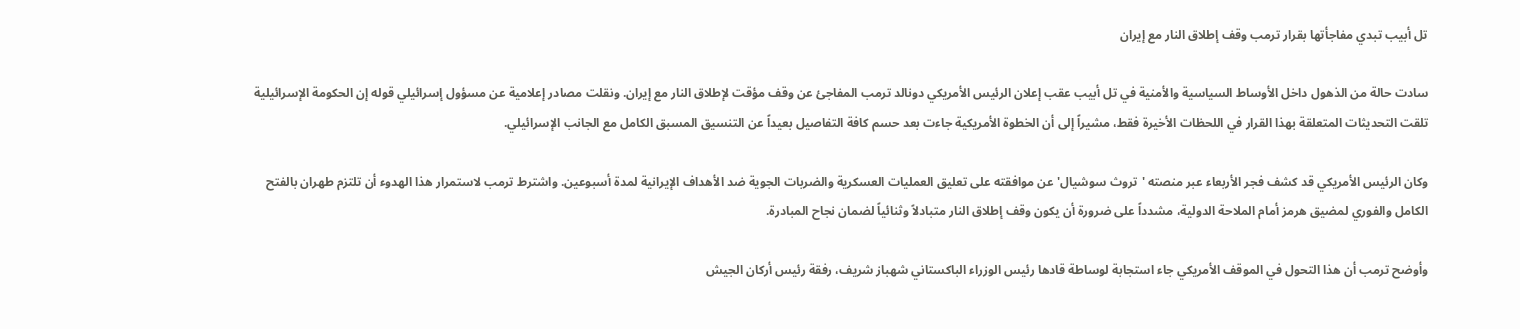تل أبيب تبدي مفاجأتها بقرار ترمب وقف إطلاق النار مع إيران

سادت حالة من الذهول داخل الأوساط السياسية والأمنية في تل أبيب عقب إعلان الرئيس الأمريكي دونالد ترمب المفاجئ عن وقف مؤقت لإطلاق النار مع إيران. ونقلت مصادر إعلامية عن مسؤول إسرائيلي قوله إن الحكومة الإسرائيلية تلقت التحديثات المتعلقة بهذا القرار في اللحظات الأخيرة فقط، مشيراً إلى أن الخطوة الأمريكية جاءت بعد حسم كافة التفاصيل بعيداً عن التنسيق المسبق الكامل مع الجانب الإسرائيلي.

وكان الرئيس الأمريكي قد كشف فجر الأربعاء عبر منصته 'تروث سوشيال' عن موافقته على تعليق العمليات العسكرية والضربات الجوية ضد الأهداف الإيرانية لمدة أسبوعين. واشترط ترمب لاستمرار هذا الهدوء أن تلتزم طهران بالفتح الكامل والفوري لمضيق هرمز أمام الملاحة الدولية، مشدداً على ضرورة أن يكون وقف إطلاق النار متبادلاً وثنائياً لضمان نجاح المبادرة.

وأوضح ترمب أن هذا التحول في الموقف الأمريكي جاء استجابة لوساطة قادها رئيس الوزراء الباكستاني شهباز شريف، رفقة رئيس أركان الجيش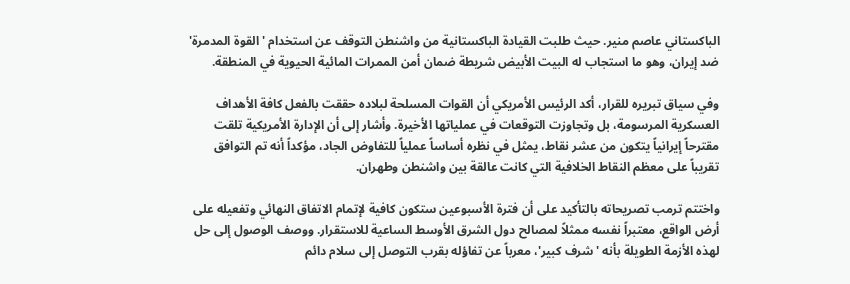الباكستاني عاصم منير. حيث طلبت القيادة الباكستانية من واشنطن التوقف عن استخدام 'القوة المدمرة' ضد إيران، وهو ما استجاب له البيت الأبيض شريطة ضمان أمن الممرات المائية الحيوية في المنطقة.

وفي سياق تبريره للقرار، أكد الرئيس الأمريكي أن القوات المسلحة لبلاده حققت بالفعل كافة الأهداف العسكرية المرسومة، بل وتجاوزت التوقعات في عملياتها الأخيرة. وأشار إلى أن الإدارة الأمريكية تلقت مقترحاً إيرانياً يتكون من عشر نقاط، يمثل في نظره أساساً عملياً للتفاوض الجاد، مؤكداً أنه تم التوافق تقريباً على معظم النقاط الخلافية التي كانت عالقة بين واشنطن وطهران.

واختتم ترمب تصريحاته بالتأكيد على أن فترة الأسبوعين ستكون كافية لإتمام الاتفاق النهائي وتفعيله على أرض الواقع، معتبراً نفسه ممثلاً لمصالح دول الشرق الأوسط الساعية للاستقرار. ووصف الوصول إلى حل لهذه الأزمة الطويلة بأنه 'شرف كبير'، معرباً عن تفاؤله بقرب التوصل إلى سلام دائم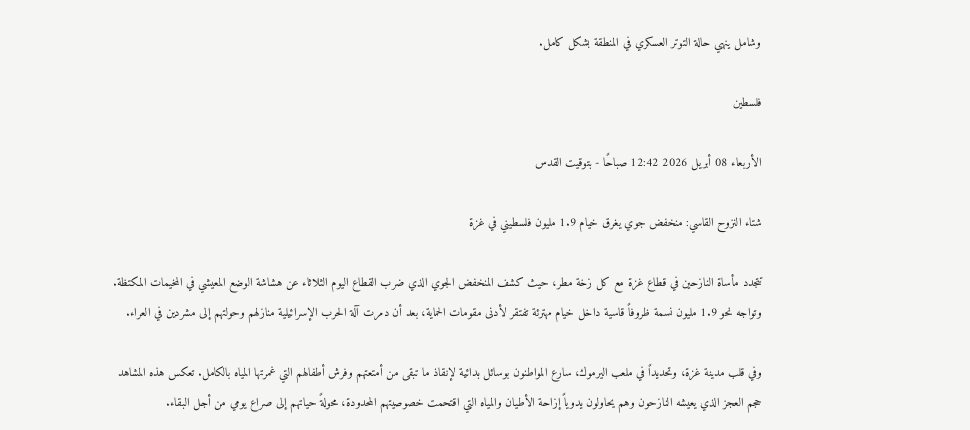وشامل ينهي حالة التوتر العسكري في المنطقة بشكل كامل.

فلسطين

الأربعاء 08 أبريل 2026 12:42 صباحًا - بتوقيت القدس

شتاء النزوح القاسي: منخفض جوي يغرق خيام 1.9 مليون فلسطيني في غزة

تتجدد مأساة النازحين في قطاع غزة مع كل زخة مطر، حيث كشف المنخفض الجوي الذي ضرب القطاع اليوم الثلاثاء عن هشاشة الوضع المعيشي في المخيمات المكتظة. وتواجه نحو 1.9 مليون نسمة ظروفاً قاسية داخل خيام مهترئة تفتقر لأدنى مقومات الحماية، بعد أن دمرت آلة الحرب الإسرائيلية منازلهم وحولتهم إلى مشردين في العراء.

وفي قلب مدينة غزة، وتحديداً في ملعب اليرموك، سارع المواطنون بوسائل بدائية لإنقاذ ما تبقى من أمتعتهم وفرش أطفالهم التي غمرتها المياه بالكامل. تعكس هذه المشاهد حجم العجز الذي يعيشه النازحون وهم يحاولون يدوياً إزاحة الأطيان والمياه التي اقتحمت خصوصيتهم المحدودة، محولةً حياتهم إلى صراع يومي من أجل البقاء.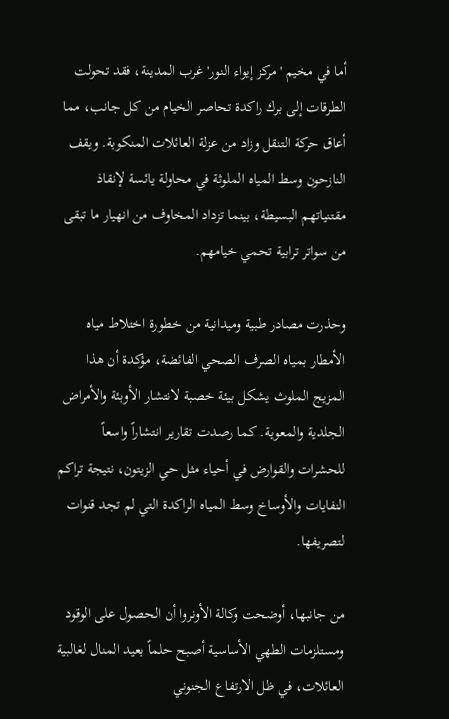أما في مخيم 'مركز إيواء النور' غرب المدينة، فقد تحولت الطرقات إلى برك راكدة تحاصر الخيام من كل جانب، مما أعاق حركة التنقل وزاد من عزلة العائلات المنكوبة. ويقف النازحون وسط المياه الملوثة في محاولة يائسة لإنقاذ مقتنياتهم البسيطة، بينما تزداد المخاوف من انهيار ما تبقى من سواتر ترابية تحمي خيامهم.

وحذرت مصادر طبية وميدانية من خطورة اختلاط مياه الأمطار بمياه الصرف الصحي الفائضة، مؤكدة أن هذا المزيج الملوث يشكل بيئة خصبة لانتشار الأوبئة والأمراض الجلدية والمعوية. كما رصدت تقارير انتشاراً واسعاً للحشرات والقوارض في أحياء مثل حي الزيتون، نتيجة تراكم النفايات والأوساخ وسط المياه الراكدة التي لم تجد قنوات لتصريفها.

من جانبها، أوضحت وكالة الأونروا أن الحصول على الوقود ومستلزمات الطهي الأساسية أصبح حلماً بعيد المنال لغالبية العائلات، في ظل الارتفاع الجنوني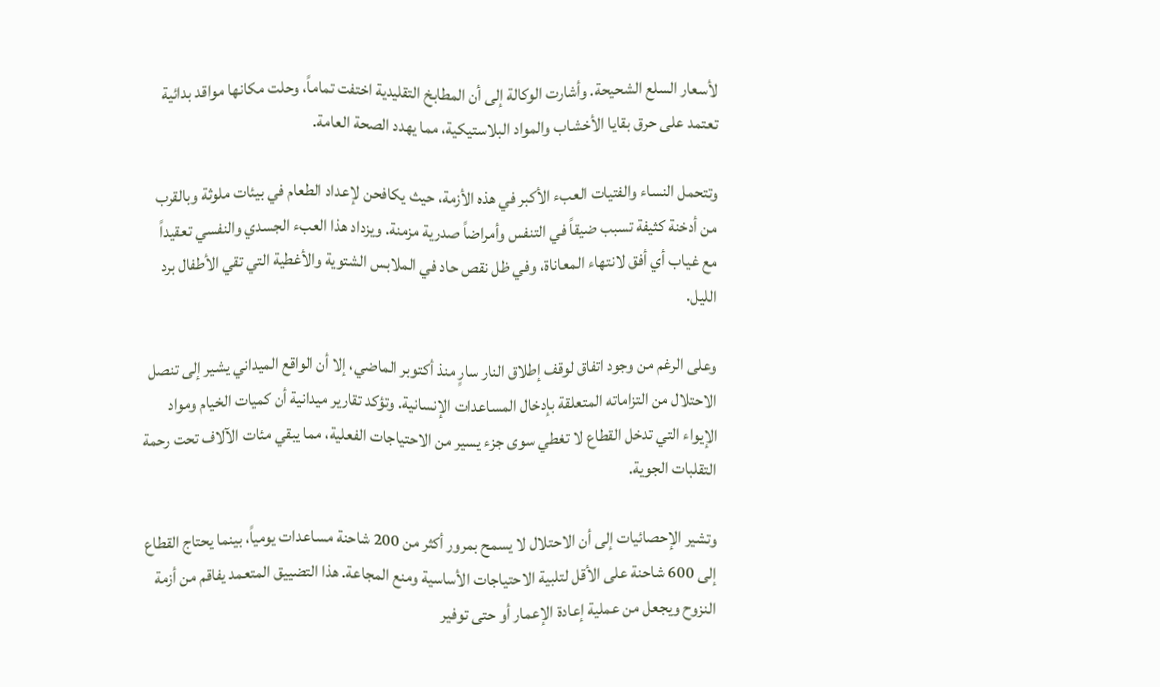لأسعار السلع الشحيحة. وأشارت الوكالة إلى أن المطابخ التقليدية اختفت تماماً، وحلت مكانها مواقد بدائية تعتمد على حرق بقايا الأخشاب والمواد البلاستيكية، مما يهدد الصحة العامة.

وتتحمل النساء والفتيات العبء الأكبر في هذه الأزمة، حيث يكافحن لإعداد الطعام في بيئات ملوثة وبالقرب من أدخنة كثيفة تسبب ضيقاً في التنفس وأمراضاً صدرية مزمنة. ويزداد هذا العبء الجسدي والنفسي تعقيداً مع غياب أي أفق لانتهاء المعاناة، وفي ظل نقص حاد في الملابس الشتوية والأغطية التي تقي الأطفال برد الليل.

وعلى الرغم من وجود اتفاق لوقف إطلاق النار سارٍ منذ أكتوبر الماضي، إلا أن الواقع الميداني يشير إلى تنصل الاحتلال من التزاماته المتعلقة بإدخال المساعدات الإنسانية. وتؤكد تقارير ميدانية أن كميات الخيام ومواد الإيواء التي تدخل القطاع لا تغطي سوى جزء يسير من الاحتياجات الفعلية، مما يبقي مئات الآلاف تحت رحمة التقلبات الجوية.

وتشير الإحصائيات إلى أن الاحتلال لا يسمح بمرور أكثر من 200 شاحنة مساعدات يومياً، بينما يحتاج القطاع إلى 600 شاحنة على الأقل لتلبية الاحتياجات الأساسية ومنع المجاعة. هذا التضييق المتعمد يفاقم من أزمة النزوح ويجعل من عملية إعادة الإعمار أو حتى توفير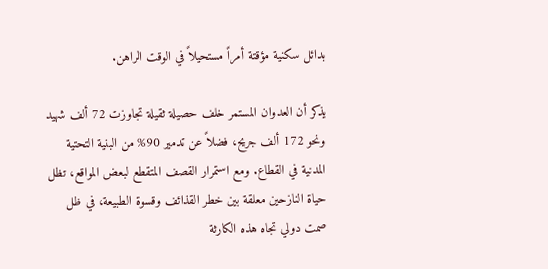بدائل سكنية مؤقتة أمراً مستحيلاً في الوقت الراهن.

يذكر أن العدوان المستمر خلف حصيلة ثقيلة تجاوزت 72 ألف شهيد ونحو 172 ألف جريح، فضلاً عن تدمير 90% من البنية التحتية المدنية في القطاع. ومع استمرار القصف المتقطع لبعض المواقع، تظل حياة النازحين معلقة بين خطر القذائف وقسوة الطبيعة، في ظل صمت دولي تجاه هذه الكارثة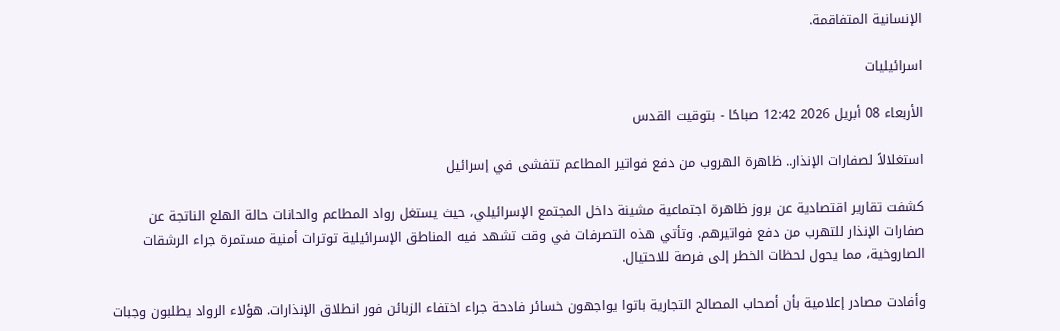الإنسانية المتفاقمة.

اسرائيليات

الأربعاء 08 أبريل 2026 12:42 صباحًا - بتوقيت القدس

استغلالاً لصفارات الإنذار.. ظاهرة الهروب من دفع فواتير المطاعم تتفشى في إسرائيل

كشفت تقارير اقتصادية عن بروز ظاهرة اجتماعية مشينة داخل المجتمع الإسرائيلي، حيث يستغل رواد المطاعم والحانات حالة الهلع الناتجة عن صفارات الإنذار للتهرب من دفع فواتيرهم. وتأتي هذه التصرفات في وقت تشهد فيه المناطق الإسرائيلية توترات أمنية مستمرة جراء الرشقات الصاروخية، مما يحول لحظات الخطر إلى فرصة للاحتيال.

وأفادت مصادر إعلامية بأن أصحاب المصالح التجارية باتوا يواجهون خسائر فادحة جراء اختفاء الزبائن فور انطلاق الإنذارات. هؤلاء الرواد يطلبون وجبات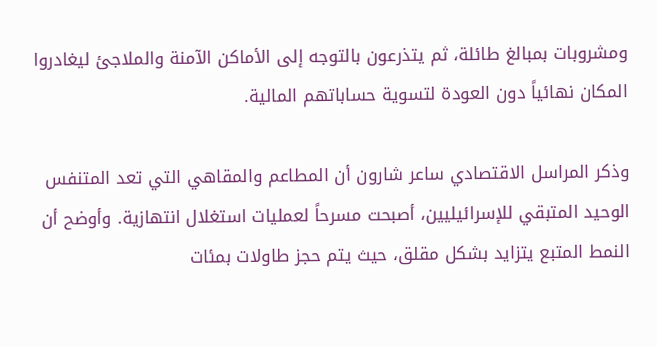ومشروبات بمبالغ طائلة، ثم يتذرعون بالتوجه إلى الأماكن الآمنة والملاجئ ليغادروا المكان نهائياً دون العودة لتسوية حساباتهم المالية.

وذكر المراسل الاقتصادي ساعر شارون أن المطاعم والمقاهي التي تعد المتنفس الوحيد المتبقي للإسرائيليين، أصبحت مسرحاً لعمليات استغلال انتهازية. وأوضح أن النمط المتبع يتزايد بشكل مقلق، حيث يتم حجز طاولات بمئات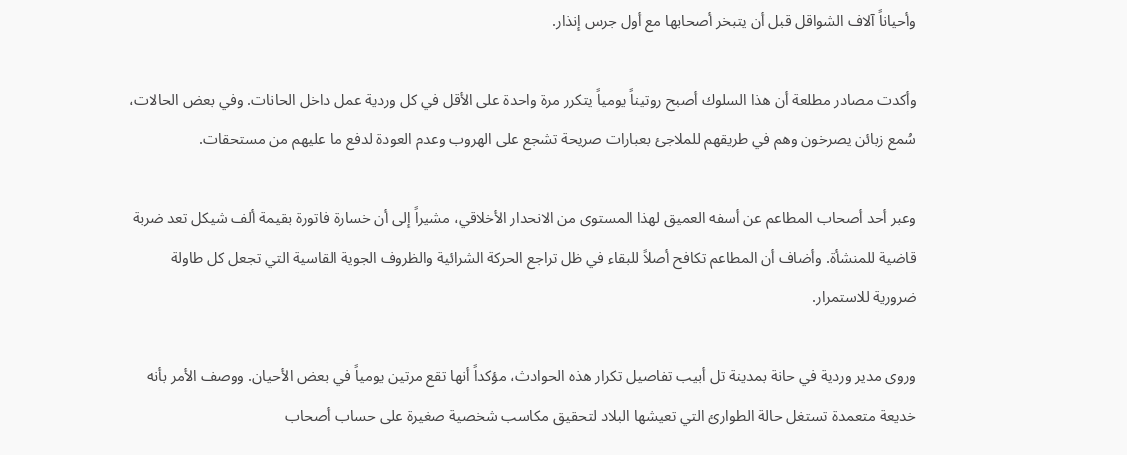وأحياناً آلاف الشواقل قبل أن يتبخر أصحابها مع أول جرس إنذار.

وأكدت مصادر مطلعة أن هذا السلوك أصبح روتيناً يومياً يتكرر مرة واحدة على الأقل في كل وردية عمل داخل الحانات. وفي بعض الحالات، سُمع زبائن يصرخون وهم في طريقهم للملاجئ بعبارات صريحة تشجع على الهروب وعدم العودة لدفع ما عليهم من مستحقات.

وعبر أحد أصحاب المطاعم عن أسفه العميق لهذا المستوى من الانحدار الأخلاقي، مشيراً إلى أن خسارة فاتورة بقيمة ألف شيكل تعد ضربة قاضية للمنشأة. وأضاف أن المطاعم تكافح أصلاً للبقاء في ظل تراجع الحركة الشرائية والظروف الجوية القاسية التي تجعل كل طاولة ضرورية للاستمرار.

وروى مدير وردية في حانة بمدينة تل أبيب تفاصيل تكرار هذه الحوادث، مؤكداً أنها تقع مرتين يومياً في بعض الأحيان. ووصف الأمر بأنه خديعة متعمدة تستغل حالة الطوارئ التي تعيشها البلاد لتحقيق مكاسب شخصية صغيرة على حساب أصحاب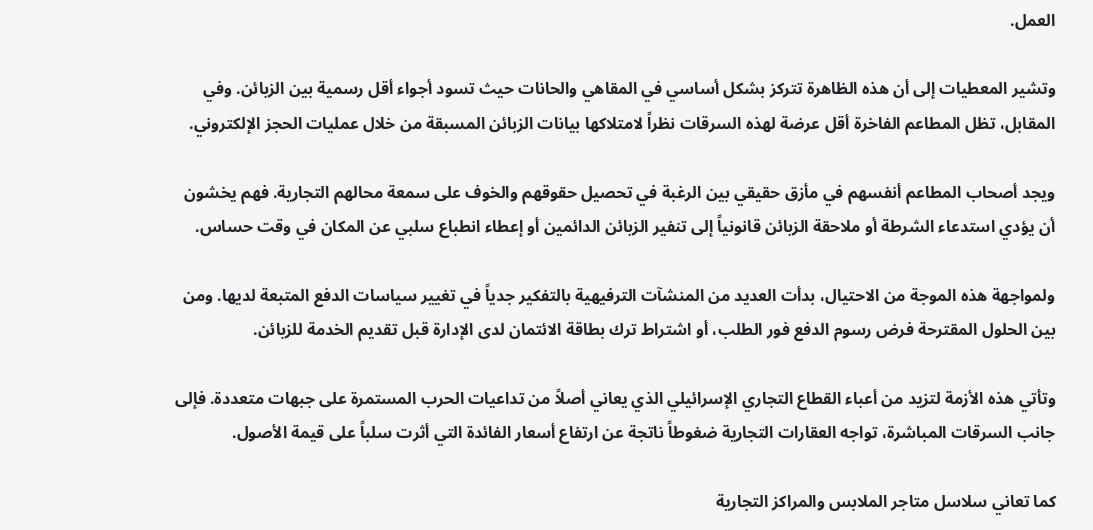العمل.

وتشير المعطيات إلى أن هذه الظاهرة تتركز بشكل أساسي في المقاهي والحانات حيث تسود أجواء أقل رسمية بين الزبائن. وفي المقابل، تظل المطاعم الفاخرة أقل عرضة لهذه السرقات نظراً لامتلاكها بيانات الزبائن المسبقة من خلال عمليات الحجز الإلكتروني.

ويجد أصحاب المطاعم أنفسهم في مأزق حقيقي بين الرغبة في تحصيل حقوقهم والخوف على سمعة محالهم التجارية. فهم يخشون أن يؤدي استدعاء الشرطة أو ملاحقة الزبائن قانونياً إلى تنفير الزبائن الدائمين أو إعطاء انطباع سلبي عن المكان في وقت حساس.

ولمواجهة هذه الموجة من الاحتيال، بدأت العديد من المنشآت الترفيهية بالتفكير جدياً في تغيير سياسات الدفع المتبعة لديها. ومن بين الحلول المقترحة فرض رسوم الدفع فور الطلب، أو اشتراط ترك بطاقة الائتمان لدى الإدارة قبل تقديم الخدمة للزبائن.

وتأتي هذه الأزمة لتزيد من أعباء القطاع التجاري الإسرائيلي الذي يعاني أصلاً من تداعيات الحرب المستمرة على جبهات متعددة. فإلى جانب السرقات المباشرة، تواجه العقارات التجارية ضغوطاً ناتجة عن ارتفاع أسعار الفائدة التي أثرت سلباً على قيمة الأصول.

كما تعاني سلاسل متاجر الملابس والمراكز التجارية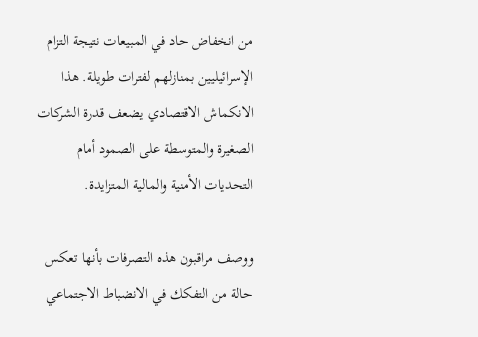من انخفاض حاد في المبيعات نتيجة التزام الإسرائيليين بمنازلهم لفترات طويلة. هذا الانكماش الاقتصادي يضعف قدرة الشركات الصغيرة والمتوسطة على الصمود أمام التحديات الأمنية والمالية المتزايدة.

ووصف مراقبون هذه التصرفات بأنها تعكس حالة من التفكك في الانضباط الاجتماعي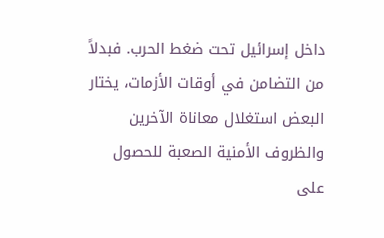داخل إسرائيل تحت ضغط الحرب. فبدلاً من التضامن في أوقات الأزمات، يختار البعض استغلال معاناة الآخرين والظروف الأمنية الصعبة للحصول على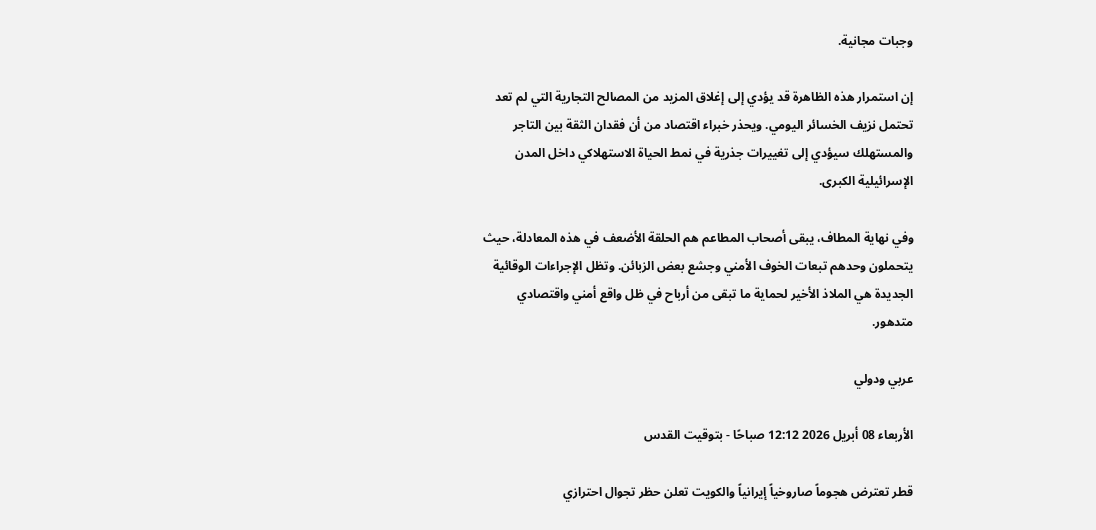وجبات مجانية.

إن استمرار هذه الظاهرة قد يؤدي إلى إغلاق المزيد من المصالح التجارية التي لم تعد تحتمل نزيف الخسائر اليومي. ويحذر خبراء اقتصاد من أن فقدان الثقة بين التاجر والمستهلك سيؤدي إلى تغييرات جذرية في نمط الحياة الاستهلاكي داخل المدن الإسرائيلية الكبرى.

وفي نهاية المطاف، يبقى أصحاب المطاعم هم الحلقة الأضعف في هذه المعادلة، حيث يتحملون وحدهم تبعات الخوف الأمني وجشع بعض الزبائن. وتظل الإجراءات الوقائية الجديدة هي الملاذ الأخير لحماية ما تبقى من أرباح في ظل واقع أمني واقتصادي متدهور.

عربي ودولي

الأربعاء 08 أبريل 2026 12:12 صباحًا - بتوقيت القدس

قطر تعترض هجوماً صاروخياً إيرانياً والكويت تعلن حظر تجوال احترازي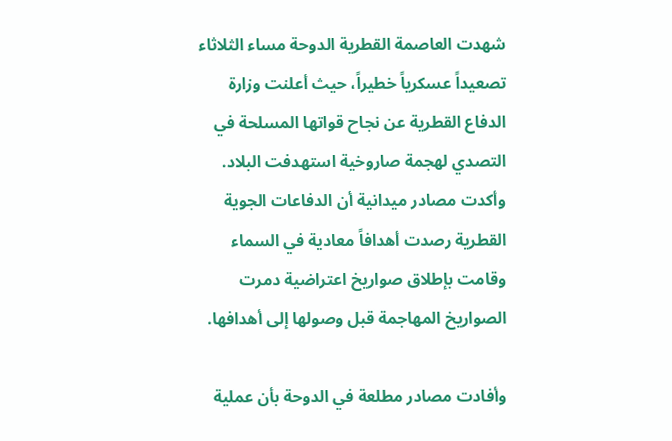شهدت العاصمة القطرية الدوحة مساء الثلاثاء تصعيداً عسكرياً خطيراً، حيث أعلنت وزارة الدفاع القطرية عن نجاح قواتها المسلحة في التصدي لهجمة صاروخية استهدفت البلاد. وأكدت مصادر ميدانية أن الدفاعات الجوية القطرية رصدت أهدافاً معادية في السماء وقامت بإطلاق صواريخ اعتراضية دمرت الصواريخ المهاجمة قبل وصولها إلى أهدافها.

وأفادت مصادر مطلعة في الدوحة بأن عملية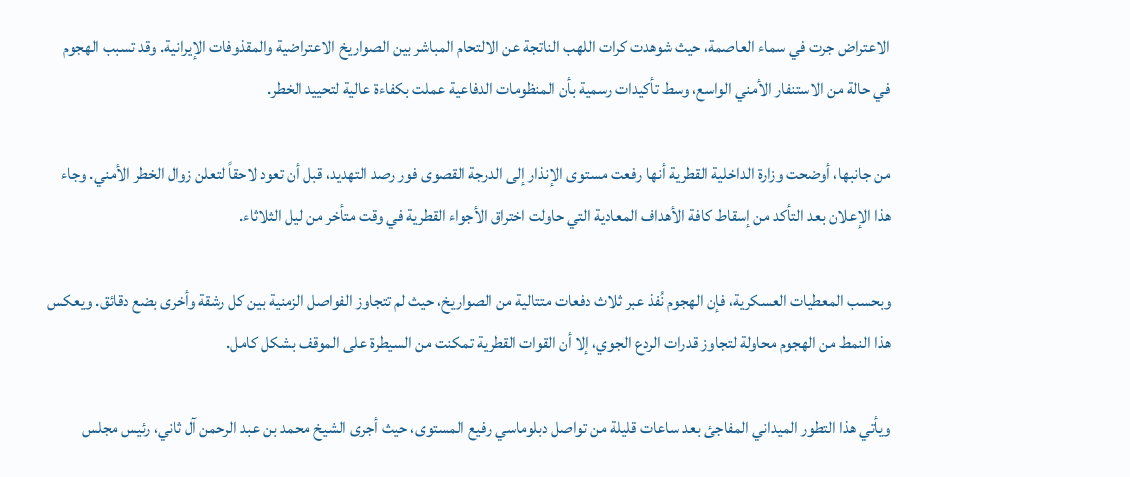الاعتراض جرت في سماء العاصمة، حيث شوهدت كرات اللهب الناتجة عن الالتحام المباشر بين الصواريخ الاعتراضية والمقذوفات الإيرانية. وقد تسبب الهجوم في حالة من الاستنفار الأمني الواسع، وسط تأكيدات رسمية بأن المنظومات الدفاعية عملت بكفاءة عالية لتحييد الخطر.

من جانبها، أوضحت وزارة الداخلية القطرية أنها رفعت مستوى الإنذار إلى الدرجة القصوى فور رصد التهديد، قبل أن تعود لاحقاً لتعلن زوال الخطر الأمني. وجاء هذا الإعلان بعد التأكد من إسقاط كافة الأهداف المعادية التي حاولت اختراق الأجواء القطرية في وقت متأخر من ليل الثلاثاء.

وبحسب المعطيات العسكرية، فإن الهجوم نُفذ عبر ثلاث دفعات متتالية من الصواريخ، حيث لم تتجاوز الفواصل الزمنية بين كل رشقة وأخرى بضع دقائق. ويعكس هذا النمط من الهجوم محاولة لتجاوز قدرات الردع الجوي، إلا أن القوات القطرية تمكنت من السيطرة على الموقف بشكل كامل.

ويأتي هذا التطور الميداني المفاجئ بعد ساعات قليلة من تواصل دبلوماسي رفيع المستوى، حيث أجرى الشيخ محمد بن عبد الرحمن آل ثاني، رئيس مجلس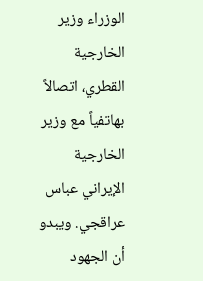الوزراء وزير الخارجية القطري، اتصالاً بهاتفياً مع وزير الخارجية الإيراني عباس عراقجي. ويبدو أن الجهود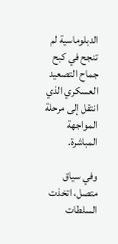الدبلوماسية لم تنجح في كبح جماح التصعيد العسكري الذي انتقل إلى مرحلة المواجهة المباشرة.

وفي سياق متصل، اتخذت السلطات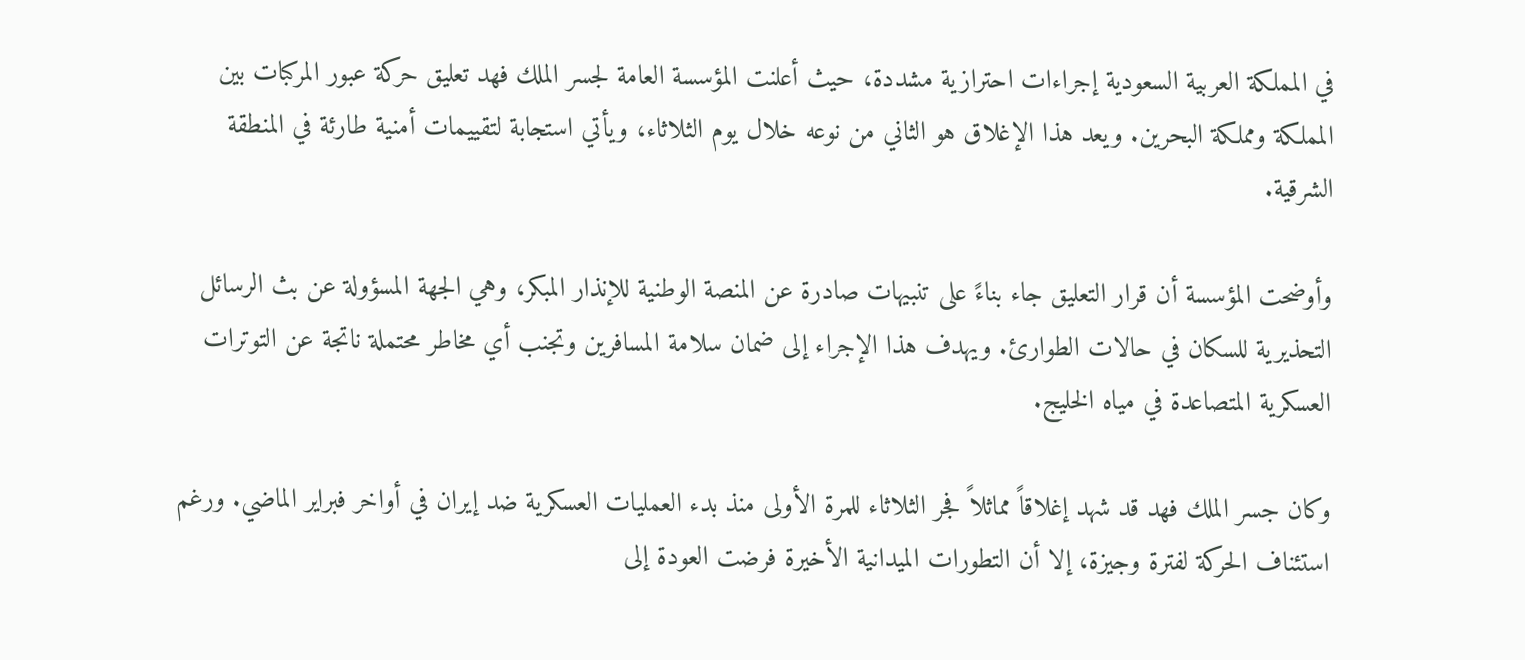في المملكة العربية السعودية إجراءات احترازية مشددة، حيث أعلنت المؤسسة العامة لجسر الملك فهد تعليق حركة عبور المركبات بين المملكة ومملكة البحرين. ويعد هذا الإغلاق هو الثاني من نوعه خلال يوم الثلاثاء، ويأتي استجابة لتقييمات أمنية طارئة في المنطقة الشرقية.

وأوضحت المؤسسة أن قرار التعليق جاء بناءً على تنبيهات صادرة عن المنصة الوطنية للإنذار المبكر، وهي الجهة المسؤولة عن بث الرسائل التحذيرية للسكان في حالات الطوارئ. ويهدف هذا الإجراء إلى ضمان سلامة المسافرين وتجنب أي مخاطر محتملة ناتجة عن التوترات العسكرية المتصاعدة في مياه الخليج.

وكان جسر الملك فهد قد شهد إغلاقاً مماثلاً فجر الثلاثاء للمرة الأولى منذ بدء العمليات العسكرية ضد إيران في أواخر فبراير الماضي. ورغم استئناف الحركة لفترة وجيزة، إلا أن التطورات الميدانية الأخيرة فرضت العودة إلى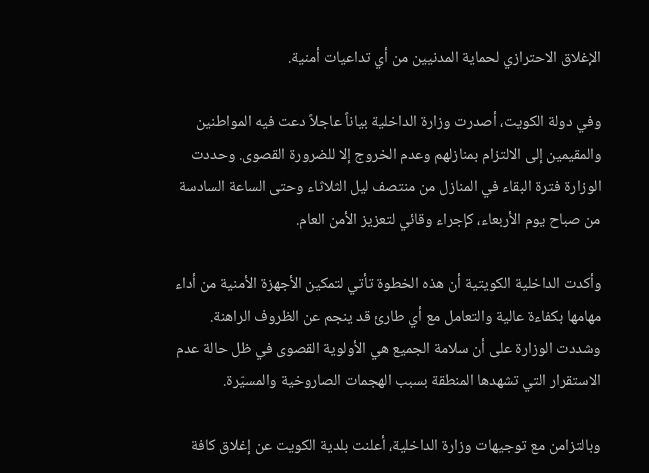الإغلاق الاحترازي لحماية المدنيين من أي تداعيات أمنية.

وفي دولة الكويت، أصدرت وزارة الداخلية بياناً عاجلاً دعت فيه المواطنين والمقيمين إلى الالتزام بمنازلهم وعدم الخروج إلا للضرورة القصوى. وحددت الوزارة فترة البقاء في المنازل من منتصف ليل الثلاثاء وحتى الساعة السادسة من صباح يوم الأربعاء، كإجراء وقائي لتعزيز الأمن العام.

وأكدت الداخلية الكويتية أن هذه الخطوة تأتي لتمكين الأجهزة الأمنية من أداء مهامها بكفاءة عالية والتعامل مع أي طارئ قد ينجم عن الظروف الراهنة. وشددت الوزارة على أن سلامة الجميع هي الأولوية القصوى في ظل حالة عدم الاستقرار التي تشهدها المنطقة بسبب الهجمات الصاروخية والمسيّرة.

وبالتزامن مع توجيهات وزارة الداخلية، أعلنت بلدية الكويت عن إغلاق كافة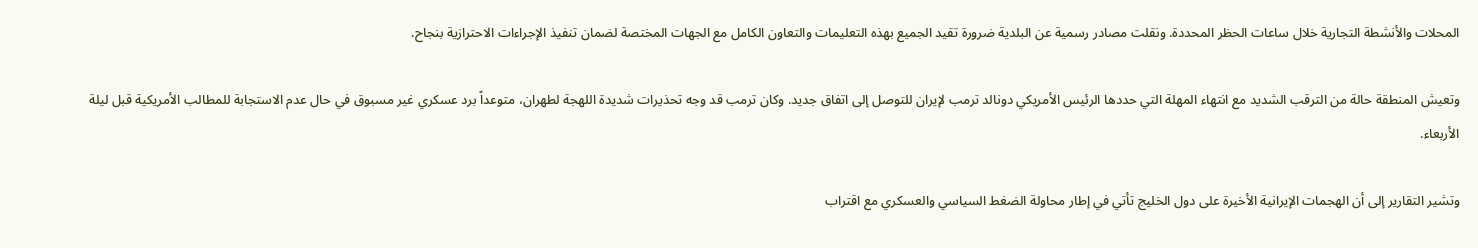المحلات والأنشطة التجارية خلال ساعات الحظر المحددة. ونقلت مصادر رسمية عن البلدية ضرورة تقيد الجميع بهذه التعليمات والتعاون الكامل مع الجهات المختصة لضمان تنفيذ الإجراءات الاحترازية بنجاح.

وتعيش المنطقة حالة من الترقب الشديد مع انتهاء المهلة التي حددها الرئيس الأمريكي دونالد ترمب لإيران للتوصل إلى اتفاق جديد. وكان ترمب قد وجه تحذيرات شديدة اللهجة لطهران، متوعداً برد عسكري غير مسبوق في حال عدم الاستجابة للمطالب الأمريكية قبل ليلة الأربعاء.

وتشير التقارير إلى أن الهجمات الإيرانية الأخيرة على دول الخليج تأتي في إطار محاولة الضغط السياسي والعسكري مع اقتراب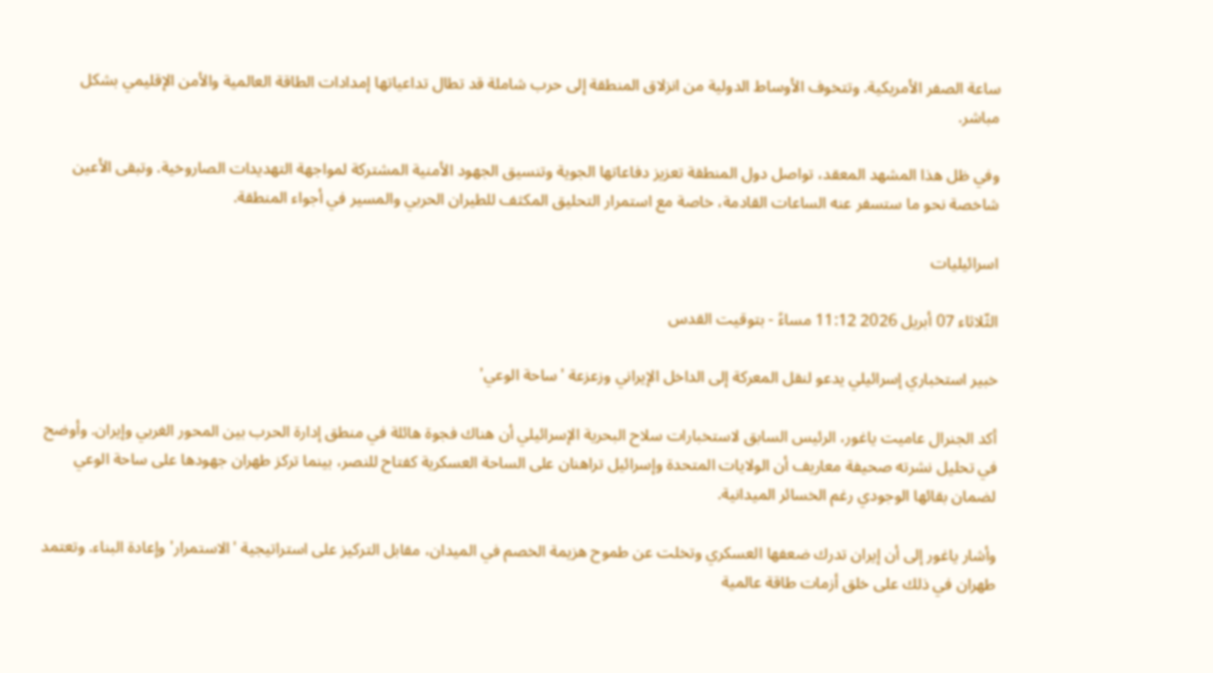ساعة الصفر الأمريكية. وتتخوف الأوساط الدولية من انزلاق المنطقة إلى حرب شاملة قد تطال تداعياتها إمدادات الطاقة العالمية والأمن الإقليمي بشكل مباشر.

وفي ظل هذا المشهد المعقد، تواصل دول المنطقة تعزيز دفاعاتها الجوية وتنسيق الجهود الأمنية المشتركة لمواجهة التهديدات الصاروخية. وتبقى الأعين شاخصة نحو ما ستسفر عنه الساعات القادمة، خاصة مع استمرار التحليق المكثف للطيران الحربي والمسير في أجواء المنطقة.

اسرائيليات

الثّلاثاء 07 أبريل 2026 11:12 مساءً - بتوقيت القدس

خبير استخباري إسرائيلي يدعو لنقل المعركة إلى الداخل الإيراني وزعزعة 'ساحة الوعي'

أكد الجنرال عاميت ياغور، الرئيس السابق لاستخبارات سلاح البحرية الإسرائيلي أن هناك فجوة هائلة في منطق إدارة الحرب بين المحور الغربي وإيران. وأوضح في تحليل نشرته صحيفة معاريف أن الولايات المتحدة وإسرائيل تراهنان على الساحة العسكرية كفتاح للنصر، بينما تركز طهران جهودها على ساحة الوعي لضمان بقائها الوجودي رغم الخسائر الميدانية.

وأشار ياغور إلى أن إيران تدرك ضعفها العسكري وتخلت عن طموح هزيمة الخصم في الميدان، مقابل التركيز على استراتيجية 'الاستمرار' وإعادة البناء. وتعتمد طهران في ذلك على خلق أزمات طاقة عالمية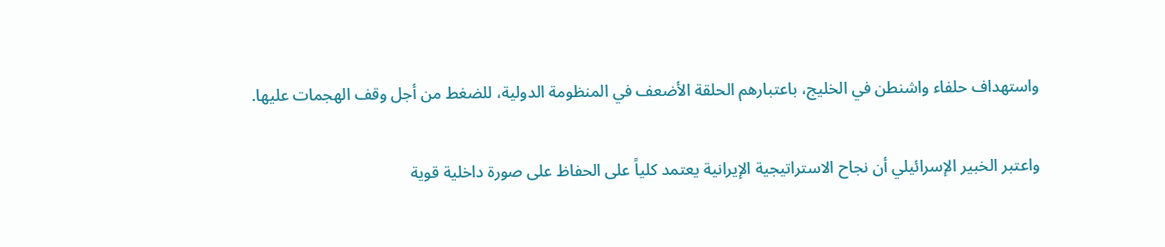واستهداف حلفاء واشنطن في الخليج، باعتبارهم الحلقة الأضعف في المنظومة الدولية، للضغط من أجل وقف الهجمات عليها.

واعتبر الخبير الإسرائيلي أن نجاح الاستراتيجية الإيرانية يعتمد كلياً على الحفاظ على صورة داخلية قوية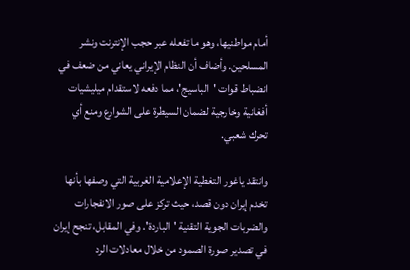أمام مواطنيها، وهو ما تفعله عبر حجب الإنترنت ونشر المسلحين. وأضاف أن النظام الإيراني يعاني من ضعف في انضباط قوات 'الباسيج'، مما دفعه لاستقدام ميليشيات أفغانية وخارجية لضمان السيطرة على الشوارع ومنع أي تحرك شعبي.

وانتقد ياغور التغطية الإعلامية الغربية التي وصفها بأنها تخدم إيران دون قصد، حيث تركز على صور الانفجارات والضربات الجوية التقنية 'الباردة'. وفي المقابل، تنجح إيران في تصدير صورة الصمود من خلال معادلات الرد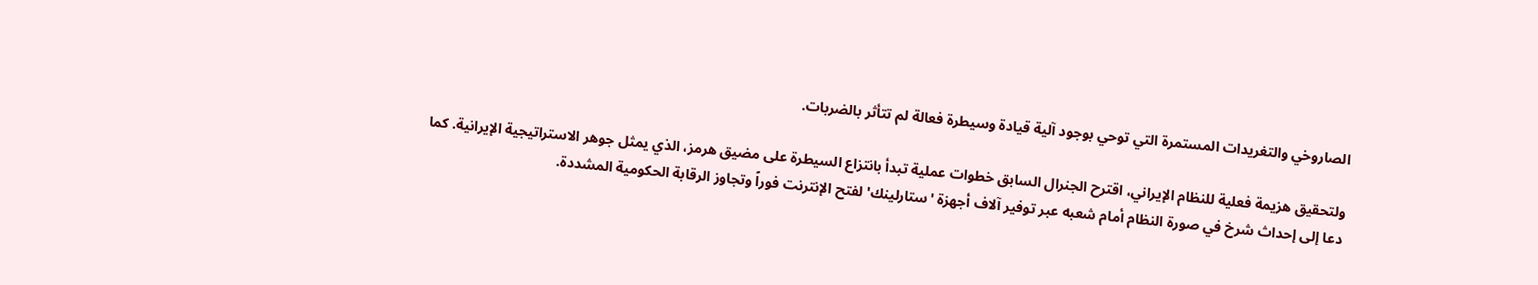الصاروخي والتغريدات المستمرة التي توحي بوجود آلية قيادة وسيطرة فعالة لم تتأثر بالضربات.

ولتحقيق هزيمة فعلية للنظام الإيراني، اقترح الجنرال السابق خطوات عملية تبدأ بانتزاع السيطرة على مضيق هرمز، الذي يمثل جوهر الاستراتيجية الإيرانية. كما دعا إلى إحداث شرخ في صورة النظام أمام شعبه عبر توفير آلاف أجهزة 'ستارلينك' لفتح الإنترنت فوراً وتجاوز الرقابة الحكومية المشددة.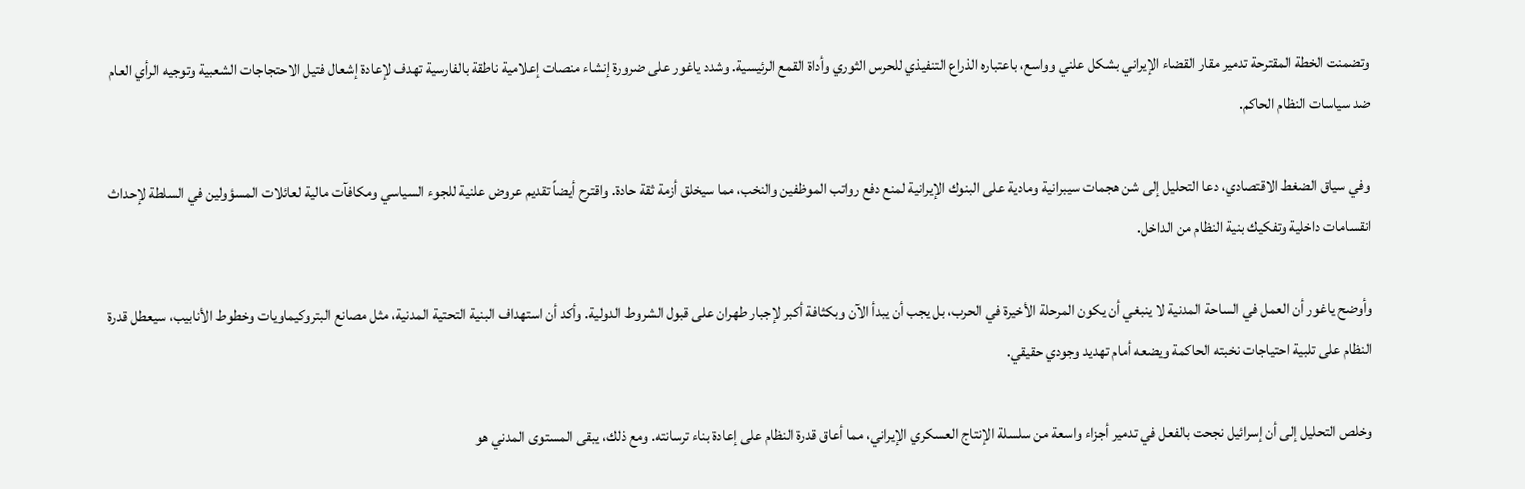وتضمنت الخطة المقترحة تدمير مقار القضاء الإيراني بشكل علني وواسع، باعتباره الذراع التنفيذي للحرس الثوري وأداة القمع الرئيسية. وشدد ياغور على ضرورة إنشاء منصات إعلامية ناطقة بالفارسية تهدف لإعادة إشعال فتيل الاحتجاجات الشعبية وتوجيه الرأي العام ضد سياسات النظام الحاكم.

وفي سياق الضغط الاقتصادي، دعا التحليل إلى شن هجمات سيبرانية ومادية على البنوك الإيرانية لمنع دفع رواتب الموظفين والنخب، مما سيخلق أزمة ثقة حادة. واقترح أيضاً تقديم عروض علنية للجوء السياسي ومكافآت مالية لعائلات المسؤولين في السلطة لإحداث انقسامات داخلية وتفكيك بنية النظام من الداخل.

وأوضح ياغور أن العمل في الساحة المدنية لا ينبغي أن يكون المرحلة الأخيرة في الحرب، بل يجب أن يبدأ الآن وبكثافة أكبر لإجبار طهران على قبول الشروط الدولية. وأكد أن استهداف البنية التحتية المدنية، مثل مصانع البتروكيماويات وخطوط الأنابيب، سيعطل قدرة النظام على تلبية احتياجات نخبته الحاكمة ويضعه أمام تهديد وجودي حقيقي.

وخلص التحليل إلى أن إسرائيل نجحت بالفعل في تدمير أجزاء واسعة من سلسلة الإنتاج العسكري الإيراني، مما أعاق قدرة النظام على إعادة بناء ترسانته. ومع ذلك، يبقى المستوى المدني هو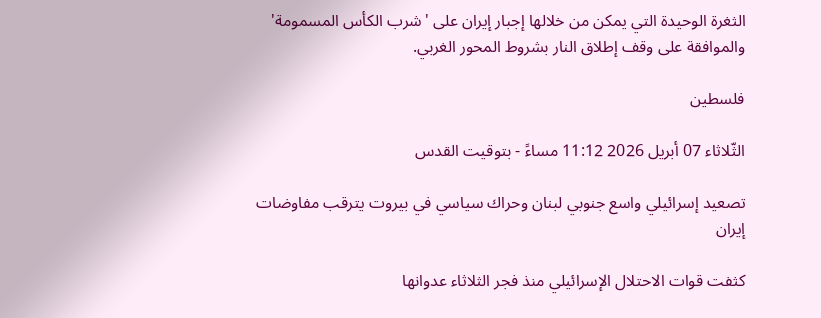الثغرة الوحيدة التي يمكن من خلالها إجبار إيران على 'شرب الكأس المسمومة' والموافقة على وقف إطلاق النار بشروط المحور الغربي.

فلسطين

الثّلاثاء 07 أبريل 2026 11:12 مساءً - بتوقيت القدس

تصعيد إسرائيلي واسع جنوبي لبنان وحراك سياسي في بيروت يترقب مفاوضات إيران

كثفت قوات الاحتلال الإسرائيلي منذ فجر الثلاثاء عدوانها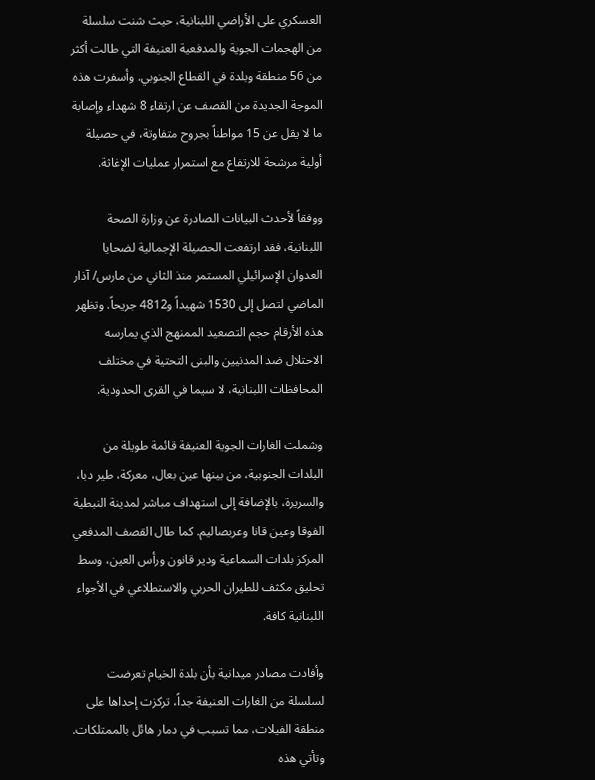العسكري على الأراضي اللبنانية، حيث شنت سلسلة من الهجمات الجوية والمدفعية العنيفة التي طالت أكثر من 56 منطقة وبلدة في القطاع الجنوبي. وأسفرت هذه الموجة الجديدة من القصف عن ارتقاء 8 شهداء وإصابة ما لا يقل عن 15 مواطناً بجروح متفاوتة، في حصيلة أولية مرشحة للارتفاع مع استمرار عمليات الإغاثة.

ووفقاً لأحدث البيانات الصادرة عن وزارة الصحة اللبنانية، فقد ارتفعت الحصيلة الإجمالية لضحايا العدوان الإسرائيلي المستمر منذ الثاني من مارس/ آذار الماضي لتصل إلى 1530 شهيداً و4812 جريحاً. وتظهر هذه الأرقام حجم التصعيد الممنهج الذي يمارسه الاحتلال ضد المدنيين والبنى التحتية في مختلف المحافظات اللبنانية، لا سيما في القرى الحدودية.

وشملت الغارات الجوية العنيفة قائمة طويلة من البلدات الجنوبية، من بينها عين بعال، معركة، طير دبا، والسريرة، بالإضافة إلى استهداف مباشر لمدينة النبطية الفوقا وعين قانا وعربصاليم. كما طال القصف المدفعي المركز بلدات السماعية ودير قانون ورأس العين، وسط تحليق مكثف للطيران الحربي والاستطلاعي في الأجواء اللبنانية كافة.

وأفادت مصادر ميدانية بأن بلدة الخيام تعرضت لسلسلة من الغارات العنيفة جداً، تركزت إحداها على منطقة الفيلات، مما تسبب في دمار هائل بالممتلكات. وتأتي هذه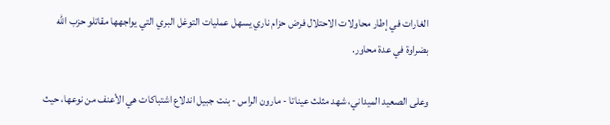الغارات في إطار محاولات الاحتلال فرض حزام ناري يسهل عمليات التوغل البري التي يواجهها مقاتلو حزب الله بضراوة في عدة محاور.

وعلى الصعيد الميداني، شهد مثلث عيناتا - مارون الراس - بنت جبيل اندلاع اشتباكات هي الأعنف من نوعها، حيث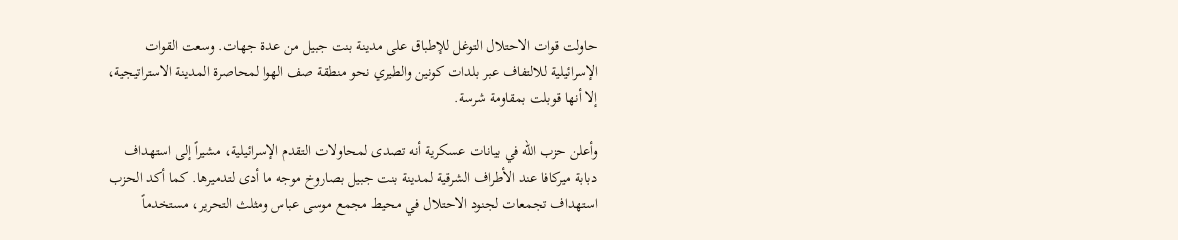حاولت قوات الاحتلال التوغل للإطباق على مدينة بنت جبيل من عدة جهات. وسعت القوات الإسرائيلية للالتفاف عبر بلدات كونين والطيري نحو منطقة صف الهوا لمحاصرة المدينة الاستراتيجية، إلا أنها قوبلت بمقاومة شرسة.

وأعلن حزب الله في بيانات عسكرية أنه تصدى لمحاولات التقدم الإسرائيلية، مشيراً إلى استهداف دبابة ميركافا عند الأطراف الشرقية لمدينة بنت جبيل بصاروخ موجه ما أدى لتدميرها. كما أكد الحزب استهداف تجمعات لجنود الاحتلال في محيط مجمع موسى عباس ومثلث التحرير، مستخدماً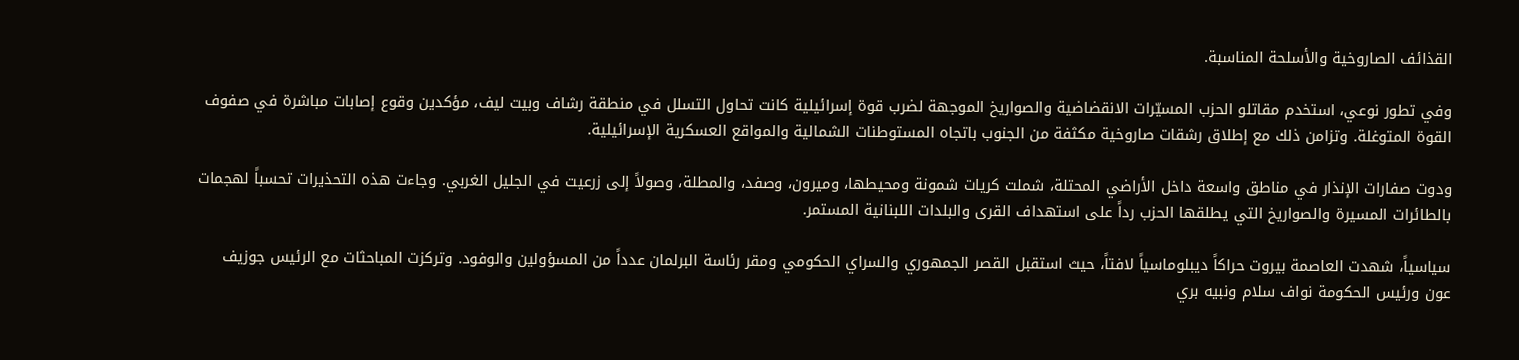القذائف الصاروخية والأسلحة المناسبة.

وفي تطور نوعي، استخدم مقاتلو الحزب المسيّرات الانقضاضية والصواريخ الموجهة لضرب قوة إسرائيلية كانت تحاول التسلل في منطقة رشاف وبيت ليف، مؤكدين وقوع إصابات مباشرة في صفوف القوة المتوغلة. وتزامن ذلك مع إطلاق رشقات صاروخية مكثفة من الجنوب باتجاه المستوطنات الشمالية والمواقع العسكرية الإسرائيلية.

ودوت صفارات الإنذار في مناطق واسعة داخل الأراضي المحتلة، شملت كريات شمونة ومحيطها، وميرون، وصفد، والمطلة، وصولاً إلى زرعيت في الجليل الغربي. وجاءت هذه التحذيرات تحسباً لهجمات بالطائرات المسيرة والصواريخ التي يطلقها الحزب رداً على استهداف القرى والبلدات اللبنانية المستمر.

سياسياً، شهدت العاصمة بيروت حراكاً ديبلوماسياً لافتاً، حيث استقبل القصر الجمهوري والسراي الحكومي ومقر رئاسة البرلمان عدداً من المسؤولين والوفود. وتركزت المباحثات مع الرئيس جوزيف عون ورئيس الحكومة نواف سلام ونبيه بري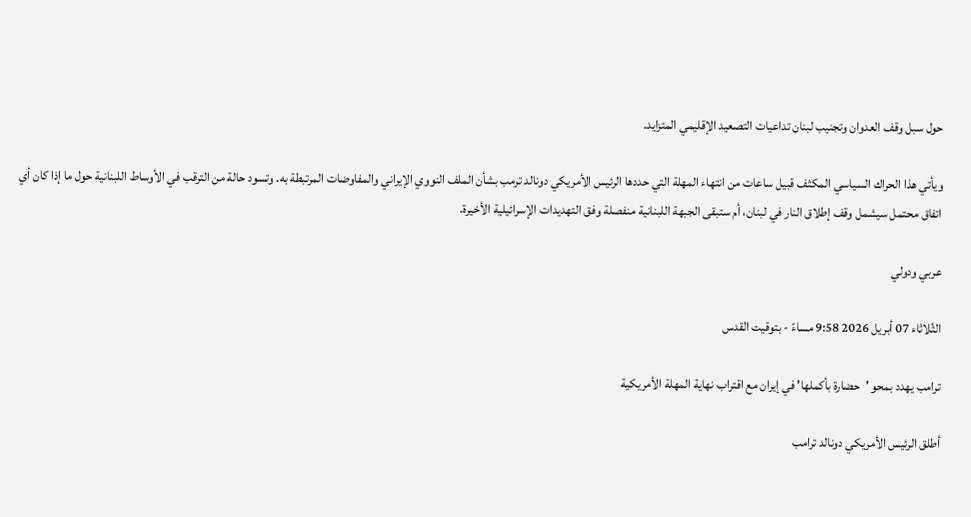حول سبل وقف العدوان وتجنيب لبنان تداعيات التصعيد الإقليمي المتزايد.

ويأتي هذا الحراك السياسي المكثف قبيل ساعات من انتهاء المهلة التي حددها الرئيس الأمريكي دونالد ترمب بشأن الملف النووي الإيراني والمفاوضات المرتبطة به. وتسود حالة من الترقب في الأوساط اللبنانية حول ما إذا كان أي اتفاق محتمل سيشمل وقف إطلاق النار في لبنان، أم ستبقى الجبهة اللبنانية منفصلة وفق التهديدات الإسرائيلية الأخيرة.

عربي ودولي

الثّلاثاء 07 أبريل 2026 9:58 مساءً - بتوقيت القدس

ترامب يهدد بمحو 'حضارة بأكملها' في إيران مع اقتراب نهاية المهلة الأمريكية

أطلق الرئيس الأمريكي دونالد ترامب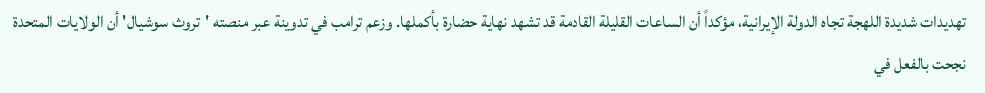تهديدات شديدة اللهجة تجاه الدولة الإيرانية، مؤكداً أن الساعات القليلة القادمة قد تشهد نهاية حضارة بأكملها. وزعم ترامب في تدوينة عبر منصته 'تروث سوشيال' أن الولايات المتحدة نجحت بالفعل في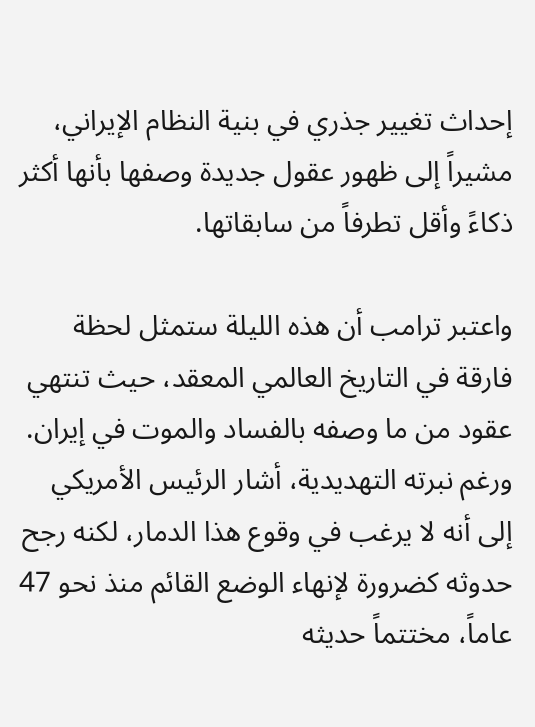إحداث تغيير جذري في بنية النظام الإيراني، مشيراً إلى ظهور عقول جديدة وصفها بأنها أكثر ذكاءً وأقل تطرفاً من سابقاتها.

واعتبر ترامب أن هذه الليلة ستمثل لحظة فارقة في التاريخ العالمي المعقد، حيث تنتهي عقود من ما وصفه بالفساد والموت في إيران. ورغم نبرته التهديدية، أشار الرئيس الأمريكي إلى أنه لا يرغب في وقوع هذا الدمار، لكنه رجح حدوثه كضرورة لإنهاء الوضع القائم منذ نحو 47 عاماً، مختتماً حديثه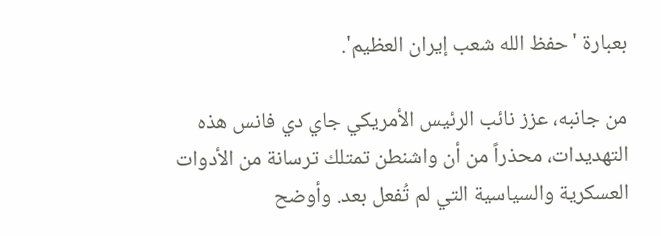بعبارة 'حفظ الله شعب إيران العظيم'.

من جانبه، عزز نائب الرئيس الأمريكي جاي دي فانس هذه التهديدات، محذراً من أن واشنطن تمتلك ترسانة من الأدوات العسكرية والسياسية التي لم تُفعل بعد. وأوضح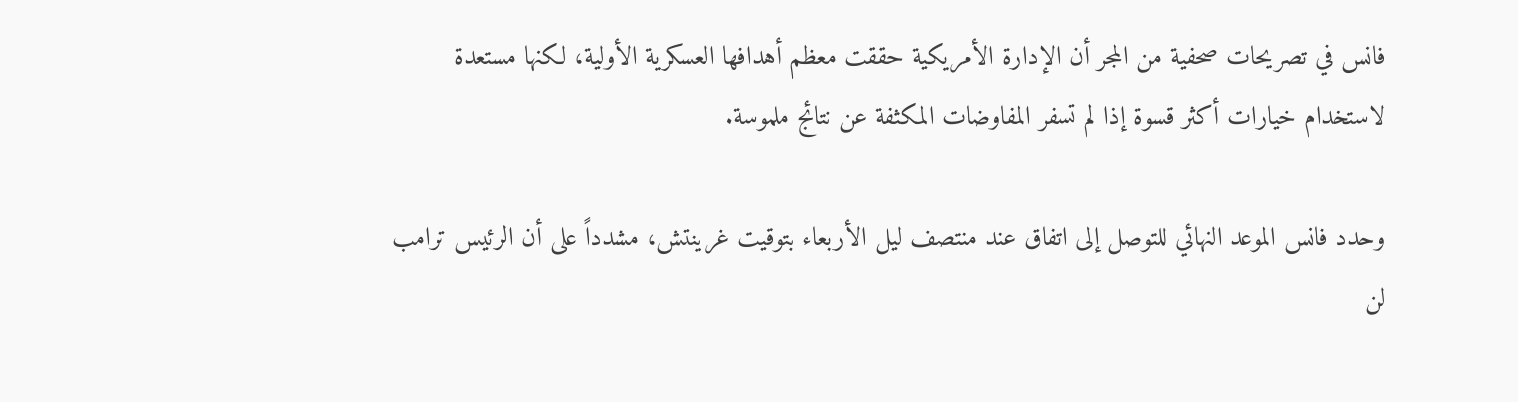فانس في تصريحات صحفية من المجر أن الإدارة الأمريكية حققت معظم أهدافها العسكرية الأولية، لكنها مستعدة لاستخدام خيارات أكثر قسوة إذا لم تسفر المفاوضات المكثفة عن نتائج ملموسة.

وحدد فانس الموعد النهائي للتوصل إلى اتفاق عند منتصف ليل الأربعاء بتوقيت غرينتش، مشدداً على أن الرئيس ترامب لن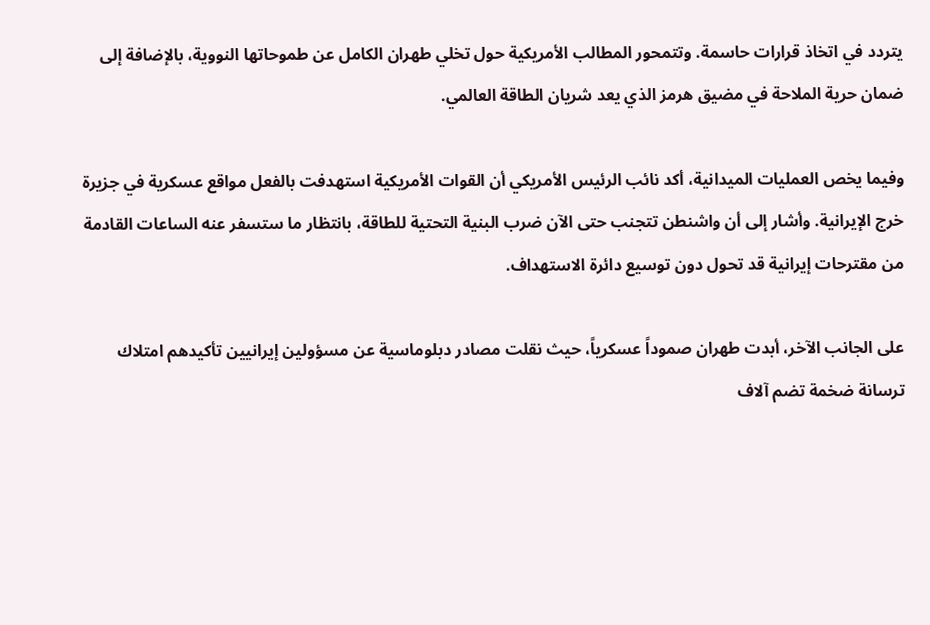يتردد في اتخاذ قرارات حاسمة. وتتمحور المطالب الأمريكية حول تخلي طهران الكامل عن طموحاتها النووية، بالإضافة إلى ضمان حرية الملاحة في مضيق هرمز الذي يعد شريان الطاقة العالمي.

وفيما يخص العمليات الميدانية، أكد نائب الرئيس الأمريكي أن القوات الأمريكية استهدفت بالفعل مواقع عسكرية في جزيرة خرج الإيرانية. وأشار إلى أن واشنطن تتجنب حتى الآن ضرب البنية التحتية للطاقة، بانتظار ما ستسفر عنه الساعات القادمة من مقترحات إيرانية قد تحول دون توسيع دائرة الاستهداف.

على الجانب الآخر، أبدت طهران صموداً عسكرياً، حيث نقلت مصادر دبلوماسية عن مسؤولين إيرانيين تأكيدهم امتلاك ترسانة ضخمة تضم آلاف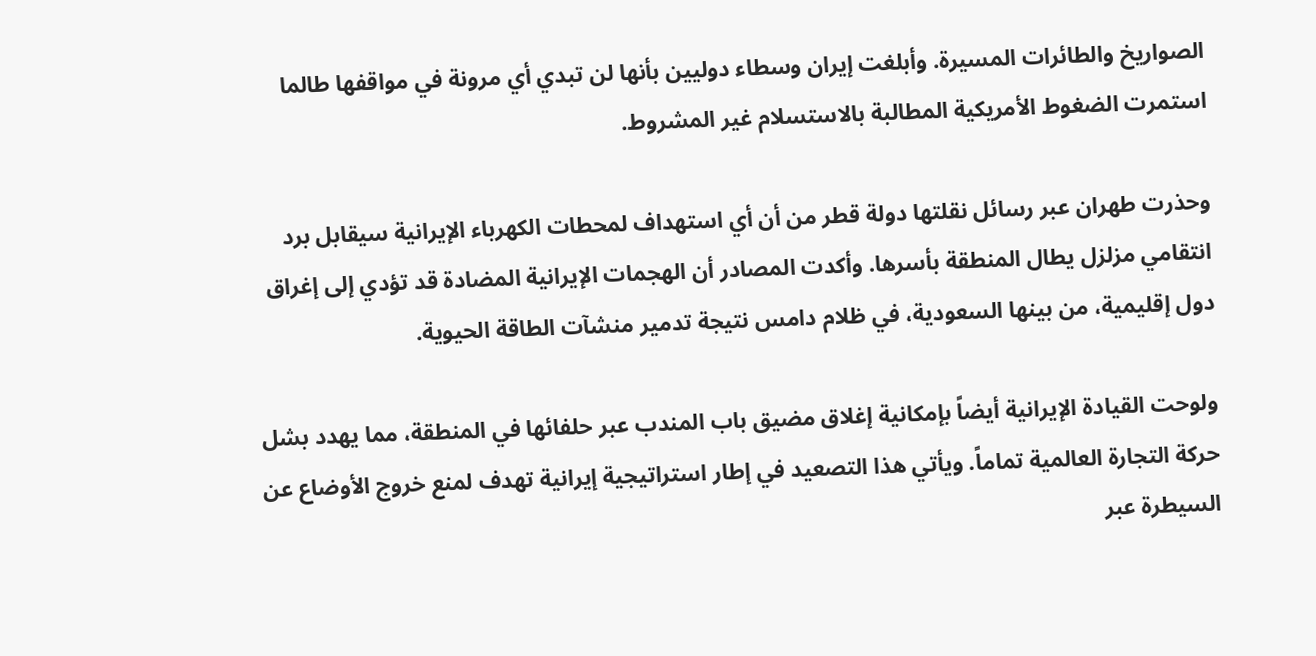الصواريخ والطائرات المسيرة. وأبلغت إيران وسطاء دوليين بأنها لن تبدي أي مرونة في مواقفها طالما استمرت الضغوط الأمريكية المطالبة بالاستسلام غير المشروط.

وحذرت طهران عبر رسائل نقلتها دولة قطر من أن أي استهداف لمحطات الكهرباء الإيرانية سيقابل برد انتقامي مزلزل يطال المنطقة بأسرها. وأكدت المصادر أن الهجمات الإيرانية المضادة قد تؤدي إلى إغراق دول إقليمية، من بينها السعودية، في ظلام دامس نتيجة تدمير منشآت الطاقة الحيوية.

ولوحت القيادة الإيرانية أيضاً بإمكانية إغلاق مضيق باب المندب عبر حلفائها في المنطقة، مما يهدد بشل حركة التجارة العالمية تماماً. ويأتي هذا التصعيد في إطار استراتيجية إيرانية تهدف لمنع خروج الأوضاع عن السيطرة عبر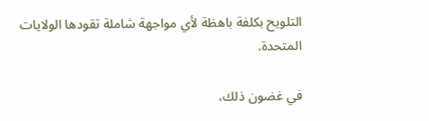التلويح بكلفة باهظة لأي مواجهة شاملة تقودها الولايات المتحدة.

في غضون ذلك،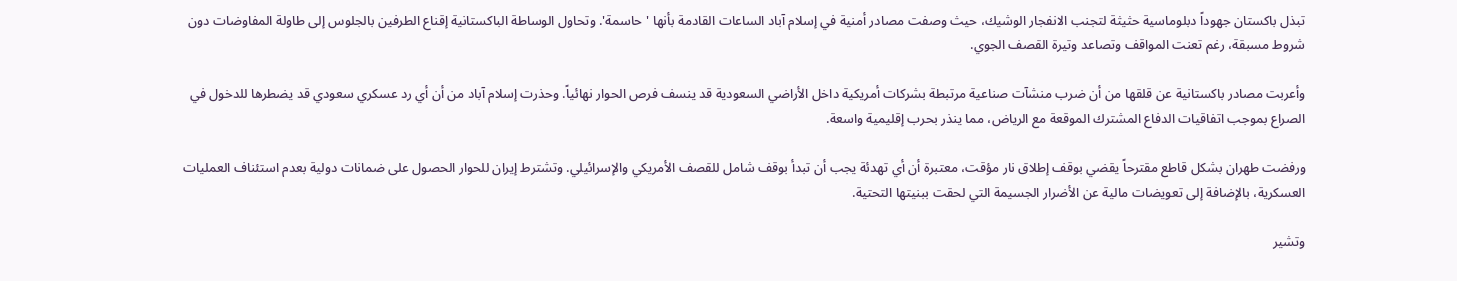تبذل باكستان جهوداً دبلوماسية حثيثة لتجنب الانفجار الوشيك، حيث وصفت مصادر أمنية في إسلام آباد الساعات القادمة بأنها 'حاسمة'. وتحاول الوساطة الباكستانية إقناع الطرفين بالجلوس إلى طاولة المفاوضات دون شروط مسبقة، رغم تعنت المواقف وتصاعد وتيرة القصف الجوي.

وأعربت مصادر باكستانية عن قلقها من أن ضرب منشآت صناعية مرتبطة بشركات أمريكية داخل الأراضي السعودية قد ينسف فرص الحوار نهائياً. وحذرت إسلام آباد من أن أي رد عسكري سعودي قد يضطرها للدخول في الصراع بموجب اتفاقيات الدفاع المشترك الموقعة مع الرياض، مما ينذر بحرب إقليمية واسعة.

ورفضت طهران بشكل قاطع مقترحاً يقضي بوقف إطلاق نار مؤقت، معتبرة أن أي تهدئة يجب أن تبدأ بوقف شامل للقصف الأمريكي والإسرائيلي. وتشترط إيران للحوار الحصول على ضمانات دولية بعدم استئناف العمليات العسكرية، بالإضافة إلى تعويضات مالية عن الأضرار الجسيمة التي لحقت ببنيتها التحتية.

وتشير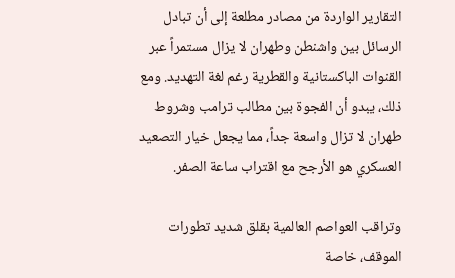التقارير الواردة من مصادر مطلعة إلى أن تبادل الرسائل بين واشنطن وطهران لا يزال مستمراً عبر القنوات الباكستانية والقطرية رغم لغة التهديد. ومع ذلك، يبدو أن الفجوة بين مطالب ترامب وشروط طهران لا تزال واسعة جداً، مما يجعل خيار التصعيد العسكري هو الأرجح مع اقتراب ساعة الصفر.

وتراقب العواصم العالمية بقلق شديد تطورات الموقف، خاصة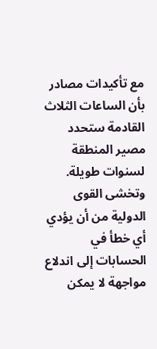مع تأكيدات مصادر بأن الساعات الثلاث القادمة ستحدد مصير المنطقة لسنوات طويلة. وتخشى القوى الدولية من أن يؤدي أي خطأ في الحسابات إلى اندلاع مواجهة لا يمكن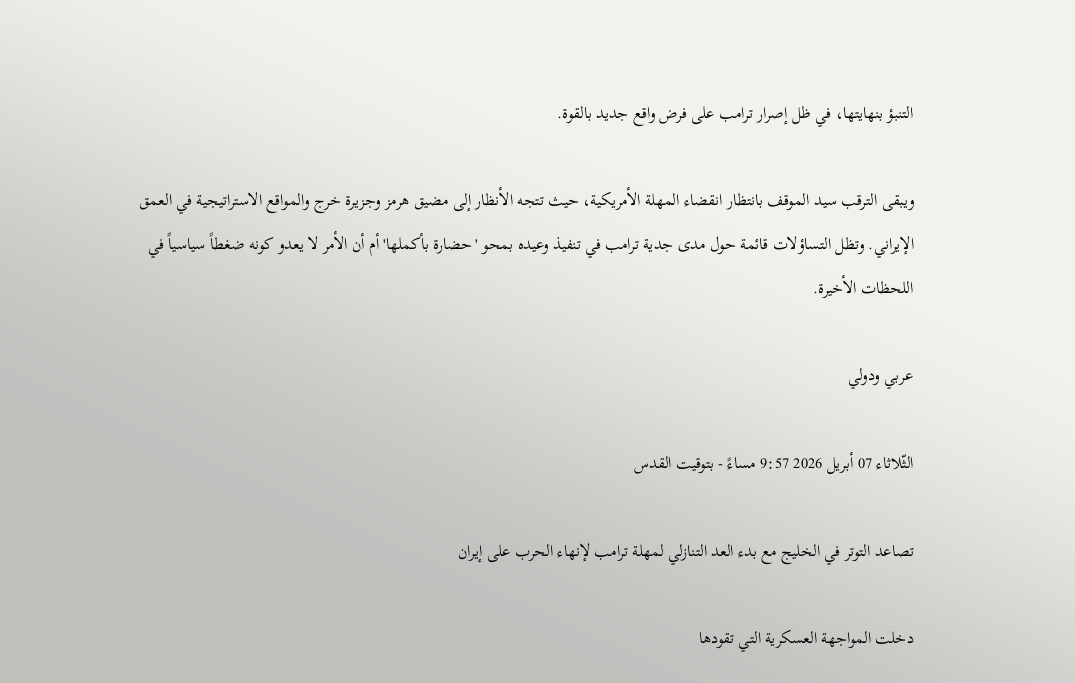التنبؤ بنهايتها، في ظل إصرار ترامب على فرض واقع جديد بالقوة.

ويبقى الترقب سيد الموقف بانتظار انقضاء المهلة الأمريكية، حيث تتجه الأنظار إلى مضيق هرمز وجزيرة خرج والمواقع الاستراتيجية في العمق الإيراني. وتظل التساؤلات قائمة حول مدى جدية ترامب في تنفيذ وعيده بمحو 'حضارة بأكملها' أم أن الأمر لا يعدو كونه ضغطاً سياسياً في اللحظات الأخيرة.

عربي ودولي

الثّلاثاء 07 أبريل 2026 9:57 مساءً - بتوقيت القدس

تصاعد التوتر في الخليج مع بدء العد التنازلي لمهلة ترامب لإنهاء الحرب على إيران

دخلت المواجهة العسكرية التي تقودها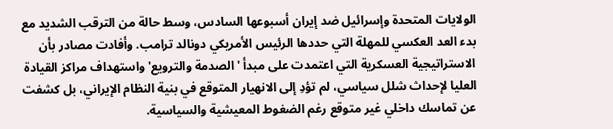الولايات المتحدة وإسرائيل ضد إيران أسبوعها السادس، وسط حالة من الترقب الشديد مع بدء العد العكسي للمهلة التي حددها الرئيس الأمريكي دونالد ترامب. وأفادت مصادر بأن الاستراتيجية العسكرية التي اعتمدت على مبدأ 'الصدمة والترويع' واستهداف مراكز القيادة العليا لإحداث شلل سياسي، لم تؤدِ إلى الانهيار المتوقع في بنية النظام الإيراني، بل كشفت عن تماسك داخلي غير متوقع رغم الضغوط المعيشية والسياسية.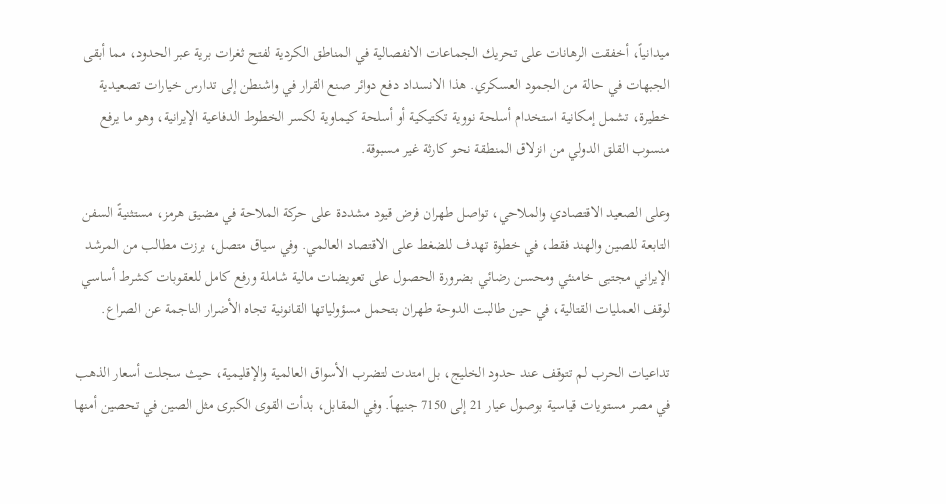ميدانياً، أخفقت الرهانات على تحريك الجماعات الانفصالية في المناطق الكردية لفتح ثغرات برية عبر الحدود، مما أبقى الجبهات في حالة من الجمود العسكري. هذا الانسداد دفع دوائر صنع القرار في واشنطن إلى تدارس خيارات تصعيدية خطيرة، تشمل إمكانية استخدام أسلحة نووية تكتيكية أو أسلحة كيماوية لكسر الخطوط الدفاعية الإيرانية، وهو ما يرفع منسوب القلق الدولي من انزلاق المنطقة نحو كارثة غير مسبوقة.

وعلى الصعيد الاقتصادي والملاحي، تواصل طهران فرض قيود مشددة على حركة الملاحة في مضيق هرمز، مستثنيةً السفن التابعة للصين والهند فقط، في خطوة تهدف للضغط على الاقتصاد العالمي. وفي سياق متصل، برزت مطالب من المرشد الإيراني مجتبى خامنئي ومحسن رضائي بضرورة الحصول على تعويضات مالية شاملة ورفع كامل للعقوبات كشرط أساسي لوقف العمليات القتالية، في حين طالبت الدوحة طهران بتحمل مسؤولياتها القانونية تجاه الأضرار الناجمة عن الصراع.

تداعيات الحرب لم تتوقف عند حدود الخليج، بل امتدت لتضرب الأسواق العالمية والإقليمية، حيث سجلت أسعار الذهب في مصر مستويات قياسية بوصول عيار 21 إلى 7150 جنيهاً. وفي المقابل، بدأت القوى الكبرى مثل الصين في تحصين أمنها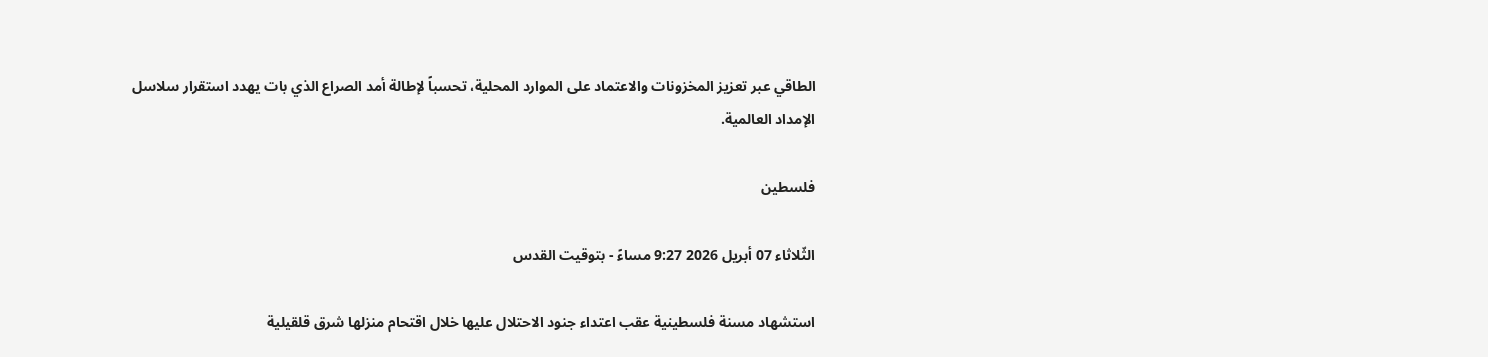الطاقي عبر تعزيز المخزونات والاعتماد على الموارد المحلية، تحسباً لإطالة أمد الصراع الذي بات يهدد استقرار سلاسل الإمداد العالمية.

فلسطين

الثّلاثاء 07 أبريل 2026 9:27 مساءً - بتوقيت القدس

استشهاد مسنة فلسطينية عقب اعتداء جنود الاحتلال عليها خلال اقتحام منزلها شرق قلقيلية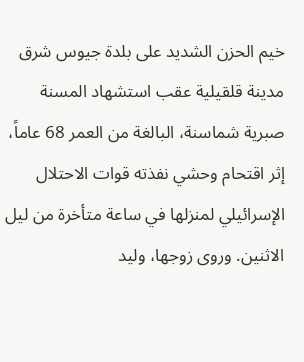خيم الحزن الشديد على بلدة جيوس شرق مدينة قلقيلية عقب استشهاد المسنة صبرية شماسنة، البالغة من العمر 68 عاماً، إثر اقتحام وحشي نفذته قوات الاحتلال الإسرائيلي لمنزلها في ساعة متأخرة من ليل الاثنين. وروى زوجها، وليد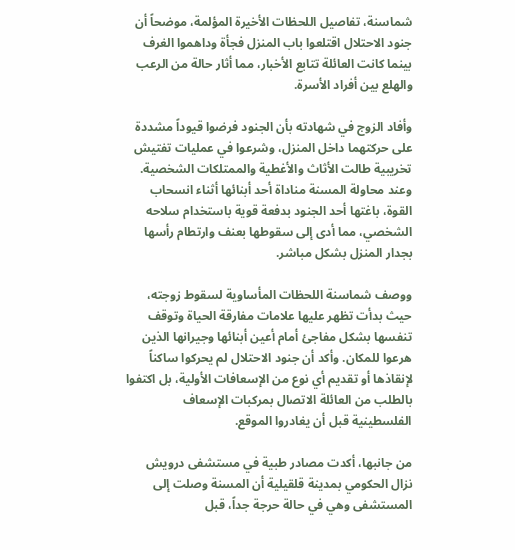شماسنة، تفاصيل اللحظات الأخيرة المؤلمة، موضحاً أن جنود الاحتلال اقتلعوا باب المنزل فجأة وداهموا الغرف بينما كانت العائلة تتابع الأخبار، مما أثار حالة من الرعب والهلع بين أفراد الأسرة.

وأفاد الزوج في شهادته بأن الجنود فرضوا قيوداً مشددة على حركتهما داخل المنزل، وشرعوا في عمليات تفتيش تخريبية طالت الأثاث والأغطية والممتلكات الشخصية. وعند محاولة المسنة مناداة أحد أبنائها أثناء انسحاب القوة، باغتها أحد الجنود بدفعة قوية باستخدام سلاحه الشخصي، مما أدى إلى سقوطها بعنف وارتطام رأسها بجدار المنزل بشكل مباشر.

ووصف شماسنة اللحظات المأساوية لسقوط زوجته، حيث بدأت تظهر عليها علامات مفارقة الحياة وتوقف تنفسها بشكل مفاجئ أمام أعين أبنائها وجيرانها الذين هرعوا للمكان. وأكد أن جنود الاحتلال لم يحركوا ساكناً لإنقاذها أو تقديم أي نوع من الإسعافات الأولية، بل اكتفوا بالطلب من العائلة الاتصال بمركبات الإسعاف الفلسطينية قبل أن يغادروا الموقع.

من جانبها، أكدت مصادر طبية في مستشفى درويش نزال الحكومي بمدينة قلقيلية أن المسنة وصلت إلى المستشفى وهي في حالة حرجة جداً، قبل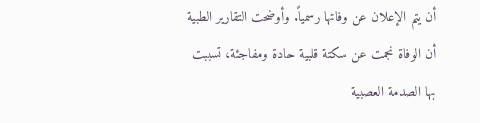أن يتم الإعلان عن وفاتها رسمياً. وأوضحت التقارير الطبية أن الوفاة نجمت عن سكتة قلبية حادة ومفاجئة، تسببت بها الصدمة العصبية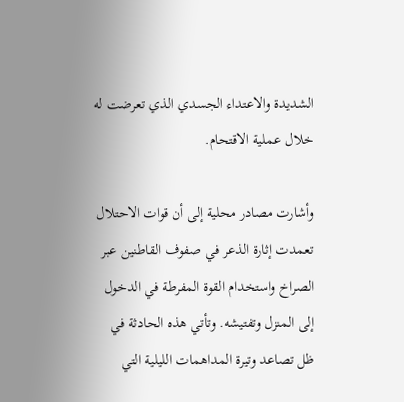الشديدة والاعتداء الجسدي الذي تعرضت له خلال عملية الاقتحام.

وأشارت مصادر محلية إلى أن قوات الاحتلال تعمدت إثارة الذعر في صفوف القاطنين عبر الصراخ واستخدام القوة المفرطة في الدخول إلى المنزل وتفتيشه. وتأتي هذه الحادثة في ظل تصاعد وتيرة المداهمات الليلية التي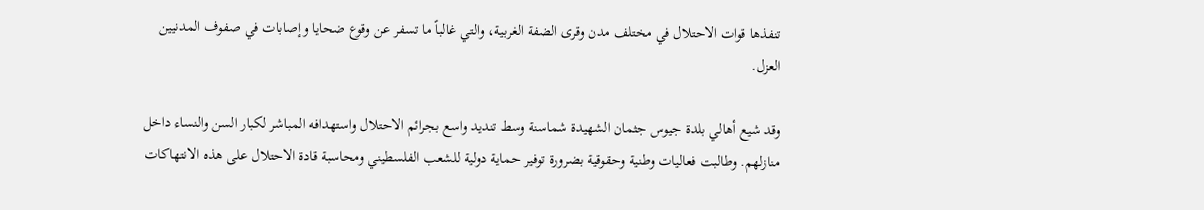تنفذها قوات الاحتلال في مختلف مدن وقرى الضفة الغربية، والتي غالباً ما تسفر عن وقوع ضحايا وإصابات في صفوف المدنيين العزل.

وقد شيع أهالي بلدة جيوس جثمان الشهيدة شماسنة وسط تنديد واسع بجرائم الاحتلال واستهدافه المباشر لكبار السن والنساء داخل منازلهم. وطالبت فعاليات وطنية وحقوقية بضرورة توفير حماية دولية للشعب الفلسطيني ومحاسبة قادة الاحتلال على هذه الانتهاكات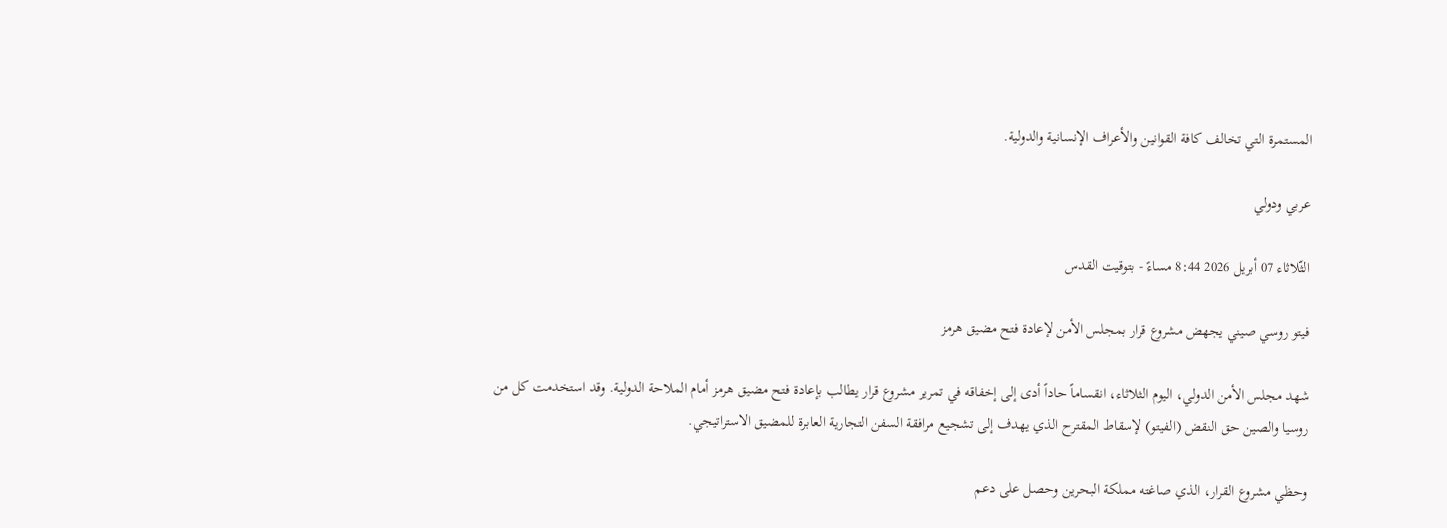المستمرة التي تخالف كافة القوانين والأعراف الإنسانية والدولية.

عربي ودولي

الثّلاثاء 07 أبريل 2026 8:44 مساءً - بتوقيت القدس

فيتو روسي صيني يجهض مشروع قرار بمجلس الأمن لإعادة فتح مضيق هرمز

شهد مجلس الأمن الدولي، اليوم الثلاثاء، انقساماً حاداً أدى إلى إخفاقه في تمرير مشروع قرار يطالب بإعادة فتح مضيق هرمز أمام الملاحة الدولية. وقد استخدمت كل من روسيا والصين حق النقض (الفيتو) لإسقاط المقترح الذي يهدف إلى تشجيع مرافقة السفن التجارية العابرة للمضيق الاستراتيجي.

وحظي مشروع القرار، الذي صاغته مملكة البحرين وحصل على دعم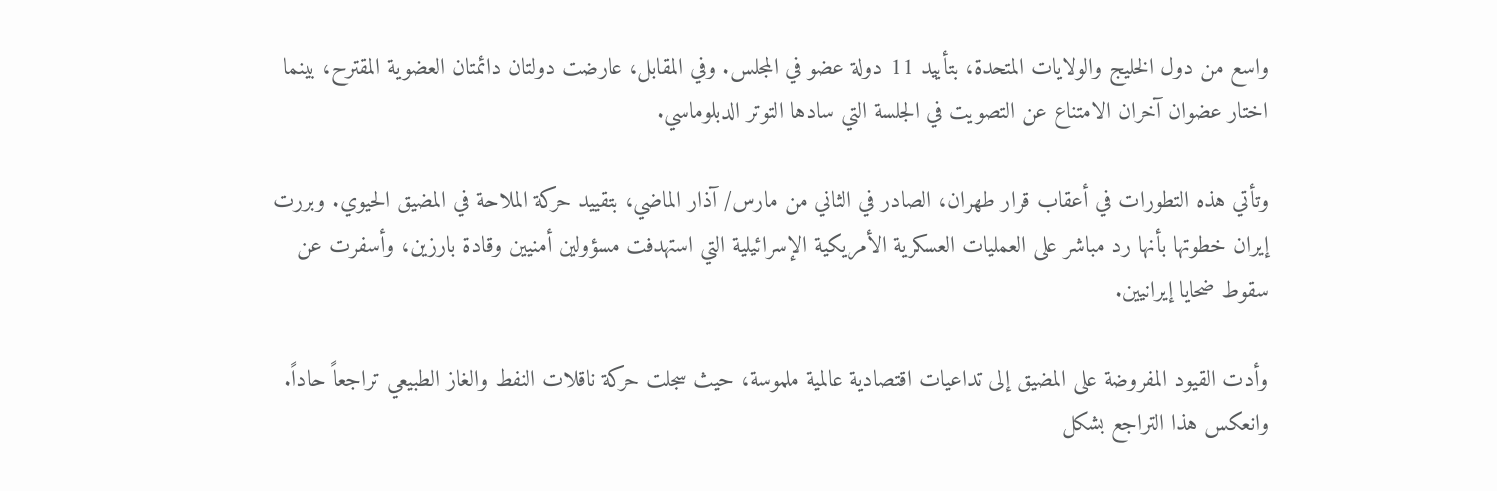واسع من دول الخليج والولايات المتحدة، بتأييد 11 دولة عضو في المجلس. وفي المقابل، عارضت دولتان دائمتان العضوية المقترح، بينما اختار عضوان آخران الامتناع عن التصويت في الجلسة التي سادها التوتر الدبلوماسي.

وتأتي هذه التطورات في أعقاب قرار طهران، الصادر في الثاني من مارس/ آذار الماضي، بتقييد حركة الملاحة في المضيق الحيوي. وبررت إيران خطوتها بأنها رد مباشر على العمليات العسكرية الأمريكية الإسرائيلية التي استهدفت مسؤولين أمنيين وقادة بارزين، وأسفرت عن سقوط ضحايا إيرانيين.

وأدت القيود المفروضة على المضيق إلى تداعيات اقتصادية عالمية ملموسة، حيث سجلت حركة ناقلات النفط والغاز الطبيعي تراجعاً حاداً. وانعكس هذا التراجع بشكل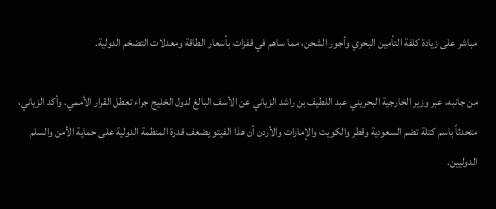مباشر على زيادة كلفة التأمين البحري وأجور الشحن، مما ساهم في قفزات بأسعار الطاقة ومعدلات التضخم الدولية.

من جانبه، عبر وزير الخارجية البحريني عبد اللطيف بن راشد الزياني عن الأسف البالغ لدول الخليج جراء تعطل القرار الأممي. وأكد الزياني، متحدثاً باسم كتلة تضم السعودية وقطر والكويت والإمارات والأردن أن هذا الفيتو يضعف قدرة المنظمة الدولية على حماية الأمن والسلم الدوليين.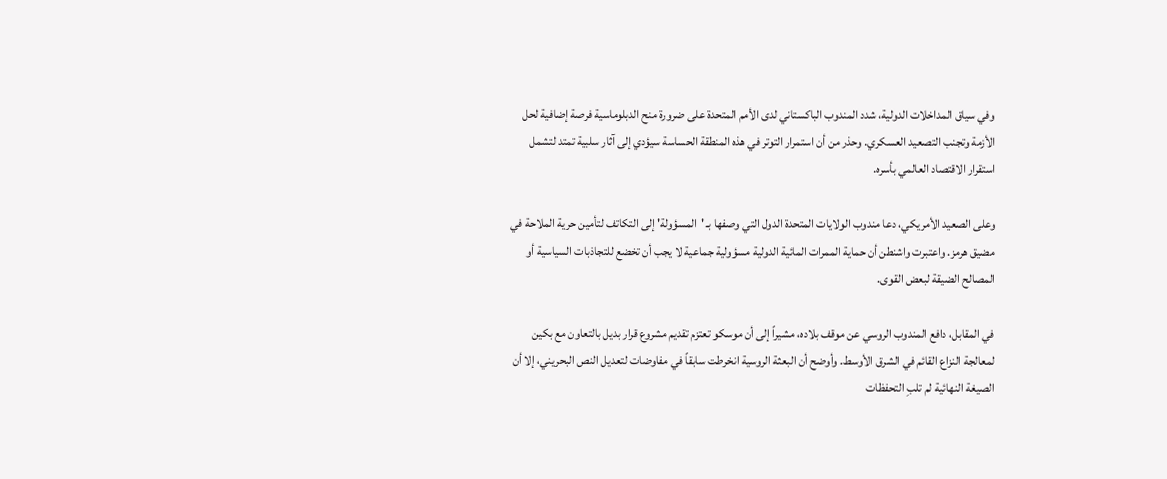وفي سياق المداخلات الدولية، شدد المندوب الباكستاني لدى الأمم المتحدة على ضرورة منح الدبلوماسية فرصة إضافية لحل الأزمة وتجنب التصعيد العسكري. وحذر من أن استمرار التوتر في هذه المنطقة الحساسة سيؤدي إلى آثار سلبية تمتد لتشمل استقرار الاقتصاد العالمي بأسره.

وعلى الصعيد الأمريكي، دعا مندوب الولايات المتحدة الدول التي وصفها بـ 'المسؤولة' إلى التكاتف لتأمين حرية الملاحة في مضيق هرمز. واعتبرت واشنطن أن حماية الممرات المائية الدولية مسؤولية جماعية لا يجب أن تخضع للتجاذبات السياسية أو المصالح الضيقة لبعض القوى.

في المقابل، دافع المندوب الروسي عن موقف بلاده، مشيراً إلى أن موسكو تعتزم تقديم مشروع قرار بديل بالتعاون مع بكين لمعالجة النزاع القائم في الشرق الأوسط. وأوضح أن البعثة الروسية انخرطت سابقاً في مفاوضات لتعديل النص البحريني، إلا أن الصيغة النهائية لم تلبِ التحفظات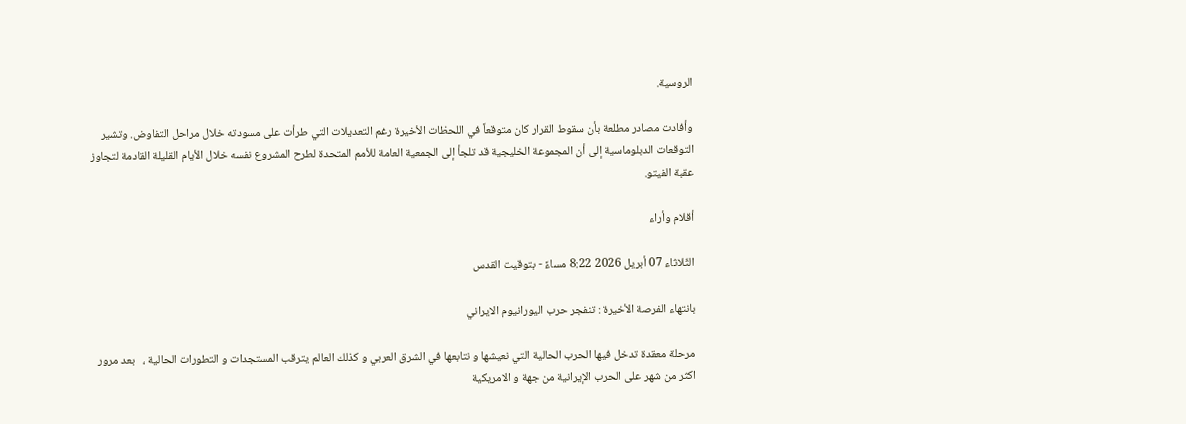الروسية.

وأفادت مصادر مطلعة بأن سقوط القرار كان متوقعاً في اللحظات الأخيرة رغم التعديلات التي طرأت على مسودته خلال مراحل التفاوض. وتشير التوقعات الدبلوماسية إلى أن المجموعة الخليجية قد تلجأ إلى الجمعية العامة للأمم المتحدة لطرح المشروع نفسه خلال الأيام القليلة القادمة لتجاوز عقبة الفيتو.

أقلام وأراء

الثّلاثاء 07 أبريل 2026 8:22 مساءً - بتوقيت القدس

بانتهاء الفرصة الأخيرة : تنفجر حرب اليورانيوم الايراني

مرحلة معقدة تدخل فيها الحرب الحالية التي نعيشها و نتابعها في الشرق العربي و كذلك العالم يترقب المستجدات و التطورات الحالية ،   بعد مرور اكثر من شهر على الحرب الإيرانية من جهة و الامريكية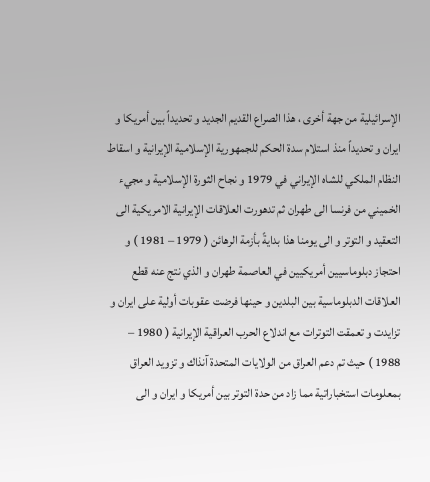الإسرائيلية من جهة أخرى ، هذا الصراع القديم الجديد و تحديداً بين أمريكا و ايران و تحديداً منذ استلام سدة الحكم للجمهورية الإسلامية الإيرانية و اسقاط النظام الملكي للشاه الإيراني في 1979 و نجاح الثورة الإسلامية و مجيء الخميني من فرنسا الى طهران ثم تدهورت العلاقات الإيرانية الامريكية الى التعقيد و التوتر و الى يومنا هذا بدايةً بأزمة الرهائن ( 1979 – 1981 ) و احتجاز دبلوماسيين أمريكيين في العاصمة طهران و الذي نتج عنه قطع العلاقات الدبلوماسية بين البلدين و حينها فرضت عقوبات أولية على ايران و تزايدت و تعمقت التوترات مع اندلاع الحرب العراقية الإيرانية ( 1980 – 1988 ) حيث تم دعم العراق من الولايات المتحدة آنذاك و تزويد العراق بمعلومات استخباراتية مما زاد من حدة التوتر بين أمريكا و ايران و الى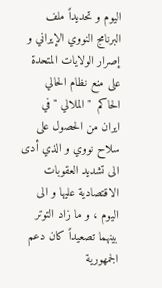اليوم و تحديداً ملف البرنامج النووي الإيراني و إصرار الولايات المتحدة على منع نظام الحالي الحاكم  " الملالي " في ايران من الحصول على سلاح نووي و الذي أدى الى تشديد العقوبات الاقتصادية عليها و الى اليوم ، و ما زاد التوتر بينهما تصعيداً كان دعم الجمهورية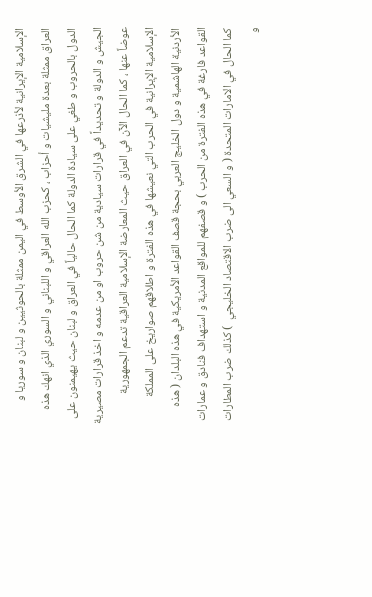الإسلامية الإيرانية لأذرعها في الشرق الأوسط في اليمن ممثلة بالحوثيين و لبنان و سوريا و العراق ممثلة بعدة مليشيات و أحزاب ، كحزب الله العراقي و اللبناني و السوري الذي انهك هذه الدول بالحروب و طغي على سيادة الدولة كما الحال حالياً في العراق و لبنان حيث يهيمنون على الجيش و الدولة و تحديداً في قرارات سيادية من شن حروب او من عدمه و اخذ قرارات مصيرية عوضاً عنها ، كما الحال الآن في العراق حيث المعارضة الإسلامية العراقية تدعم الجمهورية الإسلامية الإيرانية في الحرب التي نعيشها في هذه الفترة و اطلاقهم صواريخ على المملكة الأردنية الهاشمية و دول الخليج العربي بحجة قصف القواعد الأمريكية في هذه البلدان ( هذه القواعد فارغة في هذه الفترة من الحرب ) و قصفهم للمواقع المدنية و استهداف فنادق و عمارات كما الحال في الامارات المتحدة ( و السعي الى ضرب الاقتصاد الخليجي  ) كذلك ضرب المطارات و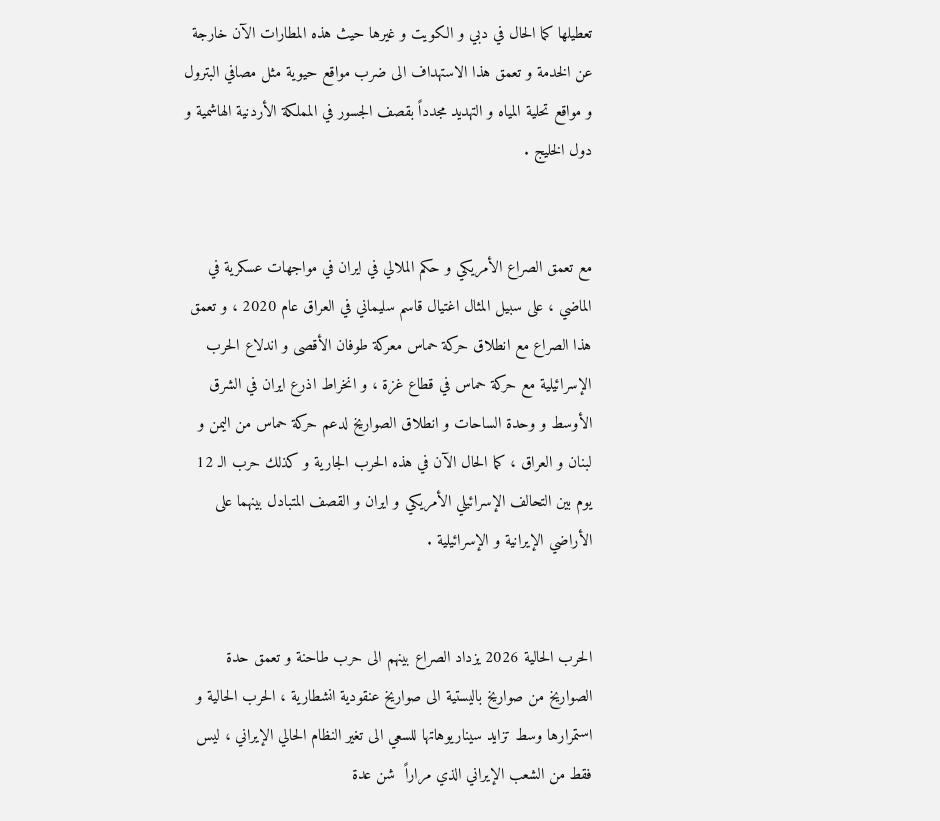تعطيلها كما الحال في دبي و الكويت و غيرها حيث هذه المطارات الآن خارجة عن الخدمة و تعمق هذا الاستهداف الى ضرب مواقع حيوية مثل مصافي البترول و مواقع تحلية المياه و التهديد مجدداً بقصف الجسور في المملكة الأردنية الهاشمية و دول الخليج .


مع تعمق الصراع الأمريكي و حكم الملالي في ايران في مواجهات عسكرية في الماضي ، على سبيل المثال اغتيال قاسم سليماني في العراق عام 2020 ، و تعمق هذا الصراع مع انطلاق حركة حماس معركة طوفان الأقصى و اندلاع الحرب الإسرائيلية مع حركة حماس في قطاع غزة ، و انخراط اذرع ايران في الشرق الأوسط و وحدة الساحات و انطلاق الصواريخ لدعم حركة حماس من اليمن و لبنان و العراق ، كما الحال الآن في هذه الحرب الجارية و كذلك حرب الـ 12 يوم بين التحالف الإسرائيلي الأمريكي و ايران و القصف المتبادل بينهما على الأراضي الإيرانية و الإسرائيلية .


الحرب الحالية 2026 يزداد الصراع بينهم الى حرب طاحنة و تعمق حدة الصواريخ من صواريخ باليستية الى صواريخ عنقودية انشطارية ، الحرب الحالية و استمرارها وسط تزايد سيناريوهاتها للسعي الى تغير النظام الحالي الإيراني ، ليس فقط من الشعب الإيراني الذي مراراً  شن عدة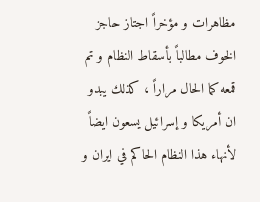مظاهرات و مؤخراً اجتاز حاجز الخوف مطالباً بأسقاط النظام و تم قمعه كما الحال مراراً ، كذلك يبدو ان أمريكا و إسرائيل يسعون ايضاً لأنهاء هذا النظام الحاكم في ايران و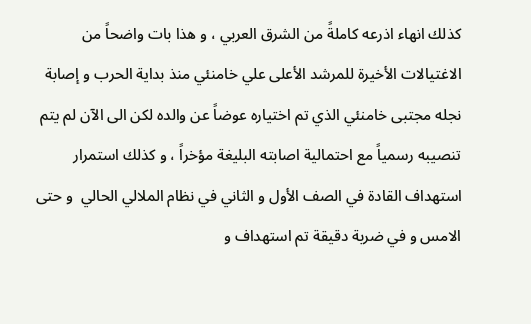كذلك انهاء اذرعه كاملةً من الشرق العربي ، و هذا بات واضحاً من الاغتيالات الأخيرة للمرشد الأعلى علي خامنئي منذ بداية الحرب و إصابة نجله مجتبى خامنئي الذي تم اختياره عوضاً عن والده لكن الى الآن لم يتم تنصيبه رسمياً مع احتمالية اصابته البليغة مؤخراً ، و كذلك استمرار استهداف القادة في الصف الأول و الثاني في نظام الملالي الحالي  و حتى الامس و في ضربة دقيقة تم استهداف و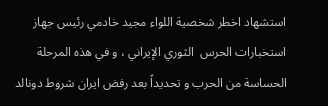استشهاد اخطر شخصية اللواء مجيد خادمي رئيس جهاز استخبارات الحرس  الثوري الإيراني ، و في هذه المرحلة الحساسة من الحرب و تحديداً بعد رفض ايران شروط دونالد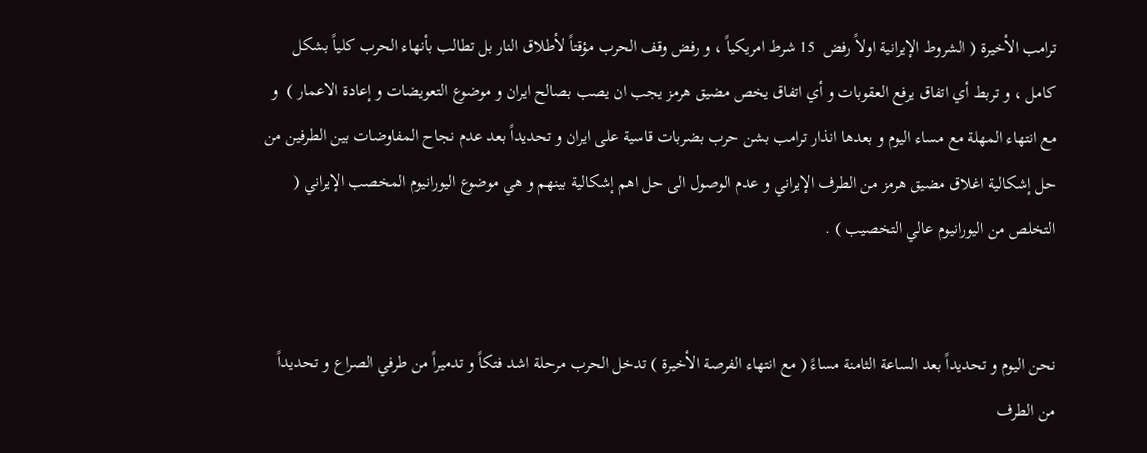ترامب الأخيرة ( الشروط الإيرانية اولاً رفض  15 شرط امريكياً ، و رفض وقف الحرب مؤقتاً لأطلاق النار بل تطالب بأنهاء الحرب كلياً بشكل كامل ، و تربط أي اتفاق يرفع العقوبات و أي اتفاق يخص مضيق هرمز يجب ان يصب بصالح ايران و موضوع التعويضات و إعادة الاعمار )  و مع انتهاء المهلة مع مساء اليوم و بعدها انذار ترامب بشن حرب بضربات قاسية على ايران و تحديداً بعد عدم نجاح المفاوضات بين الطرفين من حل إشكالية اغلاق مضيق هرمز من الطرف الإيراني و عدم الوصول الى حل اهم إشكالية بينهم و هي موضوع اليورانيوم المخصب الإيراني ( التخلص من اليورانيوم عالي التخصيب ) .


نحن اليوم و تحديداً بعد الساعة الثامنة مساءً ( مع انتهاء الفرصة الأخيرة ) تدخل الحرب مرحلة اشد فتكاً و تدميراً من طرفي الصراع و تحديداً من الطرف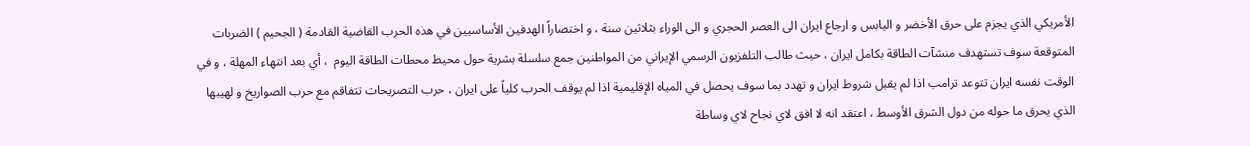الأمريكي الذي يجزم على حرق الأخضر و اليابس و ارجاع ايران الى العصر الحجري و الى الوراء بثلاثين سنة ، و اختصاراً الهدفين الأساسيين في هذه الحرب القاضية القادمة ( الجحيم ) الضربات المتوقعة سوف تستهدف منشآت الطاقة بكامل ايران ، حيث طالب التلفزيون الرسمي الإيراني من المواطنين جمع سلسلة بشرية حول محيط محطات الطاقة اليوم  ، أي بعد انتهاء المهلة ، و في الوقت نفسه ايران تتوعد ترامب اذا لم يقبل شروط ايران و تهدد بما سوف يحصل في المياه الإقليمية اذا لم يوقف الحرب كلياً على ايران ، حرب التصريحات تتفاقم مع حرب الصواريخ و لهيبها الذي يحرق ما حوله من دول الشرق الأوسط ، اعتقد انه لا افق لاي نجاح لاي وساطة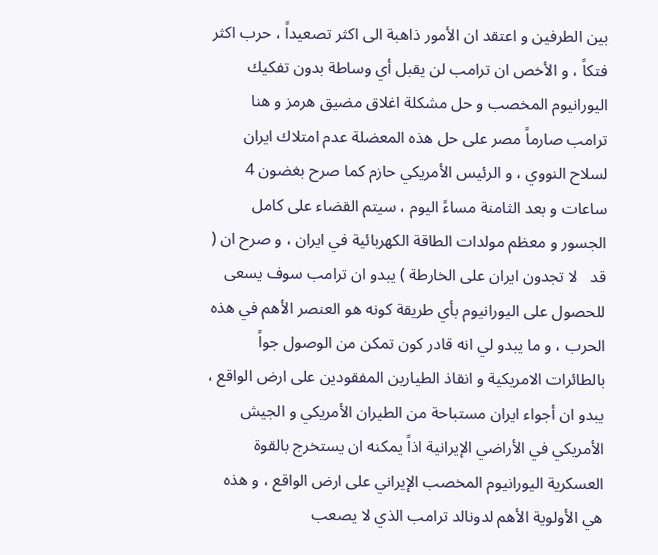بين الطرفين و اعتقد ان الأمور ذاهبة الى اكثر تصعيداً ، حرب اكثر فتكاً ، و الأخص ان ترامب لن يقبل أي وساطة بدون تفكيك اليورانيوم المخصب و حل مشكلة اغلاق مضيق هرمز و هنا ترامب صارماً مصر على حل هذه المعضلة عدم امتلاك ايران لسلاح النووي ، و الرئيس الأمريكي حازم كما صرح بغضون 4 ساعات و بعد الثامنة مساءً اليوم ، سيتم القضاء على كامل الجسور و معظم مولدات الطاقة الكهربائية في ايران ، و صرح ان ( قد   لا تجدون ايران على الخارطة ) يبدو ان ترامب سوف يسعى للحصول على اليورانيوم بأي طريقة كونه هو العنصر الأهم في هذه الحرب ، و ما يبدو لي انه قادر كون تمكن من الوصول جواً بالطائرات الامريكية و انقاذ الطيارين المفقودين على ارض الواقع ، يبدو ان أجواء ايران مستباحة من الطيران الأمريكي و الجيش الأمريكي في الأراضي الإيرانية اذاً يمكنه ان يستخرج بالقوة العسكرية اليورانيوم المخصب الإيراني على ارض الواقع ، و هذه هي الأولوية الأهم لدونالد ترامب الذي لا يصعب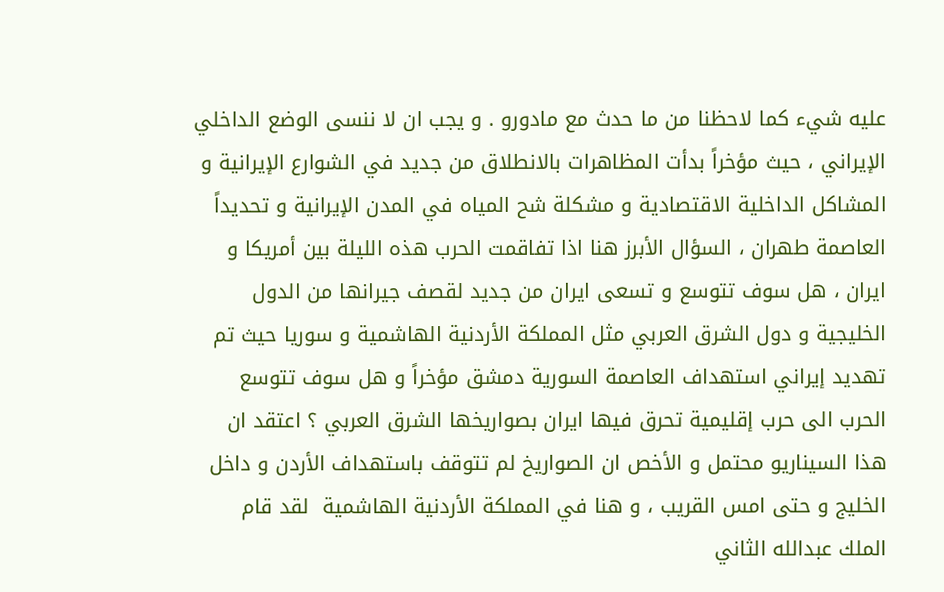عليه شيء كما لاحظنا من ما حدث مع مادورو . و يجب ان لا ننسى الوضع الداخلي الإيراني ، حيث مؤخراً بدأت المظاهرات بالانطلاق من جديد في الشوارع الإيرانية و المشاكل الداخلية الاقتصادية و مشكلة شح المياه في المدن الإيرانية و تحديداً العاصمة طهران ، السؤال الأبرز هنا اذا تفاقمت الحرب هذه الليلة بين أمريكا و ايران ، هل سوف تتوسع و تسعى ايران من جديد لقصف جيرانها من الدول الخليجية و دول الشرق العربي مثل المملكة الأردنية الهاشمية و سوريا حيث تم تهديد إيراني استهداف العاصمة السورية دمشق مؤخراً و هل سوف تتوسع الحرب الى حرب إقليمية تحرق فيها ايران بصواريخها الشرق العربي ؟ اعتقد ان هذا السيناريو محتمل و الأخص ان الصواريخ لم تتوقف باستهداف الأردن و داخل الخليج و حتى امس القريب ، و هنا في المملكة الأردنية الهاشمية  لقد قام الملك عبدالله الثاني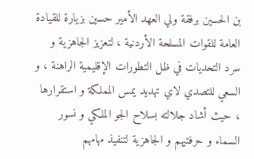بن الحسين برفقة ولي العهد الأمير حسين بزيارة للقيادة العامة للقوات المسلحة الأردنية ، لتعزيز الجاهزية و سرد التحديات في ظل التطورات الإقليمية الراهنة ، و السعي للتصدي لاي تهديد يمس المملكة و استقرارها ، حيث أشاد جلالته بسلاح الجو الملكي و نسور السماء و حرفتيهم و الجاهزية لتنفيذ مهامهم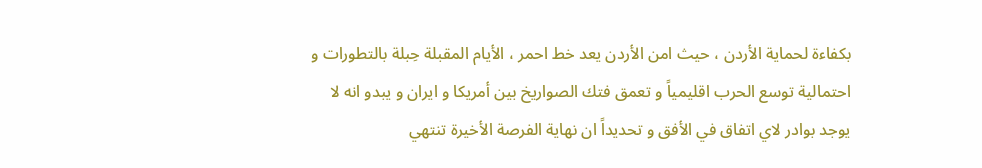بكفاءة لحماية الأردن ، حيث امن الأردن يعد خط احمر ، الأيام المقبلة حِبلة بالتطورات و احتمالية توسع الحرب اقليمياً و تعمق فتك الصواريخ بين أمريكا و ايران و يبدو انه لا يوجد بوادر لاي اتفاق في الأفق و تحديداً ان نهاية الفرصة الأخيرة تنتهي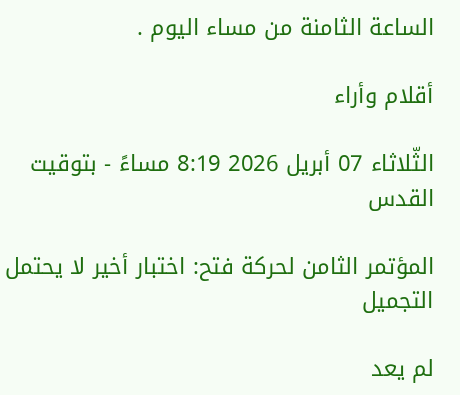الساعة الثامنة من مساء اليوم .

أقلام وأراء

الثّلاثاء 07 أبريل 2026 8:19 مساءً - بتوقيت القدس

المؤتمر الثامن لحركة فتح: اختبار أخير لا يحتمل التجميل

لم يعد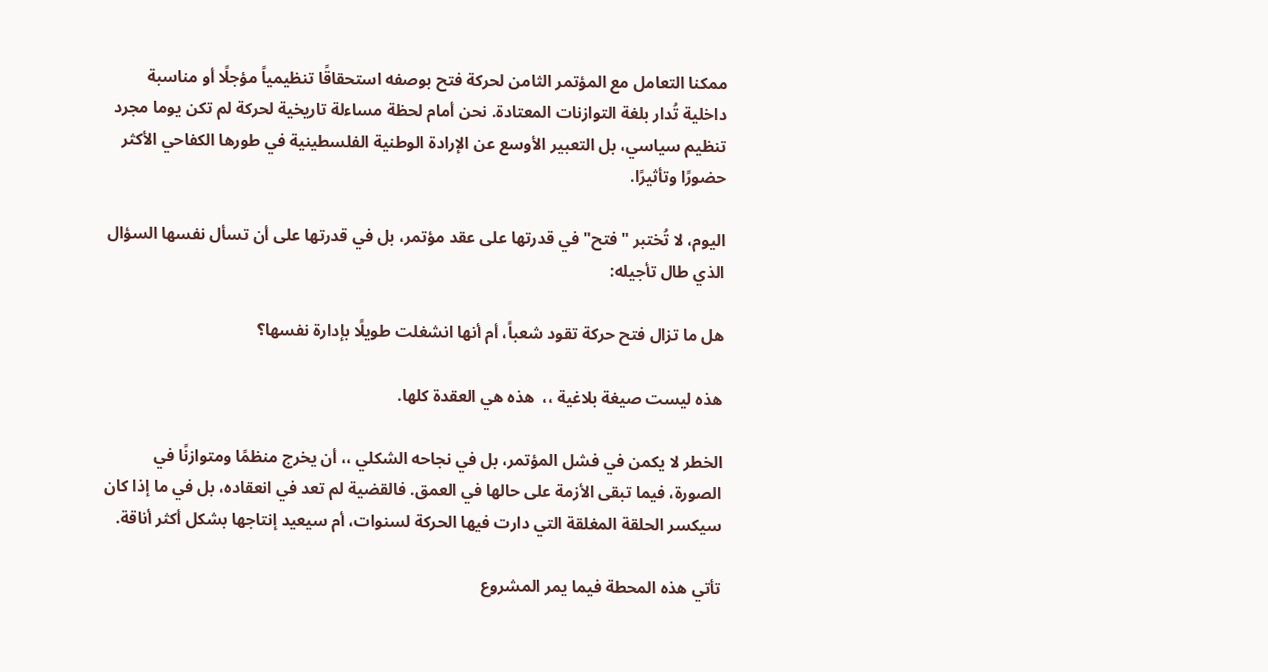ممكنا التعامل مع المؤتمر الثامن لحركة فتح بوصفه استحقاقًا تنظيمياً مؤجلًا أو مناسبة داخلية تُدار بلغة التوازنات المعتادة. نحن أمام لحظة مساءلة تاريخية لحركة لم تكن يوما مجرد تنظيم سياسي، بل التعبير الأوسع عن الإرادة الوطنية الفلسطينية في طورها الكفاحي الأكثر حضورًا وتأثيرًا.

اليوم، لا تُختبر "فتح" في قدرتها على عقد مؤتمر، بل في قدرتها على أن تسأل نفسها السؤال الذي طال تأجيله:

هل ما تزال فتح حركة تقود شعباً، أم أنها انشغلت طويلًا بإدارة نفسها؟

هذه ليست صيغة بلاغية ،،  هذه هي العقدة كلها.

الخطر لا يكمن في فشل المؤتمر، بل في نجاحه الشكلي ،، أن يخرج منظمًا ومتوازنًا في الصورة، فيما تبقى الأزمة على حالها في العمق. فالقضية لم تعد في انعقاده، بل في ما إذا كان سيكسر الحلقة المغلقة التي دارت فيها الحركة لسنوات، أم سيعيد إنتاجها بشكل أكثر أناقة.

تأتي هذه المحطة فيما يمر المشروع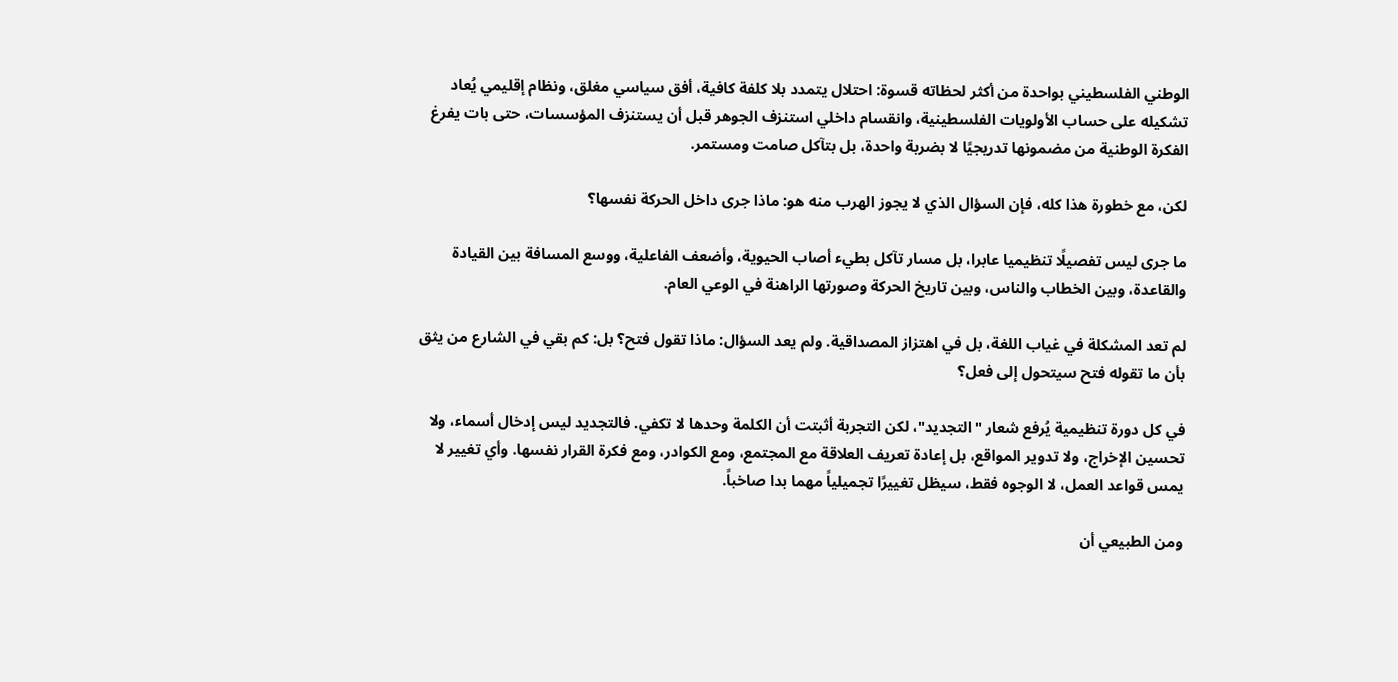الوطني الفلسطيني بواحدة من أكثر لحظاته قسوة: احتلال يتمدد بلا كلفة كافية، أفق سياسي مغلق، ونظام إقليمي يُعاد تشكيله على حساب الأولويات الفلسطينية، وانقسام داخلي استنزف الجوهر قبل أن يستنزف المؤسسات، حتى بات يفرغ الفكرة الوطنية من مضمونها تدريجيًا لا بضربة واحدة، بل بتآكل صامت ومستمر.

لكن، مع خطورة هذا كله، فإن السؤال الذي لا يجوز الهرب منه هو: ماذا جرى داخل الحركة نفسها؟

ما جرى ليس تفصيلًا تنظيميا عابرا، بل مسار تآكل بطيء أصاب الحيوية، وأضعف الفاعلية، ووسع المسافة بين القيادة والقاعدة، وبين الخطاب والناس، وبين تاريخ الحركة وصورتها الراهنة في الوعي العام.

لم تعد المشكلة في غياب اللغة، بل في اهتزاز المصداقية. ولم يعد السؤال: ماذا تقول فتح؟ بل: كم بقي في الشارع من يثق بأن ما تقوله فتح سيتحول إلى فعل؟

في كل دورة تنظيمية يُرفع شعار "التجديد"، لكن التجربة أثبتت أن الكلمة وحدها لا تكفي. فالتجديد ليس إدخال أسماء، ولا تحسين الإخراج، ولا تدوير المواقع، بل إعادة تعريف العلاقة مع المجتمع، ومع الكوادر، ومع فكرة القرار نفسها. وأي تغيير لا يمس قواعد العمل، لا الوجوه فقط، سيظل تغييرًا تجميلياً مهما بدا صاخباً.

ومن الطبيعي أن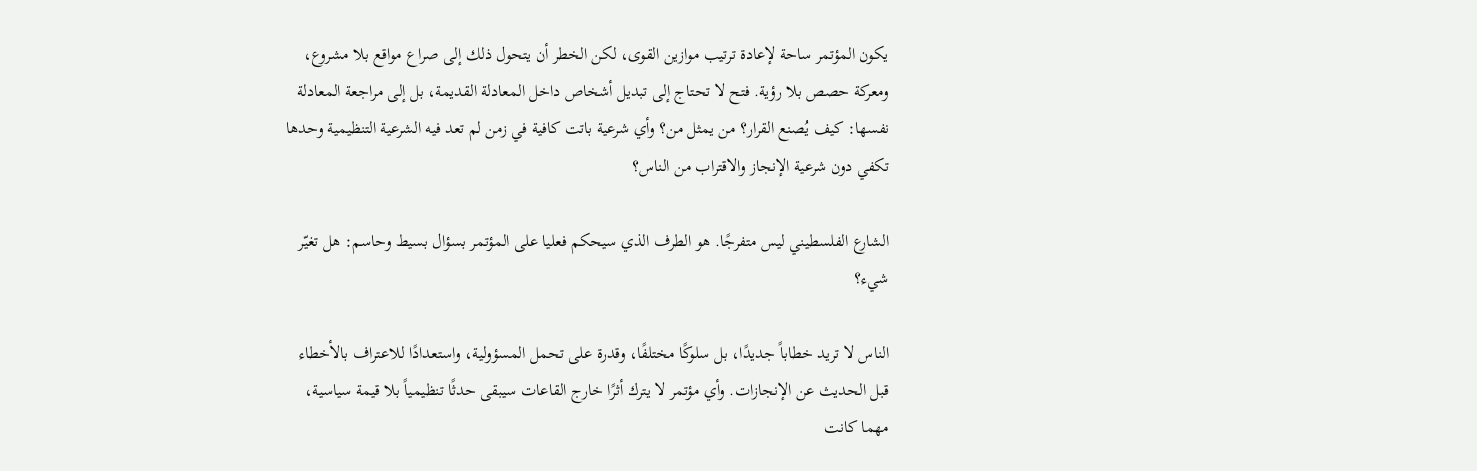يكون المؤتمر ساحة لإعادة ترتيب موازين القوى، لكن الخطر أن يتحول ذلك إلى صراع مواقع بلا مشروع، ومعركة حصص بلا رؤية. فتح لا تحتاج إلى تبديل أشخاص داخل المعادلة القديمة، بل إلى مراجعة المعادلة نفسها: كيف يُصنع القرار؟ من يمثل من؟ وأي شرعية باتت كافية في زمن لم تعد فيه الشرعية التنظيمية وحدها تكفي دون شرعية الإنجاز والاقتراب من الناس؟

الشارع الفلسطيني ليس متفرجًا. هو الطرف الذي سيحكم فعليا على المؤتمر بسؤال بسيط وحاسم: هل تغيّر شيء؟

الناس لا تريد خطاباً جديدًا، بل سلوكًا مختلفًا، وقدرة على تحمل المسؤولية، واستعدادًا للاعتراف بالأخطاء قبل الحديث عن الإنجازات. وأي مؤتمر لا يترك أثرًا خارج القاعات سيبقى حدثًا تنظيمياً بلا قيمة سياسية، مهما كانت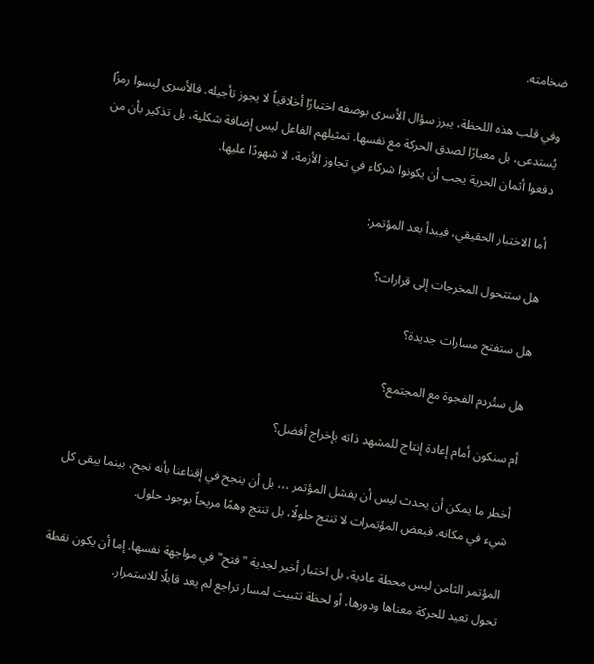ضخامته.

وفي قلب هذه اللحظة، يبرز سؤال الأسرى بوصفه اختبارًا أخلاقياً لا يجوز تأجيله. فالأسرى ليسوا رمزًا يُستدعى، بل معيارًا لصدق الحركة مع نفسها. تمثيلهم الفاعل ليس إضافة شكلية، بل تذكير بأن من دفعوا أثمان الحرية يجب أن يكونوا شركاء في تجاوز الأزمة، لا شهودًا عليها.

أما الاختبار الحقيقي، فيبدأ بعد المؤتمر:

هل ستتحول المخرجات إلى قرارات؟

هل ستفتح مسارات جديدة؟

هل ستُردم الفجوة مع المجتمع؟

أم سنكون أمام إعادة إنتاج للمشهد ذاته بإخراج أفضل؟

أخطر ما يمكن أن يحدث ليس أن يفشل المؤتمر ،،، بل أن ينجح في إقناعنا بأنه نجح، بينما يبقى كل شيء في مكانه. فبعض المؤتمرات لا تنتج حلولًا، بل تنتج وهمًا مريحاً بوجود حلول.

المؤتمر الثامن ليس محطة عادية، بل اختبار أخير لجدية "فتح" في مواجهة نفسها. إما أن يكون نقطة تحول تعيد للحركة معناها ودورها، أو لحظة تثبيت لمسار تراجع لم يعد قابلًا للاستمرار.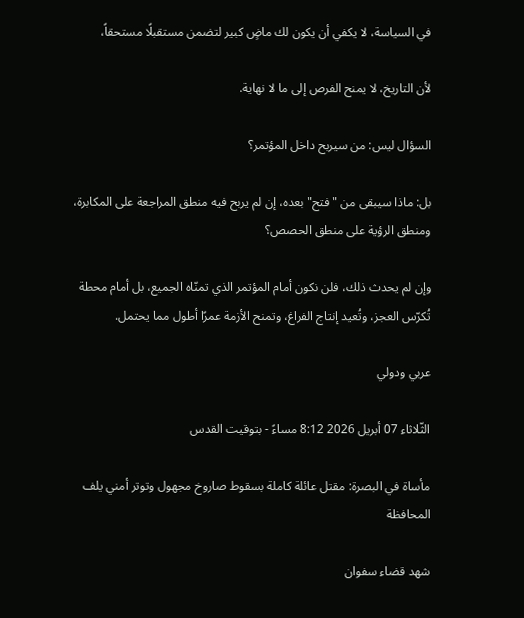في السياسة، لا يكفي أن يكون لك ماضٍ كبير لتضمن مستقبلًا مستحقاً،

لأن التاريخ، لا يمنح الفرص إلى ما لا نهاية.

السؤال ليس: من سيربح داخل المؤتمر؟

بل: ماذا سيبقى من "فتح" بعده، إن لم يربح فيه منطق المراجعة على المكابرة، ومنطق الرؤية على منطق الحصص؟

وإن لم يحدث ذلك، فلن نكون أمام المؤتمر الذي تمنّاه الجميع، بل أمام محطة تُكرّس العجز، وتُعيد إنتاج الفراغ، وتمنح الأزمة عمرًا أطول مما يحتمل.

عربي ودولي

الثّلاثاء 07 أبريل 2026 8:12 مساءً - بتوقيت القدس

مأساة في البصرة: مقتل عائلة كاملة بسقوط صاروخ مجهول وتوتر أمني يلف المحافظة

شهد قضاء سفوان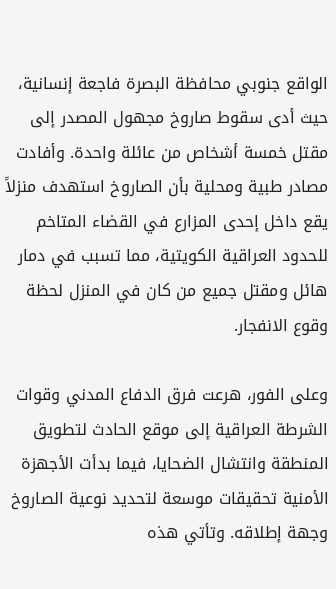الواقع جنوبي محافظة البصرة فاجعة إنسانية، حيث أدى سقوط صاروخ مجهول المصدر إلى مقتل خمسة أشخاص من عائلة واحدة. وأفادت مصادر طبية ومحلية بأن الصاروخ استهدف منزلاً يقع داخل إحدى المزارع في القضاء المتاخم للحدود العراقية الكويتية، مما تسبب في دمار هائل ومقتل جميع من كان في المنزل لحظة وقوع الانفجار.

وعلى الفور، هرعت فرق الدفاع المدني وقوات الشرطة العراقية إلى موقع الحادث لتطويق المنطقة وانتشال الضحايا، فيما بدأت الأجهزة الأمنية تحقيقات موسعة لتحديد نوعية الصاروخ وجهة إطلاقه. وتأتي هذه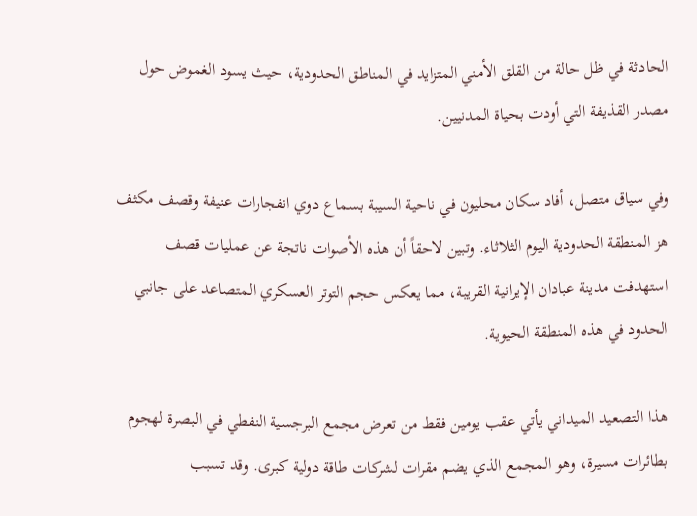الحادثة في ظل حالة من القلق الأمني المتزايد في المناطق الحدودية، حيث يسود الغموض حول مصدر القذيفة التي أودت بحياة المدنيين.

وفي سياق متصل، أفاد سكان محليون في ناحية السيبة بسماع دوي انفجارات عنيفة وقصف مكثف هز المنطقة الحدودية اليوم الثلاثاء. وتبين لاحقاً أن هذه الأصوات ناتجة عن عمليات قصف استهدفت مدينة عبادان الإيرانية القريبة، مما يعكس حجم التوتر العسكري المتصاعد على جانبي الحدود في هذه المنطقة الحيوية.

هذا التصعيد الميداني يأتي عقب يومين فقط من تعرض مجمع البرجسية النفطي في البصرة لهجوم بطائرات مسيرة، وهو المجمع الذي يضم مقرات لشركات طاقة دولية كبرى. وقد تسبب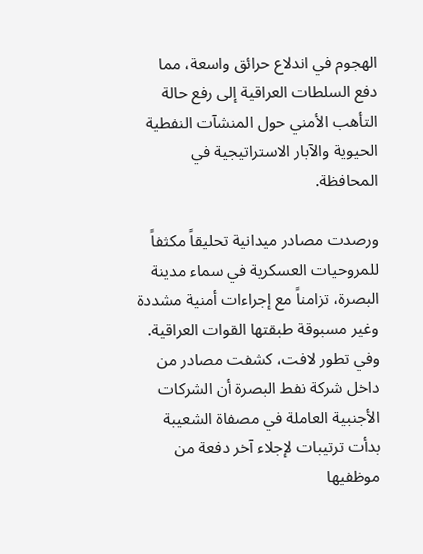الهجوم في اندلاع حرائق واسعة، مما دفع السلطات العراقية إلى رفع حالة التأهب الأمني حول المنشآت النفطية الحيوية والآبار الاستراتيجية في المحافظة.

ورصدت مصادر ميدانية تحليقاً مكثفاً للمروحيات العسكرية في سماء مدينة البصرة، تزامناً مع إجراءات أمنية مشددة وغير مسبوقة طبقتها القوات العراقية. وفي تطور لافت، كشفت مصادر من داخل شركة نفط البصرة أن الشركات الأجنبية العاملة في مصفاة الشعيبة بدأت ترتيبات لإجلاء آخر دفعة من موظفيها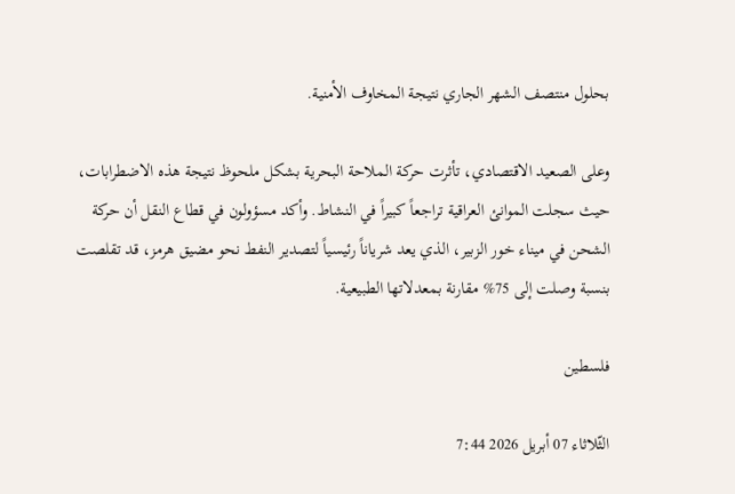بحلول منتصف الشهر الجاري نتيجة المخاوف الأمنية.

وعلى الصعيد الاقتصادي، تأثرت حركة الملاحة البحرية بشكل ملحوظ نتيجة هذه الاضطرابات، حيث سجلت الموانئ العراقية تراجعاً كبيراً في النشاط. وأكد مسؤولون في قطاع النقل أن حركة الشحن في ميناء خور الزبير، الذي يعد شرياناً رئيسياً لتصدير النفط نحو مضيق هرمز، قد تقلصت بنسبة وصلت إلى 75% مقارنة بمعدلاتها الطبيعية.

فلسطين

الثّلاثاء 07 أبريل 2026 7:44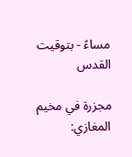مساءً - بتوقيت القدس

مجزرة في مخيم المغازي: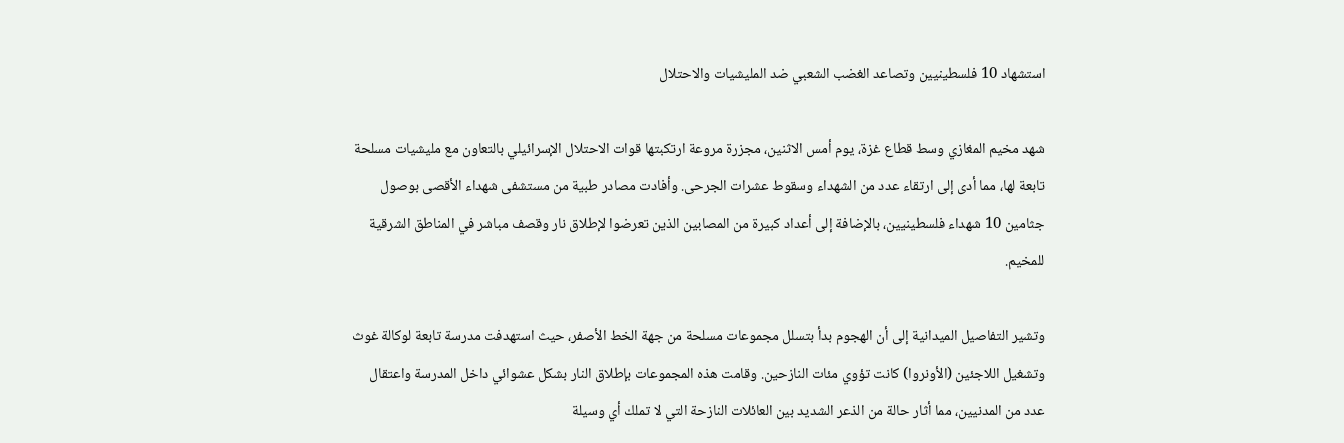استشهاد 10 فلسطينيين وتصاعد الغضب الشعبي ضد المليشيات والاحتلال

شهد مخيم المغازي وسط قطاع غزة، يوم أمس الاثنين، مجزرة مروعة ارتكبتها قوات الاحتلال الإسرائيلي بالتعاون مع مليشيات مسلحة تابعة لها، مما أدى إلى ارتقاء عدد من الشهداء وسقوط عشرات الجرحى. وأفادت مصادر طبية من مستشفى شهداء الأقصى بوصول جثامين 10 شهداء فلسطينيين، بالإضافة إلى أعداد كبيرة من المصابين الذين تعرضوا لإطلاق نار وقصف مباشر في المناطق الشرقية للمخيم.

وتشير التفاصيل الميدانية إلى أن الهجوم بدأ بتسلل مجموعات مسلحة من جهة الخط الأصفر، حيث استهدفت مدرسة تابعة لوكالة غوث وتشغيل اللاجئين (الأونروا) كانت تؤوي مئات النازحين. وقامت هذه المجموعات بإطلاق النار بشكل عشوائي داخل المدرسة واعتقال عدد من المدنيين، مما أثار حالة من الذعر الشديد بين العائلات النازحة التي لا تملك أي وسيلة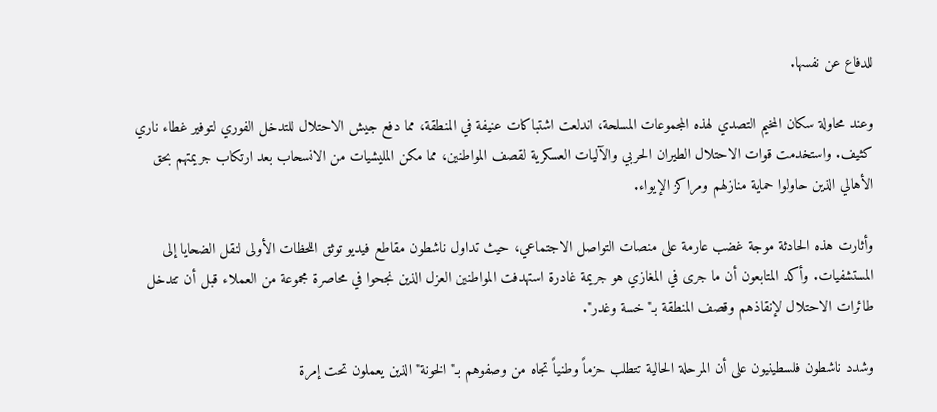للدفاع عن نفسها.

وعند محاولة سكان المخيم التصدي لهذه المجموعات المسلحة، اندلعت اشتباكات عنيفة في المنطقة، مما دفع جيش الاحتلال للتدخل الفوري لتوفير غطاء ناري كثيف. واستخدمت قوات الاحتلال الطيران الحربي والآليات العسكرية لقصف المواطنين، مما مكن المليشيات من الانسحاب بعد ارتكاب جريمتهم بحق الأهالي الذين حاولوا حماية منازلهم ومراكز الإيواء.

وأثارت هذه الحادثة موجة غضب عارمة على منصات التواصل الاجتماعي، حيث تداول ناشطون مقاطع فيديو توثق اللحظات الأولى لنقل الضحايا إلى المستشفيات. وأكد المتابعون أن ما جرى في المغازي هو جريمة غادرة استهدفت المواطنين العزل الذين نجحوا في محاصرة مجموعة من العملاء قبل أن تتدخل طائرات الاحتلال لإنقاذهم وقصف المنطقة بـ"خسة وغدر".

وشدد ناشطون فلسطينيون على أن المرحلة الحالية تتطلب حزماً وطنياً تجاه من وصفوهم بـ"الخونة" الذين يعملون تحت إمرة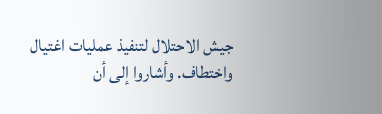جيش الاحتلال لتنفيذ عمليات اغتيال واختطاف. وأشاروا إلى أن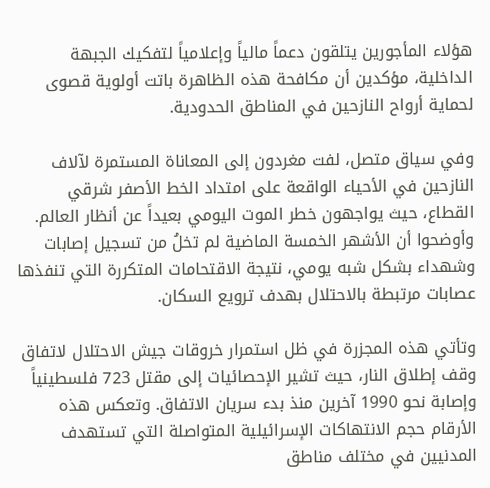هؤلاء المأجورين يتلقون دعماً مالياً وإعلامياً لتفكيك الجبهة الداخلية، مؤكدين أن مكافحة هذه الظاهرة باتت أولوية قصوى لحماية أرواح النازحين في المناطق الحدودية.

وفي سياق متصل، لفت مغردون إلى المعاناة المستمرة لآلاف النازحين في الأحياء الواقعة على امتداد الخط الأصفر شرقي القطاع، حيث يواجهون خطر الموت اليومي بعيداً عن أنظار العالم. وأوضحوا أن الأشهر الخمسة الماضية لم تخلُ من تسجيل إصابات وشهداء بشكل شبه يومي، نتيجة الاقتحامات المتكررة التي تنفذها عصابات مرتبطة بالاحتلال بهدف ترويع السكان.

وتأتي هذه المجزرة في ظل استمرار خروقات جيش الاحتلال لاتفاق وقف إطلاق النار، حيث تشير الإحصائيات إلى مقتل 723 فلسطينياً وإصابة نحو 1990 آخرين منذ بدء سريان الاتفاق. وتعكس هذه الأرقام حجم الانتهاكات الإسرائيلية المتواصلة التي تستهدف المدنيين في مختلف مناطق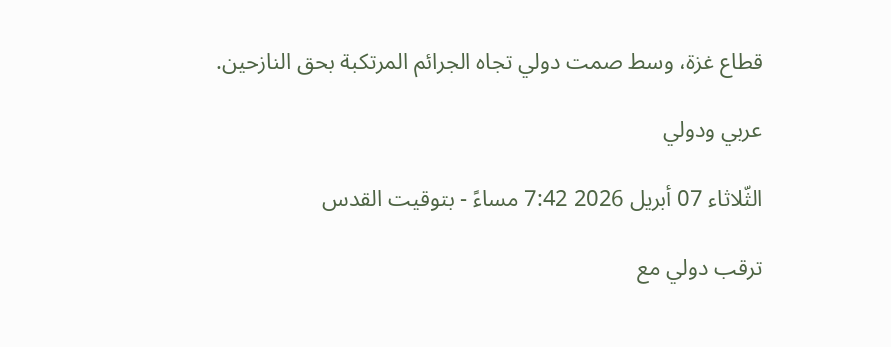قطاع غزة، وسط صمت دولي تجاه الجرائم المرتكبة بحق النازحين.

عربي ودولي

الثّلاثاء 07 أبريل 2026 7:42 مساءً - بتوقيت القدس

ترقب دولي مع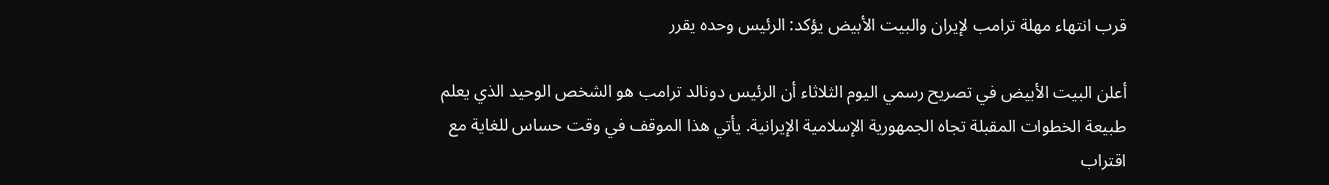قرب انتهاء مهلة ترامب لإيران والبيت الأبيض يؤكد: الرئيس وحده يقرر

أعلن البيت الأبيض في تصريح رسمي اليوم الثلاثاء أن الرئيس دونالد ترامب هو الشخص الوحيد الذي يعلم طبيعة الخطوات المقبلة تجاه الجمهورية الإسلامية الإيرانية. يأتي هذا الموقف في وقت حساس للغاية مع اقتراب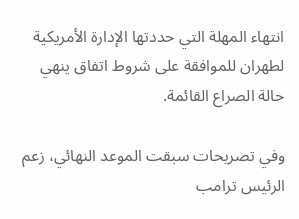انتهاء المهلة التي حددتها الإدارة الأمريكية لطهران للموافقة على شروط اتفاق ينهي حالة الصراع القائمة.

وفي تصريحات سبقت الموعد النهائي، زعم الرئيس ترامب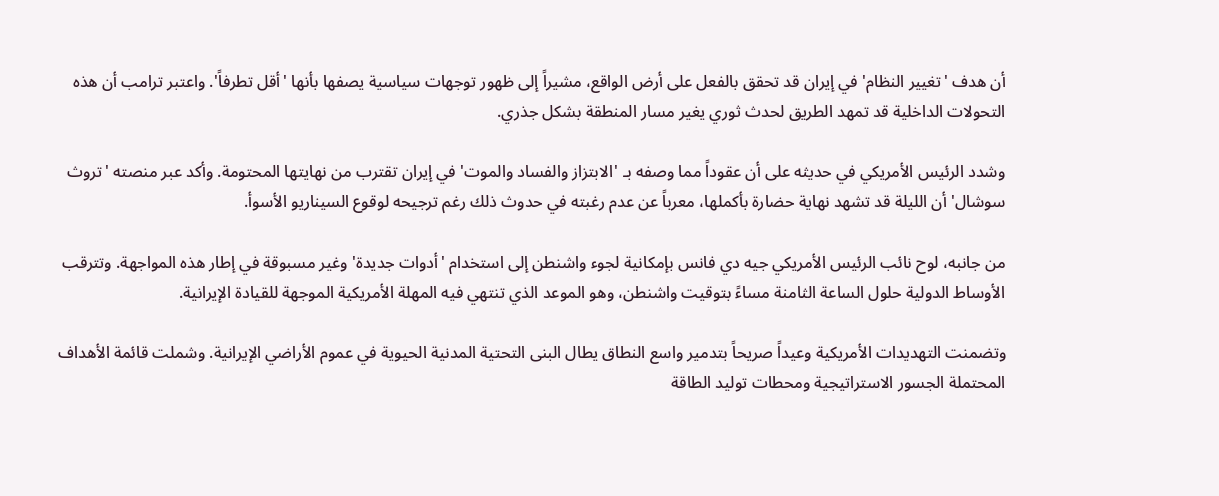أن هدف 'تغيير النظام' في إيران قد تحقق بالفعل على أرض الواقع، مشيراً إلى ظهور توجهات سياسية يصفها بأنها 'أقل تطرفاً'. واعتبر ترامب أن هذه التحولات الداخلية قد تمهد الطريق لحدث ثوري يغير مسار المنطقة بشكل جذري.

وشدد الرئيس الأمريكي في حديثه على أن عقوداً مما وصفه بـ 'الابتزاز والفساد والموت' في إيران تقترب من نهايتها المحتومة. وأكد عبر منصته 'تروث سوشال' أن الليلة قد تشهد نهاية حضارة بأكملها، معرباً عن عدم رغبته في حدوث ذلك رغم ترجيحه لوقوع السيناريو الأسوأ.

من جانبه، لوح نائب الرئيس الأمريكي جيه دي فانس بإمكانية لجوء واشنطن إلى استخدام 'أدوات جديدة' وغير مسبوقة في إطار هذه المواجهة. وتترقب الأوساط الدولية حلول الساعة الثامنة مساءً بتوقيت واشنطن، وهو الموعد الذي تنتهي فيه المهلة الأمريكية الموجهة للقيادة الإيرانية.

وتضمنت التهديدات الأمريكية وعيداً صريحاً بتدمير واسع النطاق يطال البنى التحتية المدنية الحيوية في عموم الأراضي الإيرانية. وشملت قائمة الأهداف المحتملة الجسور الاستراتيجية ومحطات توليد الطاقة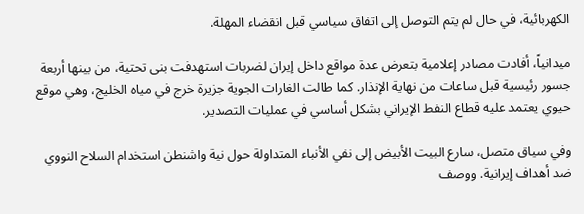الكهربائية، في حال لم يتم التوصل إلى اتفاق سياسي قبل انقضاء المهلة.

ميدانياً، أفادت مصادر إعلامية بتعرض عدة مواقع داخل إيران لضربات استهدفت بنى تحتية، من بينها أربعة جسور رئيسية قبل ساعات من نهاية الإنذار. كما طالت الغارات الجوية جزيرة خرج في مياه الخليج، وهي موقع حيوي يعتمد عليه قطاع النفط الإيراني بشكل أساسي في عمليات التصدير.

وفي سياق متصل، سارع البيت الأبيض إلى نفي الأنباء المتداولة حول نية واشنطن استخدام السلاح النووي ضد أهداف إيرانية. ووصف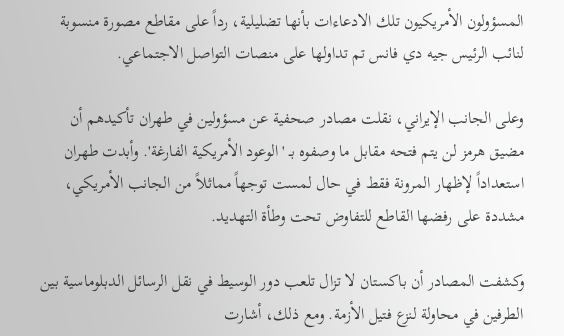المسؤولون الأمريكيون تلك الادعاءات بأنها تضليلية، رداً على مقاطع مصورة منسوبة لنائب الرئيس جيه دي فانس تم تداولها على منصات التواصل الاجتماعي.

وعلى الجانب الإيراني، نقلت مصادر صحفية عن مسؤولين في طهران تأكيدهم أن مضيق هرمز لن يتم فتحه مقابل ما وصفوه بـ 'الوعود الأمريكية الفارغة'. وأبدت طهران استعداداً لإظهار المرونة فقط في حال لمست توجهاً مماثلاً من الجانب الأمريكي، مشددة على رفضها القاطع للتفاوض تحت وطأة التهديد.

وكشفت المصادر أن باكستان لا تزال تلعب دور الوسيط في نقل الرسائل الدبلوماسية بين الطرفين في محاولة لنزع فتيل الأزمة. ومع ذلك، أشارت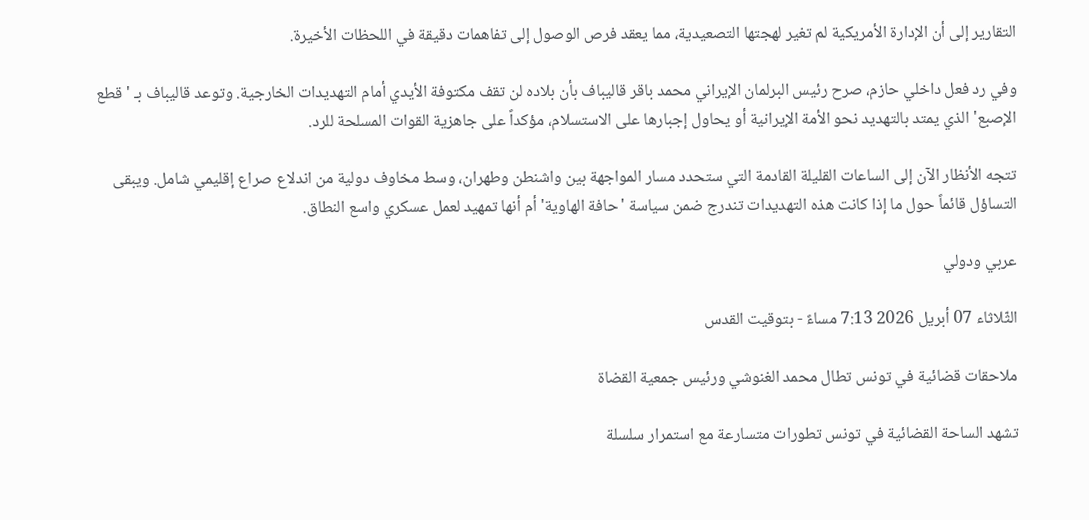التقارير إلى أن الإدارة الأمريكية لم تغير لهجتها التصعيدية، مما يعقد فرص الوصول إلى تفاهمات دقيقة في اللحظات الأخيرة.

وفي رد فعل داخلي حازم، صرح رئيس البرلمان الإيراني محمد باقر قاليباف بأن بلاده لن تقف مكتوفة الأيدي أمام التهديدات الخارجية. وتوعد قاليباف بـ 'قطع الإصبع' الذي يمتد بالتهديد نحو الأمة الإيرانية أو يحاول إجبارها على الاستسلام، مؤكداً على جاهزية القوات المسلحة للرد.

تتجه الأنظار الآن إلى الساعات القليلة القادمة التي ستحدد مسار المواجهة بين واشنطن وطهران، وسط مخاوف دولية من اندلاع صراع إقليمي شامل. ويبقى التساؤل قائماً حول ما إذا كانت هذه التهديدات تندرج ضمن سياسة 'حافة الهاوية' أم أنها تمهيد لعمل عسكري واسع النطاق.

عربي ودولي

الثّلاثاء 07 أبريل 2026 7:13 مساءً - بتوقيت القدس

ملاحقات قضائية في تونس تطال محمد الغنوشي ورئيس جمعية القضاة

تشهد الساحة القضائية في تونس تطورات متسارعة مع استمرار سلسلة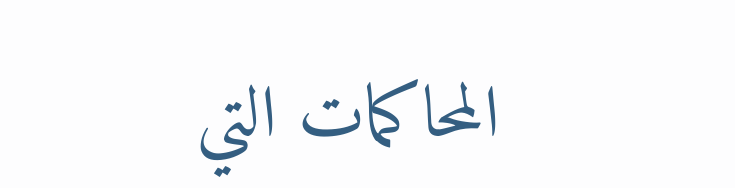المحاكمات التي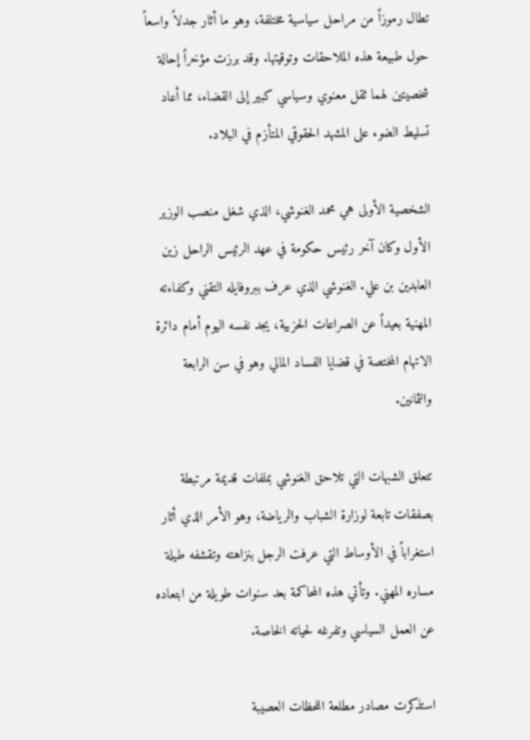تطال رموزاً من مراحل سياسية مختلفة، وهو ما أثار جدلاً واسعاً حول طبيعة هذه الملاحقات وتوقيتها. وقد برزت مؤخراً إحالة شخصيتين لهما ثقل معنوي وسياسي كبير إلى القضاء، مما أعاد تسليط الضوء على المشهد الحقوقي المتأزم في البلاد.

الشخصية الأولى هي محمد الغنوشي، الذي شغل منصب الوزير الأول وكان آخر رئيس حكومة في عهد الرئيس الراحل زين العابدين بن علي. الغنوشي الذي عرف ببروفايله التقني وكفاءته المهنية بعيداً عن الصراعات الحزبية، يجد نفسه اليوم أمام دائرة الاتهام المختصة في قضايا الفساد المالي وهو في سن الرابعة والثمانين.

تتعلق الشبهات التي تلاحق الغنوشي بملفات قديمة مرتبطة بصفقات تابعة لوزارة الشباب والرياضة، وهو الأمر الذي أثار استغراباً في الأوساط التي عرفت الرجل بنزاهته وتقشفه طيلة مساره المهني. وتأتي هذه المحاكمة بعد سنوات طويلة من ابتعاده عن العمل السياسي وتفرغه لحياته الخاصة.

استذكرت مصادر مطلعة اللحظات العصيبة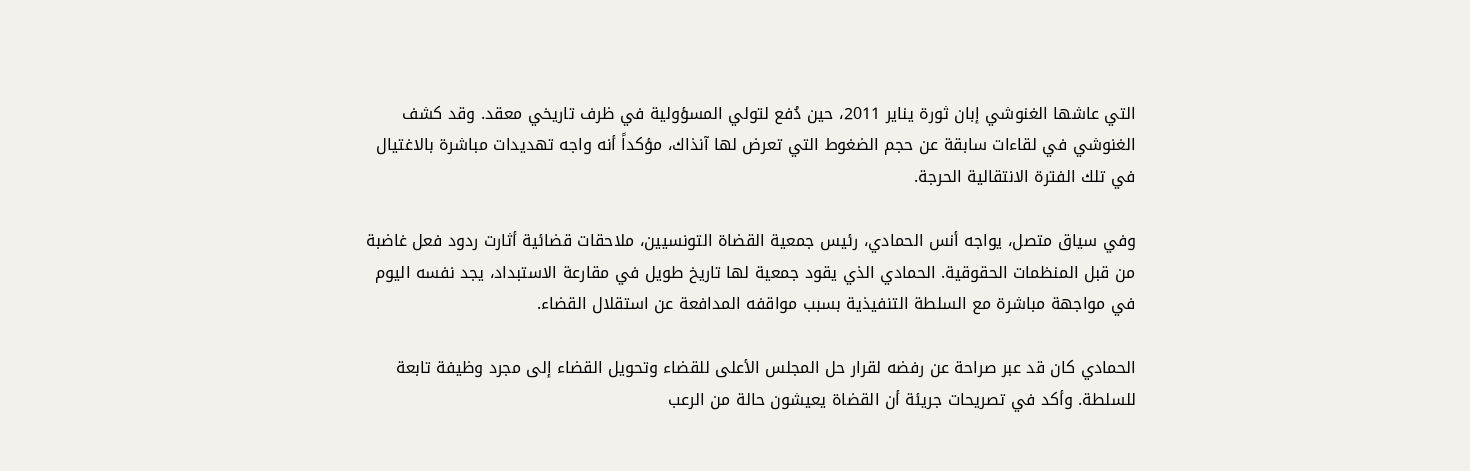التي عاشها الغنوشي إبان ثورة يناير 2011، حين دُفع لتولي المسؤولية في ظرف تاريخي معقد. وقد كشف الغنوشي في لقاءات سابقة عن حجم الضغوط التي تعرض لها آنذاك، مؤكداً أنه واجه تهديدات مباشرة بالاغتيال في تلك الفترة الانتقالية الحرجة.

وفي سياق متصل، يواجه أنس الحمادي، رئيس جمعية القضاة التونسيين، ملاحقات قضائية أثارت ردود فعل غاضبة من قبل المنظمات الحقوقية. الحمادي الذي يقود جمعية لها تاريخ طويل في مقارعة الاستبداد، يجد نفسه اليوم في مواجهة مباشرة مع السلطة التنفيذية بسبب مواقفه المدافعة عن استقلال القضاء.

الحمادي كان قد عبر صراحة عن رفضه لقرار حل المجلس الأعلى للقضاء وتحويل القضاء إلى مجرد وظيفة تابعة للسلطة. وأكد في تصريحات جريئة أن القضاة يعيشون حالة من الرعب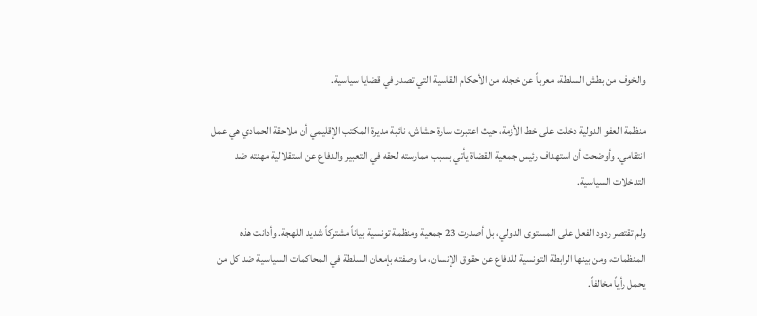والخوف من بطش السلطة، معرباً عن خجله من الأحكام القاسية التي تصدر في قضايا سياسية.

منظمة العفو الدولية دخلت على خط الأزمة، حيث اعتبرت سارة حشاش، نائبة مديرة المكتب الإقليمي أن ملاحقة الحمادي هي عمل انتقامي. وأوضحت أن استهداف رئيس جمعية القضاة يأتي بسبب ممارسته لحقه في التعبير والدفاع عن استقلالية مهنته ضد التدخلات السياسية.

ولم تقتصر ردود الفعل على المستوى الدولي، بل أصدرت 23 جمعية ومنظمة تونسية بياناً مشتركاً شديد اللهجة. وأدانت هذه المنظمات، ومن بينها الرابطة التونسية للدفاع عن حقوق الإنسان، ما وصفته بإمعان السلطة في المحاكمات السياسية ضد كل من يحمل رأياً مخالفاً.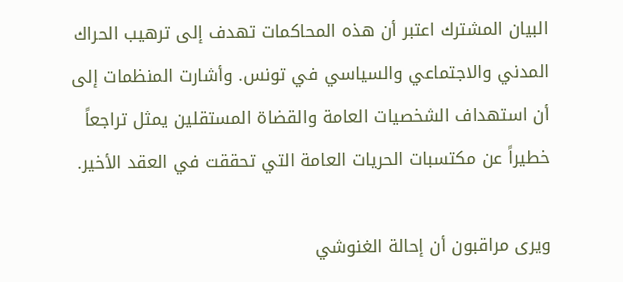البيان المشترك اعتبر أن هذه المحاكمات تهدف إلى ترهيب الحراك المدني والاجتماعي والسياسي في تونس. وأشارت المنظمات إلى أن استهداف الشخصيات العامة والقضاة المستقلين يمثل تراجعاً خطيراً عن مكتسبات الحريات العامة التي تحققت في العقد الأخير.

ويرى مراقبون أن إحالة الغنوشي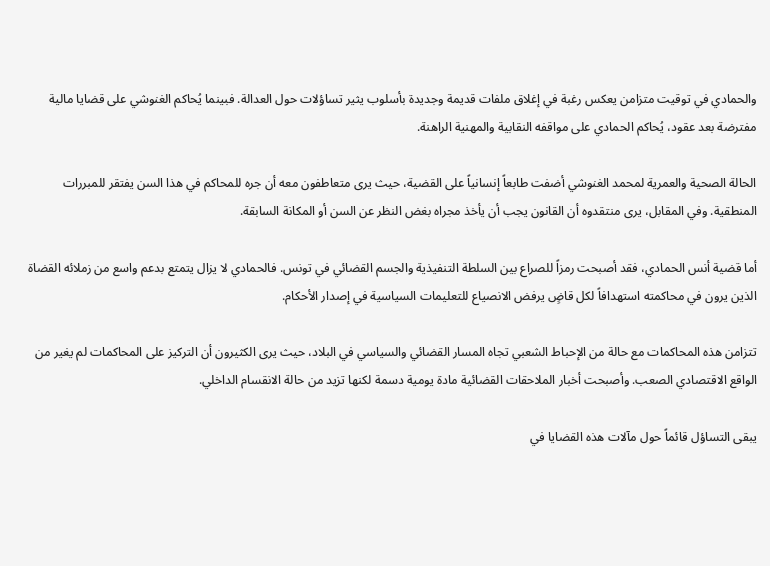والحمادي في توقيت متزامن يعكس رغبة في إغلاق ملفات قديمة وجديدة بأسلوب يثير تساؤلات حول العدالة. فبينما يُحاكم الغنوشي على قضايا مالية مفترضة بعد عقود، يُحاكم الحمادي على مواقفه النقابية والمهنية الراهنة.

الحالة الصحية والعمرية لمحمد الغنوشي أضفت طابعاً إنسانياً على القضية، حيث يرى متعاطفون معه أن جره للمحاكم في هذا السن يفتقر للمبررات المنطقية. وفي المقابل، يرى منتقدوه أن القانون يجب أن يأخذ مجراه بغض النظر عن السن أو المكانة السابقة.

أما قضية أنس الحمادي، فقد أصبحت رمزاً للصراع بين السلطة التنفيذية والجسم القضائي في تونس. فالحمادي لا يزال يتمتع بدعم واسع من زملائه القضاة الذين يرون في محاكمته استهدافاً لكل قاضٍ يرفض الانصياع للتعليمات السياسية في إصدار الأحكام.

تتزامن هذه المحاكمات مع حالة من الإحباط الشعبي تجاه المسار القضائي والسياسي في البلاد، حيث يرى الكثيرون أن التركيز على المحاكمات لم يغير من الواقع الاقتصادي الصعب. وأصبحت أخبار الملاحقات القضائية مادة يومية دسمة لكنها تزيد من حالة الانقسام الداخلي.

يبقى التساؤل قائماً حول مآلات هذه القضايا في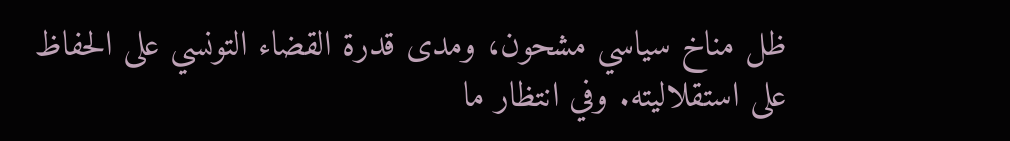ظل مناخ سياسي مشحون، ومدى قدرة القضاء التونسي على الحفاظ على استقلاليته. وفي انتظار ما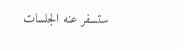ستسفر عنه الجلسات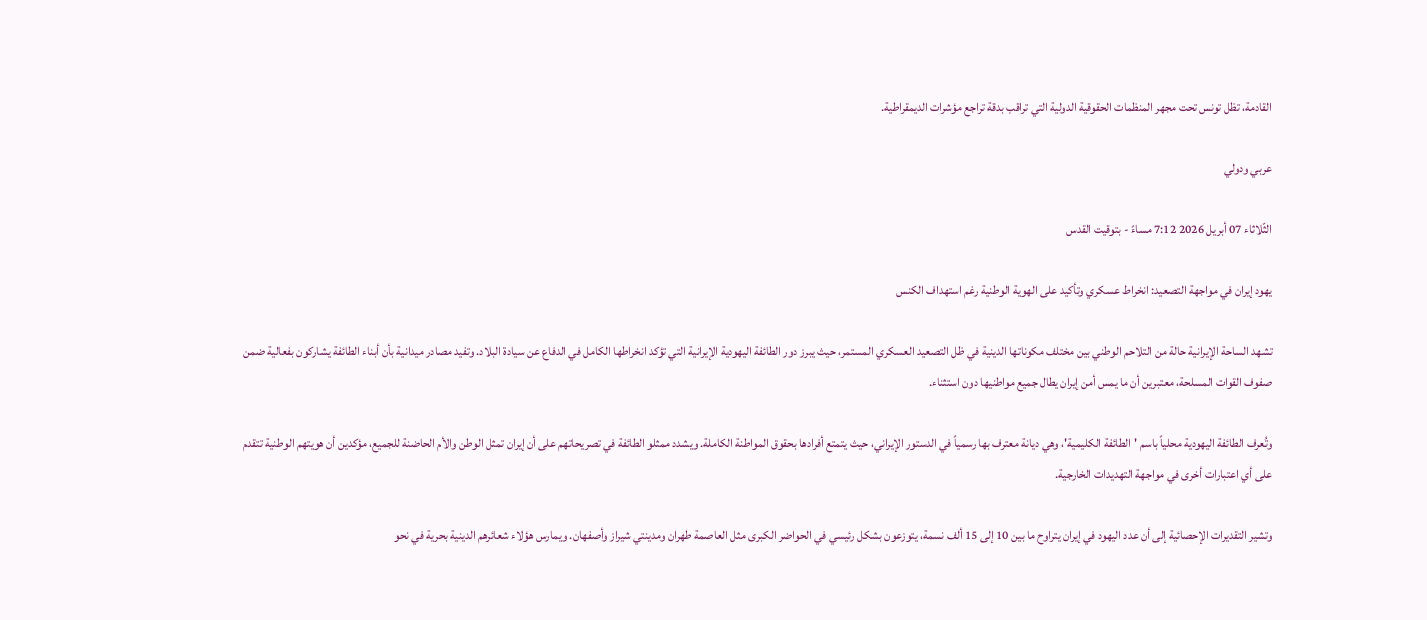القادمة، تظل تونس تحت مجهر المنظمات الحقوقية الدولية التي تراقب بدقة تراجع مؤشرات الديمقراطية.

عربي ودولي

الثّلاثاء 07 أبريل 2026 7:12 مساءً - بتوقيت القدس

يهود إيران في مواجهة التصعيد: انخراط عسكري وتأكيد على الهوية الوطنية رغم استهداف الكنس

تشهد الساحة الإيرانية حالة من التلاحم الوطني بين مختلف مكوناتها الدينية في ظل التصعيد العسكري المستمر، حيث يبرز دور الطائفة اليهودية الإيرانية التي تؤكد انخراطها الكامل في الدفاع عن سيادة البلاد. وتفيد مصادر ميدانية بأن أبناء الطائفة يشاركون بفعالية ضمن صفوف القوات المسلحة، معتبرين أن ما يمس أمن إيران يطال جميع مواطنيها دون استثناء.

وتُعرف الطائفة اليهودية محلياً باسم 'الطائفة الكليمية'، وهي ديانة معترف بها رسمياً في الدستور الإيراني، حيث يتمتع أفرادها بحقوق المواطنة الكاملة. ويشدد ممثلو الطائفة في تصريحاتهم على أن إيران تمثل الوطن والأم الحاضنة للجميع، مؤكدين أن هويتهم الوطنية تتقدم على أي اعتبارات أخرى في مواجهة التهديدات الخارجية.

وتشير التقديرات الإحصائية إلى أن عدد اليهود في إيران يتراوح ما بين 10 إلى 15 ألف نسمة، يتوزعون بشكل رئيسي في الحواضر الكبرى مثل العاصمة طهران ومدينتي شيراز وأصفهان. ويمارس هؤلاء شعائرهم الدينية بحرية في نحو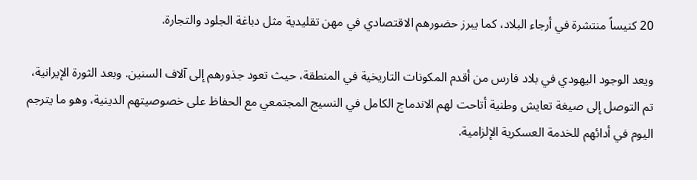20 كنيساً منتشرة في أرجاء البلاد، كما يبرز حضورهم الاقتصادي في مهن تقليدية مثل دباغة الجلود والتجارة.

ويعد الوجود اليهودي في بلاد فارس من أقدم المكونات التاريخية في المنطقة، حيث تعود جذورهم إلى آلاف السنين. وبعد الثورة الإيرانية، تم التوصل إلى صيغة تعايش وطنية أتاحت لهم الاندماج الكامل في النسيج المجتمعي مع الحفاظ على خصوصيتهم الدينية، وهو ما يترجم اليوم في أدائهم للخدمة العسكرية الإلزامية.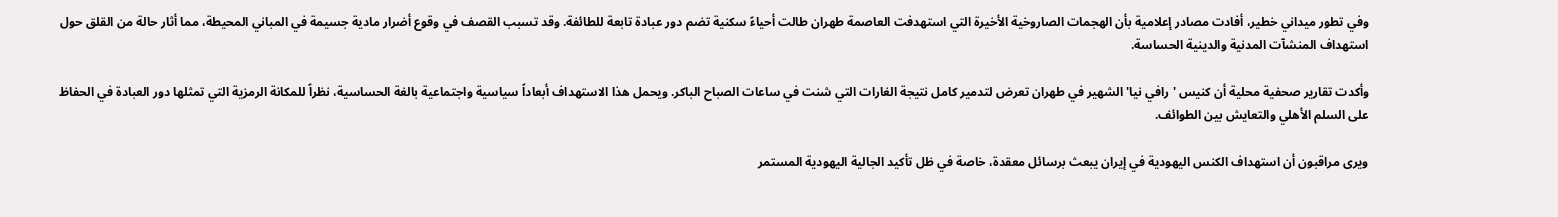وفي تطور ميداني خطير، أفادت مصادر إعلامية بأن الهجمات الصاروخية الأخيرة التي استهدفت العاصمة طهران طالت أحياءً سكنية تضم دور عبادة تابعة للطائفة. وقد تسبب القصف في وقوع أضرار مادية جسيمة في المباني المحيطة، مما أثار حالة من القلق حول استهداف المنشآت المدنية والدينية الحساسة.

وأكدت تقارير صحفية محلية أن كنيس 'رافي نيا' الشهير في طهران تعرض لتدمير كامل نتيجة الغارات التي شنت في ساعات الصباح الباكر. ويحمل هذا الاستهداف أبعاداً سياسية واجتماعية بالغة الحساسية، نظراً للمكانة الرمزية التي تمثلها دور العبادة في الحفاظ على السلم الأهلي والتعايش بين الطوائف.

ويرى مراقبون أن استهداف الكنس اليهودية في إيران يبعث برسائل معقدة، خاصة في ظل تأكيد الجالية اليهودية المستمر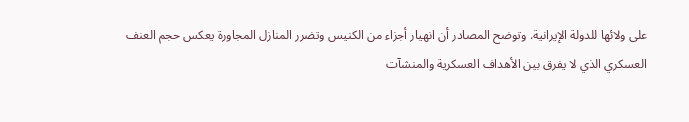على ولائها للدولة الإيرانية. وتوضح المصادر أن انهيار أجزاء من الكنيس وتضرر المنازل المجاورة يعكس حجم العنف العسكري الذي لا يفرق بين الأهداف العسكرية والمنشآت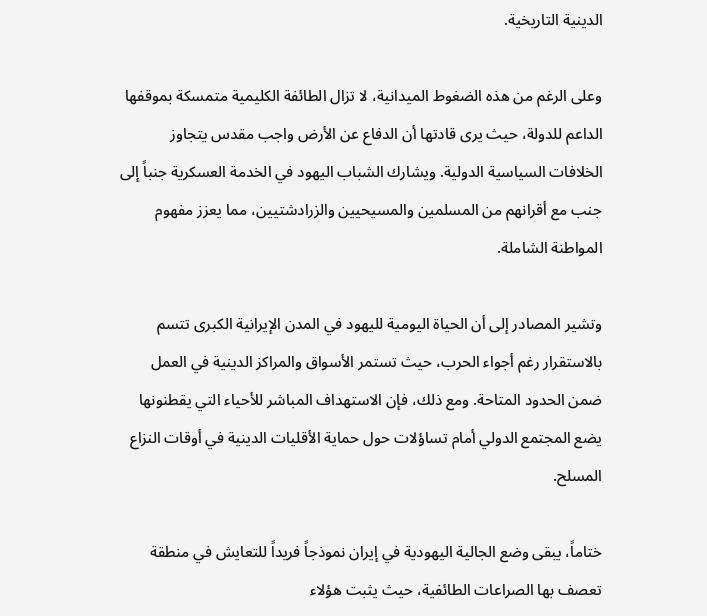الدينية التاريخية.

وعلى الرغم من هذه الضغوط الميدانية، لا تزال الطائفة الكليمية متمسكة بموقفها الداعم للدولة، حيث يرى قادتها أن الدفاع عن الأرض واجب مقدس يتجاوز الخلافات السياسية الدولية. ويشارك الشباب اليهود في الخدمة العسكرية جنباً إلى جنب مع أقرانهم من المسلمين والمسيحيين والزرادشتيين، مما يعزز مفهوم المواطنة الشاملة.

وتشير المصادر إلى أن الحياة اليومية لليهود في المدن الإيرانية الكبرى تتسم بالاستقرار رغم أجواء الحرب، حيث تستمر الأسواق والمراكز الدينية في العمل ضمن الحدود المتاحة. ومع ذلك، فإن الاستهداف المباشر للأحياء التي يقطنونها يضع المجتمع الدولي أمام تساؤلات حول حماية الأقليات الدينية في أوقات النزاع المسلح.

ختاماً، يبقى وضع الجالية اليهودية في إيران نموذجاً فريداً للتعايش في منطقة تعصف بها الصراعات الطائفية، حيث يثبت هؤلاء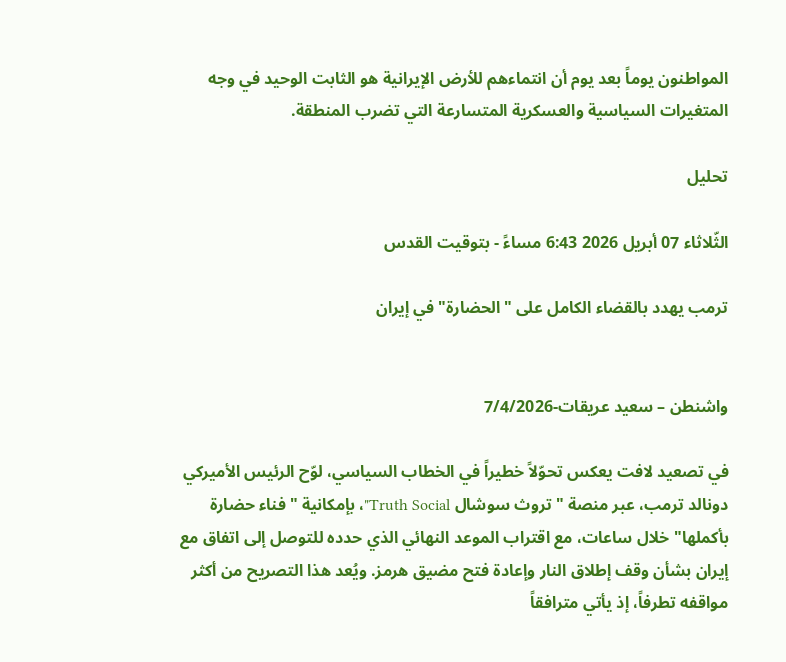المواطنون يوماً بعد يوم أن انتماءهم للأرض الإيرانية هو الثابت الوحيد في وجه المتغيرات السياسية والعسكرية المتسارعة التي تضرب المنطقة.

تحليل

الثّلاثاء 07 أبريل 2026 6:43 مساءً - بتوقيت القدس

ترمب يهدد بالقضاء الكامل على "الحضارة" في إيران


واشنطن – سعيد عريقات-7/4/2026

في تصعيد لافت يعكس تحوّلاً خطيراً في الخطاب السياسي، لوّح الرئيس الأميركي دونالد ترمب، عبر منصة "تروث سوشال Truth Social"، بإمكانية "فناء حضارة بأكملها" خلال ساعات، مع اقتراب الموعد النهائي الذي حدده للتوصل إلى اتفاق مع إيران بشأن وقف إطلاق النار وإعادة فتح مضيق هرمز. ويُعد هذا التصريح من أكثر مواقفه تطرفاً، إذ يأتي مترافقاً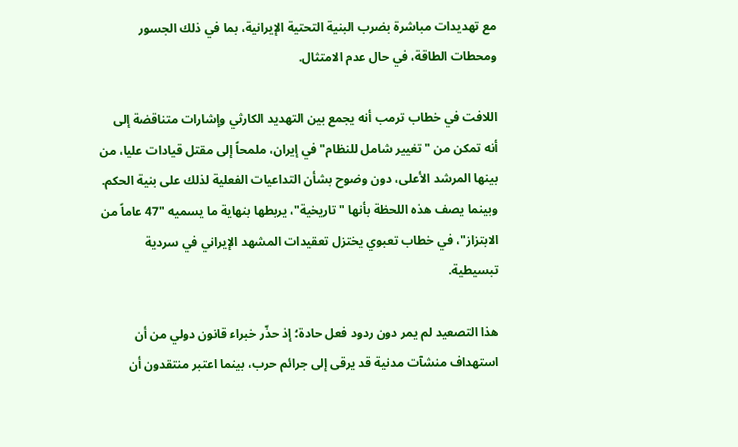مع تهديدات مباشرة بضرب البنية التحتية الإيرانية، بما في ذلك الجسور ومحطات الطاقة، في حال عدم الامتثال.

اللافت في خطاب ترمب أنه يجمع بين التهديد الكارثي وإشارات متناقضة إلى أنه تمكن من "تغيير شامل للنظام" في إيران، ملمحاً إلى مقتل قيادات عليا، من بينها المرشد الأعلى، دون وضوح بشأن التداعيات الفعلية لذلك على بنية الحكم. وبينما يصف هذه اللحظة بأنها "تاريخية"، يربطها بنهاية ما يسميه "47 عاماً من الابتزاز"، في خطاب تعبوي يختزل تعقيدات المشهد الإيراني في سردية تبسيطية.

هذا التصعيد لم يمر دون ردود فعل حادة؛ إذ حذّر خبراء قانون دولي من أن استهداف منشآت مدنية قد يرقى إلى جرائم حرب، بينما اعتبر منتقدون أن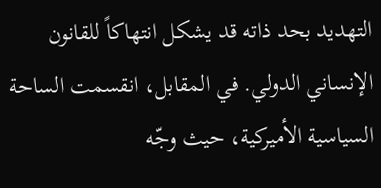التهديد بحد ذاته قد يشكل انتهاكاً للقانون الإنساني الدولي. في المقابل، انقسمت الساحة السياسية الأميركية، حيث وجّه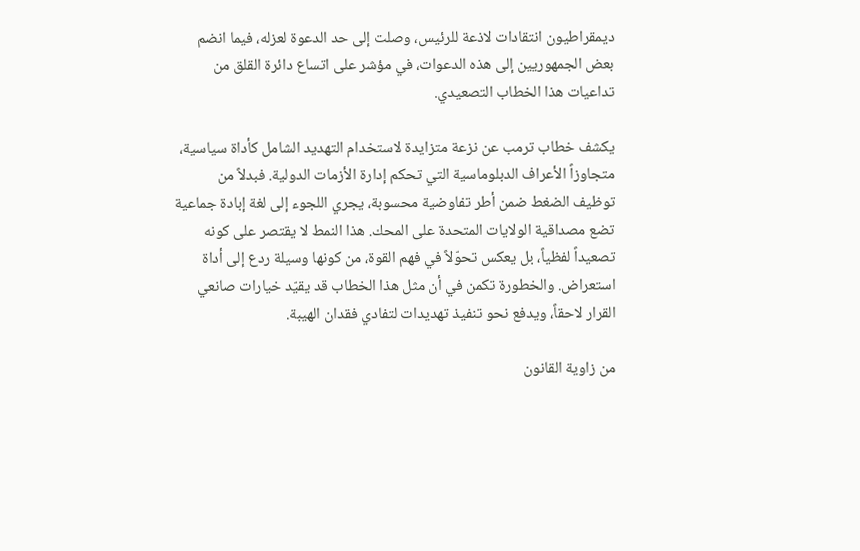ديمقراطيون انتقادات لاذعة للرئيس، وصلت إلى حد الدعوة لعزله، فيما انضم بعض الجمهوريين إلى هذه الدعوات، في مؤشر على اتساع دائرة القلق من تداعيات هذا الخطاب التصعيدي.

يكشف خطاب ترمب عن نزعة متزايدة لاستخدام التهديد الشامل كأداة سياسية، متجاوزاً الأعراف الدبلوماسية التي تحكم إدارة الأزمات الدولية. فبدلاً من توظيف الضغط ضمن أطر تفاوضية محسوبة، يجري اللجوء إلى لغة إبادة جماعية تضع مصداقية الولايات المتحدة على المحك. هذا النمط لا يقتصر على كونه تصعيداً لفظياً، بل يعكس تحوّلاً في فهم القوة، من كونها وسيلة ردع إلى أداة استعراض. والخطورة تكمن في أن مثل هذا الخطاب قد يقيّد خيارات صانعي القرار لاحقاً، ويدفع نحو تنفيذ تهديدات لتفادي فقدان الهيبة.

من زاوية القانون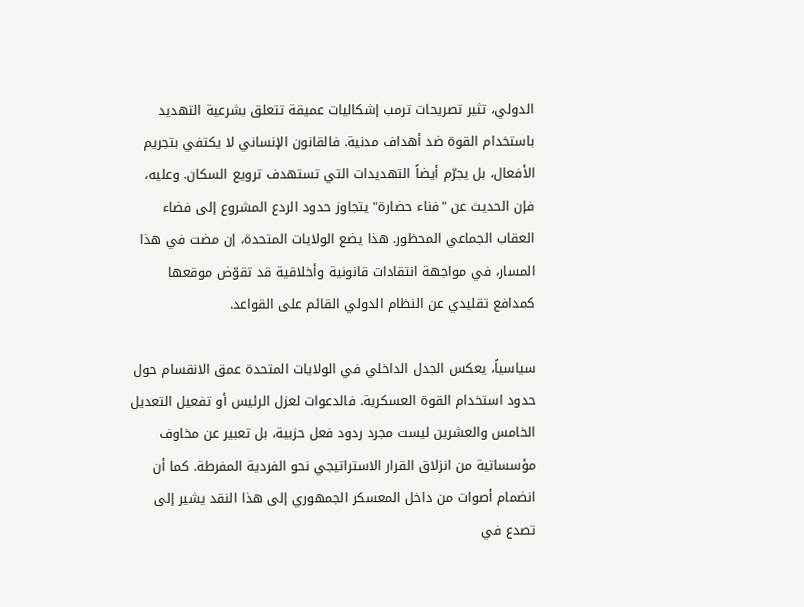الدولي، تثير تصريحات ترمب إشكاليات عميقة تتعلق بشرعية التهديد باستخدام القوة ضد أهداف مدنية. فالقانون الإنساني لا يكتفي بتجريم الأفعال، بل يجرّم أيضاً التهديدات التي تستهدف ترويع السكان. وعليه، فإن الحديث عن "فناء حضارة" يتجاوز حدود الردع المشروع إلى فضاء العقاب الجماعي المحظور. هذا يضع الولايات المتحدة، إن مضت في هذا المسار، في مواجهة انتقادات قانونية وأخلاقية قد تقوّض موقعها كمدافع تقليدي عن النظام الدولي القائم على القواعد.

سياسياً، يعكس الجدل الداخلي في الولايات المتحدة عمق الانقسام حول حدود استخدام القوة العسكرية. فالدعوات لعزل الرئيس أو تفعيل التعديل الخامس والعشرين ليست مجرد ردود فعل حزبية، بل تعبير عن مخاوف مؤسساتية من انزلاق القرار الاستراتيجي نحو الفردية المفرطة. كما أن انضمام أصوات من داخل المعسكر الجمهوري إلى هذا النقد يشير إلى تصدع في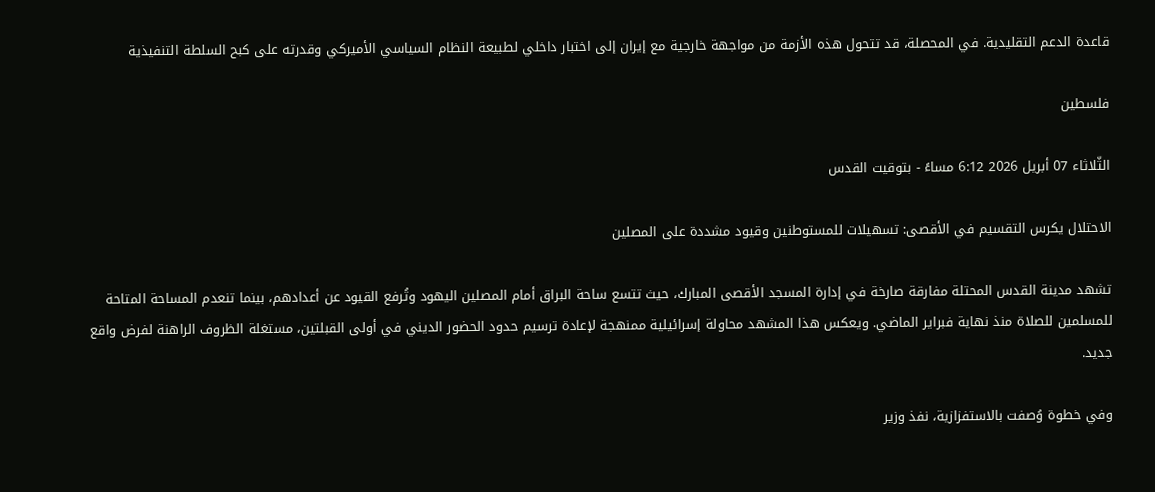قاعدة الدعم التقليدية. في المحصلة، قد تتحول هذه الأزمة من مواجهة خارجية مع إيران إلى اختبار داخلي لطبيعة النظام السياسي الأميركي وقدرته على كبح السلطة التنفيذية

فلسطين

الثّلاثاء 07 أبريل 2026 6:12 مساءً - بتوقيت القدس

الاحتلال يكرس التقسيم في الأقصى: تسهيلات للمستوطنين وقيود مشددة على المصلين

تشهد مدينة القدس المحتلة مفارقة صارخة في إدارة المسجد الأقصى المبارك، حيث تتسع ساحة البراق أمام المصلين اليهود وتُرفع القيود عن أعدادهم، بينما تنعدم المساحة المتاحة للمسلمين للصلاة منذ نهاية فبراير الماضي. ويعكس هذا المشهد محاولة إسرائيلية ممنهجة لإعادة ترسيم حدود الحضور الديني في أولى القبلتين، مستغلة الظروف الراهنة لفرض واقع جديد.

وفي خطوة وُصفت بالاستفزازية، نفذ وزير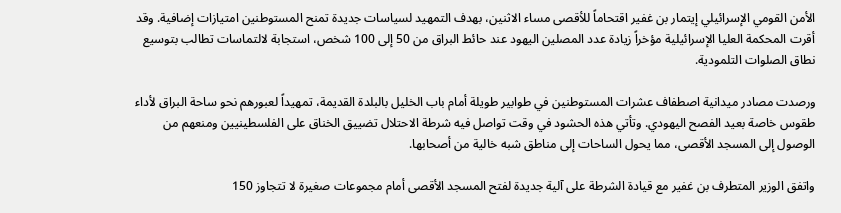الأمن القومي الإسرائيلي إيتمار بن غفير اقتحاماً للأقصى مساء الاثنين، بهدف التمهيد لسياسات جديدة تمنح المستوطنين امتيازات إضافية. وقد أقرت المحكمة العليا الإسرائيلية مؤخراً زيادة عدد المصلين اليهود عند حائط البراق من 50 إلى 100 شخص، استجابة لالتماسات تطالب بتوسيع نطاق الصلوات التلمودية.

ورصدت مصادر ميدانية اصطفاف عشرات المستوطنين في طوابير طويلة أمام باب الخليل بالبلدة القديمة، تمهيداً لعبورهم نحو ساحة البراق لأداء طقوس خاصة بعيد الفصح اليهودي. وتأتي هذه الحشود في وقت تواصل فيه شرطة الاحتلال تضييق الخناق على الفلسطينيين ومنعهم من الوصول إلى المسجد الأقصى، مما يحول الساحات إلى مناطق شبه خالية من أصحابها.

واتفق الوزير المتطرف بن غفير مع قيادة الشرطة على آلية جديدة لفتح المسجد الأقصى أمام مجموعات صغيرة لا تتجاوز 150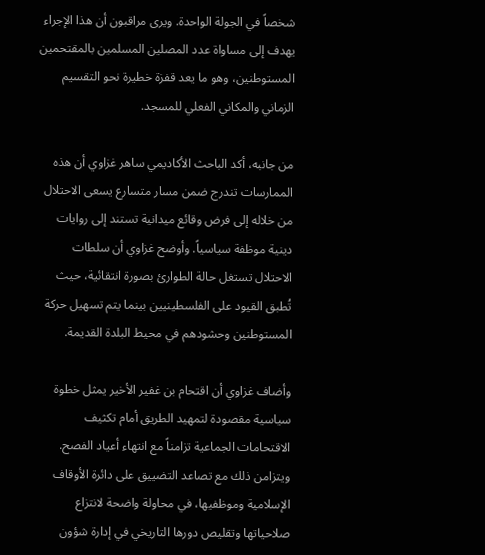شخصاً في الجولة الواحدة. ويرى مراقبون أن هذا الإجراء يهدف إلى مساواة عدد المصلين المسلمين بالمقتحمين المستوطنين، وهو ما يعد قفزة خطيرة نحو التقسيم الزماني والمكاني الفعلي للمسجد.

من جانبه، أكد الباحث الأكاديمي ساهر غزاوي أن هذه الممارسات تندرج ضمن مسار متسارع يسعى الاحتلال من خلاله إلى فرض وقائع ميدانية تستند إلى روايات دينية موظفة سياسياً. وأوضح غزاوي أن سلطات الاحتلال تستغل حالة الطوارئ بصورة انتقائية، حيث تُطبق القيود على الفلسطينيين بينما يتم تسهيل حركة المستوطنين وحشودهم في محيط البلدة القديمة.

وأضاف غزاوي أن اقتحام بن غفير الأخير يمثل خطوة سياسية مقصودة لتمهيد الطريق أمام تكثيف الاقتحامات الجماعية تزامناً مع انتهاء أعياد الفصح. ويتزامن ذلك مع تصاعد التضييق على دائرة الأوقاف الإسلامية وموظفيها، في محاولة واضحة لانتزاع صلاحياتها وتقليص دورها التاريخي في إدارة شؤون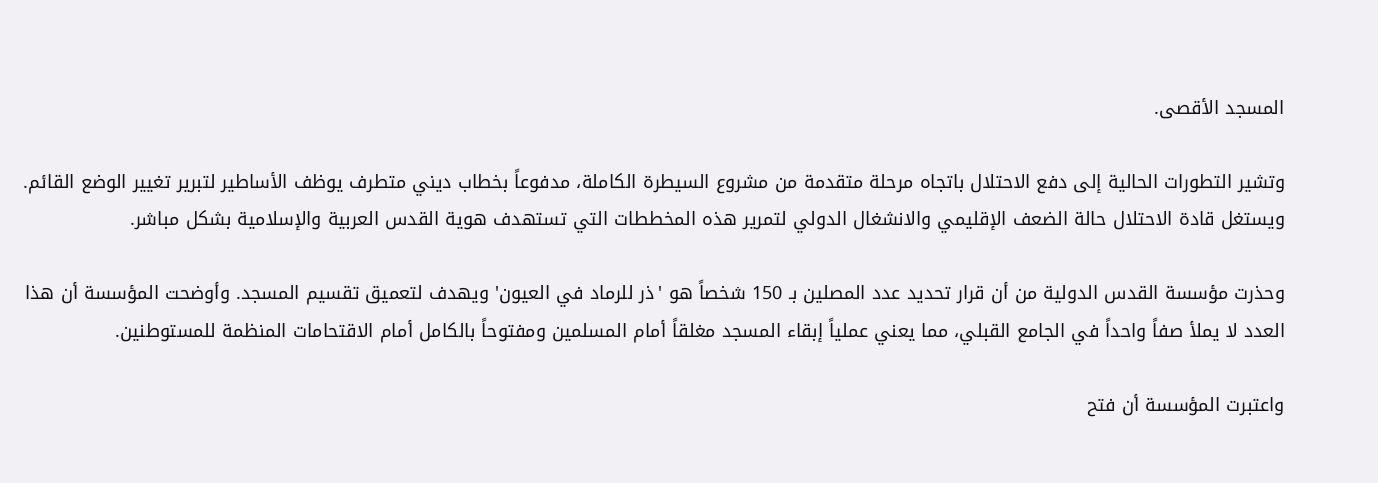المسجد الأقصى.

وتشير التطورات الحالية إلى دفع الاحتلال باتجاه مرحلة متقدمة من مشروع السيطرة الكاملة، مدفوعاً بخطاب ديني متطرف يوظف الأساطير لتبرير تغيير الوضع القائم. ويستغل قادة الاحتلال حالة الضعف الإقليمي والانشغال الدولي لتمرير هذه المخططات التي تستهدف هوية القدس العربية والإسلامية بشكل مباشر.

وحذرت مؤسسة القدس الدولية من أن قرار تحديد عدد المصلين بـ 150 شخصاً هو 'ذر للرماد في العيون' ويهدف لتعميق تقسيم المسجد. وأوضحت المؤسسة أن هذا العدد لا يملأ صفاً واحداً في الجامع القبلي، مما يعني عملياً إبقاء المسجد مغلقاً أمام المسلمين ومفتوحاً بالكامل أمام الاقتحامات المنظمة للمستوطنين.

واعتبرت المؤسسة أن فتح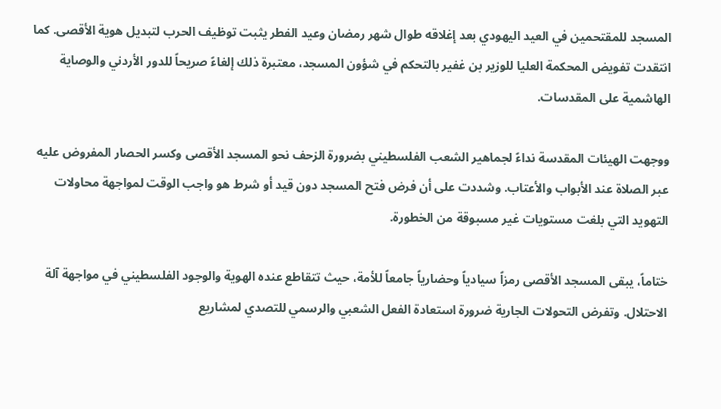المسجد للمقتحمين في العيد اليهودي بعد إغلاقه طوال شهر رمضان وعيد الفطر يثبت توظيف الحرب لتبديل هوية الأقصى. كما انتقدت تفويض المحكمة العليا للوزير بن غفير بالتحكم في شؤون المسجد، معتبرة ذلك إلغاءً صريحاً للدور الأردني والوصاية الهاشمية على المقدسات.

ووجهت الهيئات المقدسة نداءً لجماهير الشعب الفلسطيني بضرورة الزحف نحو المسجد الأقصى وكسر الحصار المفروض عليه عبر الصلاة عند الأبواب والأعتاب. وشددت على أن فرض فتح المسجد دون قيد أو شرط هو واجب الوقت لمواجهة محاولات التهويد التي بلغت مستويات غير مسبوقة من الخطورة.

ختاماً، يبقى المسجد الأقصى رمزاً سيادياً وحضارياً جامعاً للأمة، حيث تتقاطع عنده الهوية والوجود الفلسطيني في مواجهة آلة الاحتلال. وتفرض التحولات الجارية ضرورة استعادة الفعل الشعبي والرسمي للتصدي لمشاريع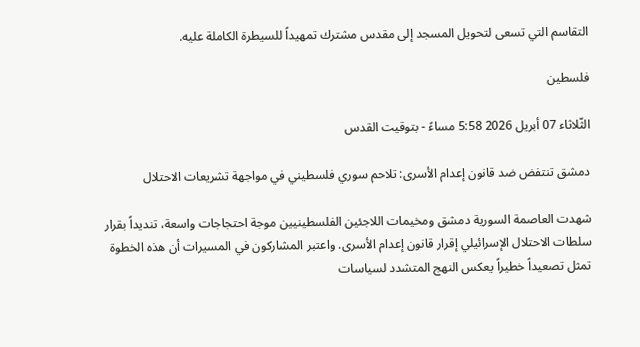التقاسم التي تسعى لتحويل المسجد إلى مقدس مشترك تمهيداً للسيطرة الكاملة عليه.

فلسطين

الثّلاثاء 07 أبريل 2026 5:58 مساءً - بتوقيت القدس

دمشق تنتفض ضد قانون إعدام الأسرى: تلاحم سوري فلسطيني في مواجهة تشريعات الاحتلال

شهدت العاصمة السورية دمشق ومخيمات اللاجئين الفلسطينيين موجة احتجاجات واسعة، تنديداً بقرار سلطات الاحتلال الإسرائيلي إقرار قانون إعدام الأسرى. واعتبر المشاركون في المسيرات أن هذه الخطوة تمثل تصعيداً خطيراً يعكس النهج المتشدد لسياسات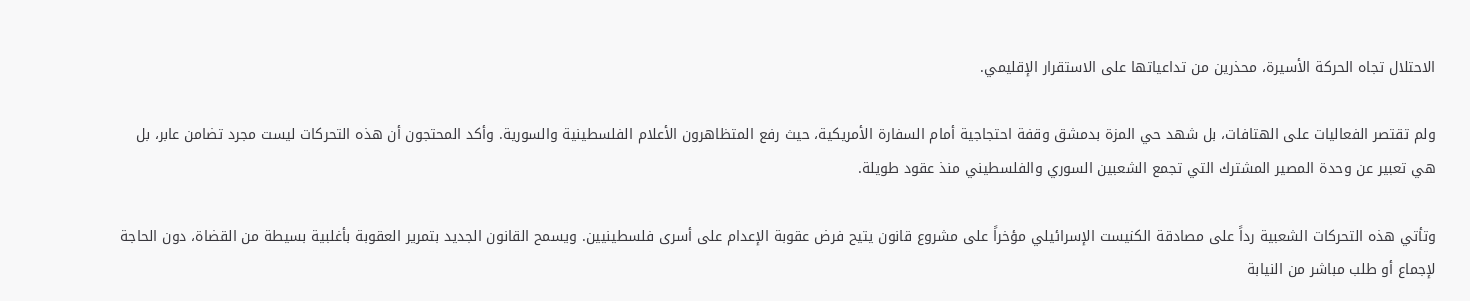الاحتلال تجاه الحركة الأسيرة، محذرين من تداعياتها على الاستقرار الإقليمي.

ولم تقتصر الفعاليات على الهتافات، بل شهد حي المزة بدمشق وقفة احتجاجية أمام السفارة الأمريكية، حيث رفع المتظاهرون الأعلام الفلسطينية والسورية. وأكد المحتجون أن هذه التحركات ليست مجرد تضامن عابر، بل هي تعبير عن وحدة المصير المشترك التي تجمع الشعبين السوري والفلسطيني منذ عقود طويلة.

وتأتي هذه التحركات الشعبية رداً على مصادقة الكنيست الإسرائيلي مؤخراً على مشروع قانون يتيح فرض عقوبة الإعدام على أسرى فلسطينيين. ويسمح القانون الجديد بتمرير العقوبة بأغلبية بسيطة من القضاة، دون الحاجة لإجماع أو طلب مباشر من النيابة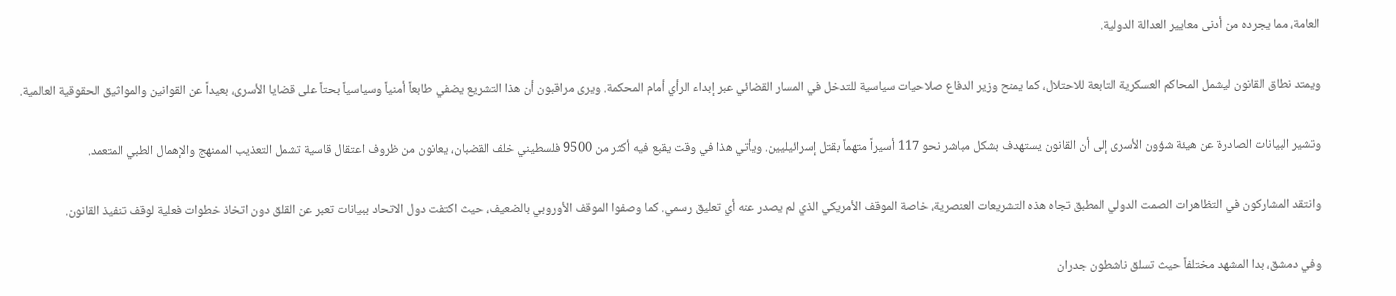العامة، مما يجرده من أدنى معايير العدالة الدولية.

ويمتد نطاق القانون ليشمل المحاكم العسكرية التابعة للاحتلال، كما يمنح وزير الدفاع صلاحيات سياسية للتدخل في المسار القضائي عبر إبداء الرأي أمام المحكمة. ويرى مراقبون أن هذا التشريع يضفي طابعاً أمنياً وسياسياً بحتاً على قضايا الأسرى، بعيداً عن القوانين والمواثيق الحقوقية العالمية.

وتشير البيانات الصادرة عن هيئة شؤون الأسرى إلى أن القانون يستهدف بشكل مباشر نحو 117 أسيراً متهماً بقتل إسرائيليين. ويأتي هذا في وقت يقبع فيه أكثر من 9500 فلسطيني خلف القضبان، يعانون من ظروف اعتقال قاسية تشمل التعذيب الممنهج والإهمال الطبي المتعمد.

وانتقد المشاركون في التظاهرات الصمت الدولي المطبق تجاه هذه التشريعات العنصرية، خاصة الموقف الأمريكي الذي لم يصدر عنه أي تعليق رسمي. كما وصفوا الموقف الأوروبي بالضعيف، حيث اكتفت دول الاتحاد ببيانات تعبر عن القلق دون اتخاذ خطوات فعلية لوقف تنفيذ القانون.

وفي دمشق، بدا المشهد مختلفاً حيث تسلق ناشطون جدران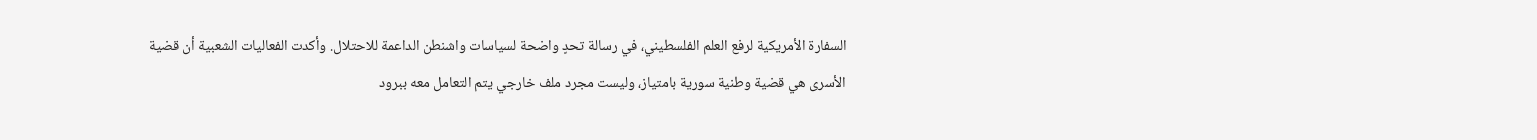السفارة الأمريكية لرفع العلم الفلسطيني، في رسالة تحدٍ واضحة لسياسات واشنطن الداعمة للاحتلال. وأكدت الفعاليات الشعبية أن قضية الأسرى هي قضية وطنية سورية بامتياز، وليست مجرد ملف خارجي يتم التعامل معه ببرود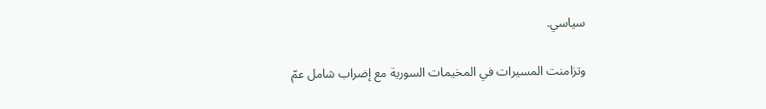سياسي.

وتزامنت المسيرات في المخيمات السورية مع إضراب شامل عمّ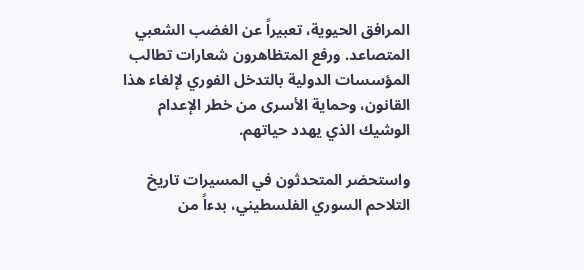المرافق الحيوية، تعبيراً عن الغضب الشعبي المتصاعد. ورفع المتظاهرون شعارات تطالب المؤسسات الدولية بالتدخل الفوري لإلغاء هذا القانون، وحماية الأسرى من خطر الإعدام الوشيك الذي يهدد حياتهم.

واستحضر المتحدثون في المسيرات تاريخ التلاحم السوري الفلسطيني، بدءاً من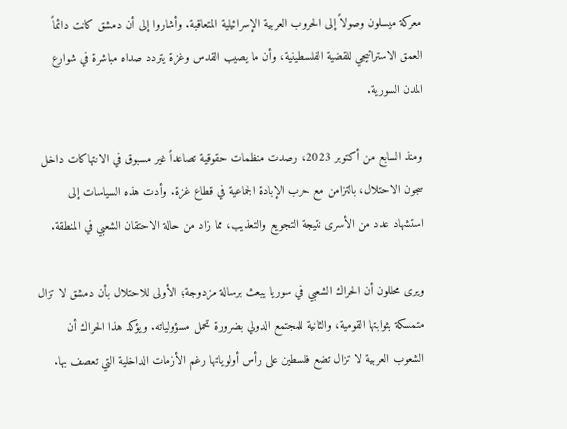معركة ميسلون وصولاً إلى الحروب العربية الإسرائيلية المتعاقبة. وأشاروا إلى أن دمشق كانت دائماً العمق الاستراتيجي للقضية الفلسطينية، وأن ما يصيب القدس وغزة يتردد صداه مباشرة في شوارع المدن السورية.

ومنذ السابع من أكتوبر 2023، رصدت منظمات حقوقية تصاعداً غير مسبوق في الانتهاكات داخل سجون الاحتلال، بالتزامن مع حرب الإبادة الجماعية في قطاع غزة. وأدت هذه السياسات إلى استشهاد عدد من الأسرى نتيجة التجويع والتعذيب، مما زاد من حالة الاحتقان الشعبي في المنطقة.

ويرى محللون أن الحراك الشعبي في سوريا يبعث برسالة مزدوجة؛ الأولى للاحتلال بأن دمشق لا تزال متمسكة بثوابتها القومية، والثانية للمجتمع الدولي بضرورة تحمل مسؤولياته. ويؤكد هذا الحراك أن الشعوب العربية لا تزال تضع فلسطين على رأس أولوياتها رغم الأزمات الداخلية التي تعصف بها.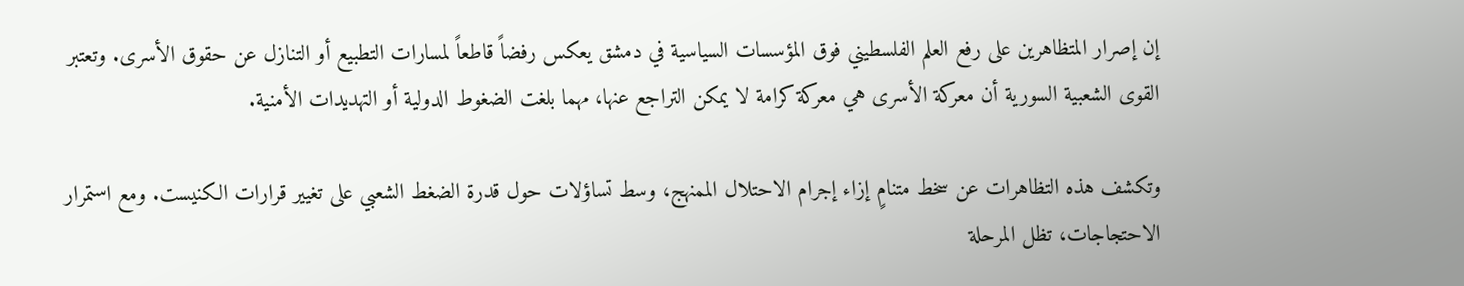إن إصرار المتظاهرين على رفع العلم الفلسطيني فوق المؤسسات السياسية في دمشق يعكس رفضاً قاطعاً لمسارات التطبيع أو التنازل عن حقوق الأسرى. وتعتبر القوى الشعبية السورية أن معركة الأسرى هي معركة كرامة لا يمكن التراجع عنها، مهما بلغت الضغوط الدولية أو التهديدات الأمنية.

وتكشف هذه التظاهرات عن سخط متنامٍ إزاء إجرام الاحتلال الممنهج، وسط تساؤلات حول قدرة الضغط الشعبي على تغيير قرارات الكنيست. ومع استمرار الاحتجاجات، تظل المرحلة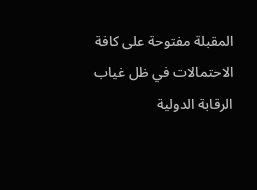المقبلة مفتوحة على كافة الاحتمالات في ظل غياب الرقابة الدولية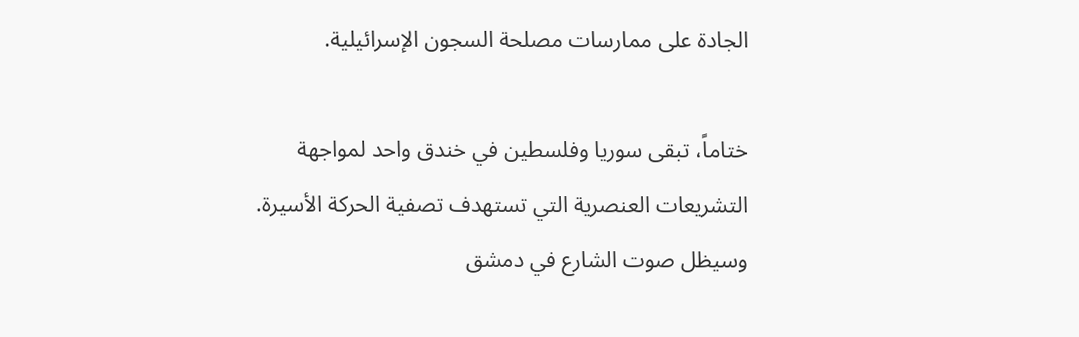الجادة على ممارسات مصلحة السجون الإسرائيلية.

ختاماً، تبقى سوريا وفلسطين في خندق واحد لمواجهة التشريعات العنصرية التي تستهدف تصفية الحركة الأسيرة. وسيظل صوت الشارع في دمشق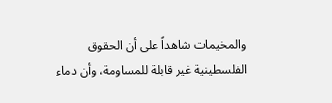والمخيمات شاهداً على أن الحقوق الفلسطينية غير قابلة للمساومة، وأن دماء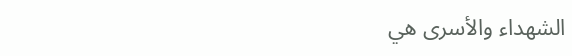الشهداء والأسرى هي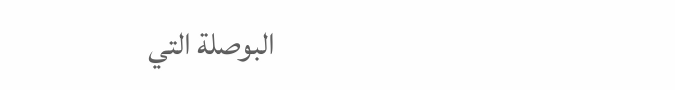البوصلة التي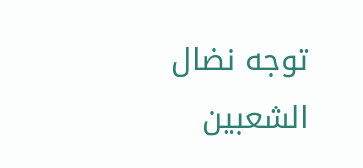توجه نضال الشعبين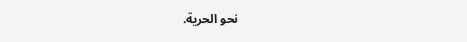نحو الحرية.